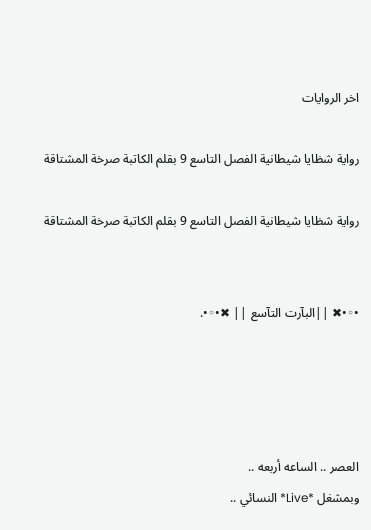اخر الروايات

رواية شظايا شيطانية الفصل التاسع 9 بقلم الكاتبة صرخة المشتاقة

رواية شظايا شيطانية الفصل التاسع 9 بقلم الكاتبة صرخة المشتاقة


•◦•✖ ||البآرت التآسع || ✖•◦•.




العصر .. الساعه أربعه ..
وبمشغل *Live* النسائي ..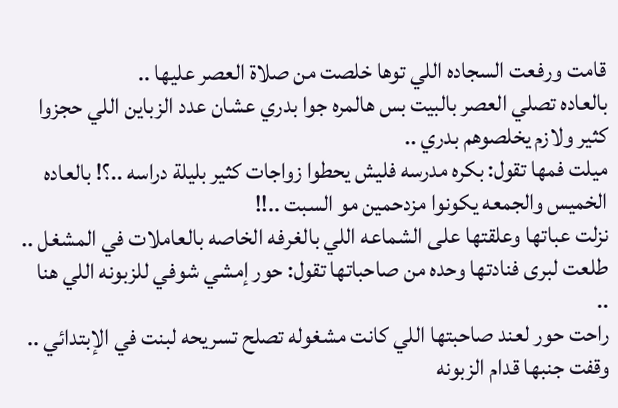قامت ورفعت السجاده اللي توها خلصت من صلاة العصر عليها ..
بالعاده تصلي العصر بالبيت بس هالمره جوا بدري عشان عدد الزباين اللي حجزوا كثير ولازم يخلصوهم بدري ..
ميلت فمها تقول: بكره مدرسه فليش يحطوا زواجات كثير بليلة دراسه ..؟! بالعاده الخميس والجمعه يكونوا مزدحمين مو السبت ..!!
نزلت عباتها وعلقتها على الشماعه اللي بالغرفه الخاصه بالعاملات في المشغل ..
طلعت لبرى فنادتها وحده من صاحباتها تقول: حور إمشي شوفي للزبونه اللي هنا ..
راحت حور لعند صاحبتها اللي كانت مشغوله تصلح تسريحه لبنت في الإبتدائي ..
وقفت جنبها قدام الزبونه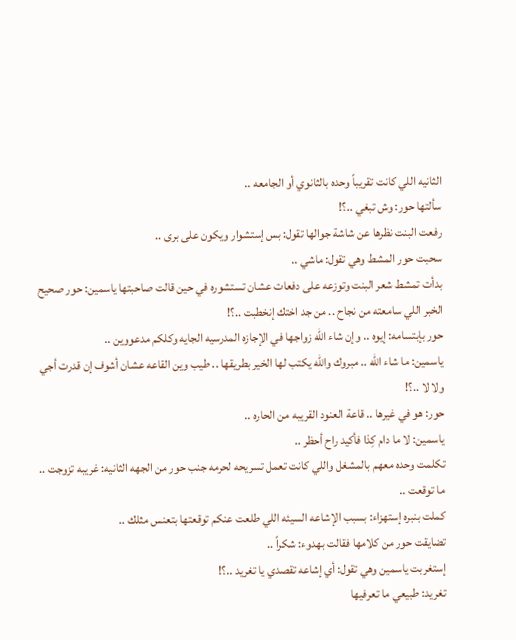الثانيه اللي كانت تقريباً وحده بالثانوي أو الجامعه ..
سألتها حور: وش تبغي ..؟!
رفعت البنت نظرها عن شاشة جوالها تقول: بس إستشوار ويكون على برى ..
سحبت حور المشط وهي تقول: ماشي ..
بدأت تمشط شعر البنت وتوزعه على دفعات عشان تستشوره في حين قالت صاحبتها ياسمين: حور صحيح الخبر اللي سامعته من نجاح .. من جد اختك إنخطبت ..؟!
حور بإبتسامه: إيوه .. وإن شاء الله زواجها في الإجازه المدرسيه الجايه وكلكم مدعووين ..
ياسمين: ما شاء الله .. مبروك والله يكتب لها الخير بطريقها .. طيب وين القاعه عشان أشوف إن قدرت أجي ولا لا ..؟!
حور: هو في غيرها .. قاعة العنود القريبه من الحاره ..
ياسمين: لا ما دام كِذا فأكيد راح أحظر ..
تكلمت وحده معهم بالمشغل واللي كانت تعمل تسريحه لحرمه جنب حور من الجهه الثانيه: غريبه تزوجت .. ما توقعت ..
كملت بنبره إستهزاء: بسبب الإشاعه السيئه اللي طلعت عنكم توقعتها بتعنس مثلك ..
تضايقت حور من كلامها فقالت بهدوء: شكراً ..
إستغربت ياسمين وهي تقول: أي إشاعه تقصدي يا تغريد ..؟!
تغريد: طبيعي ما تعرفيها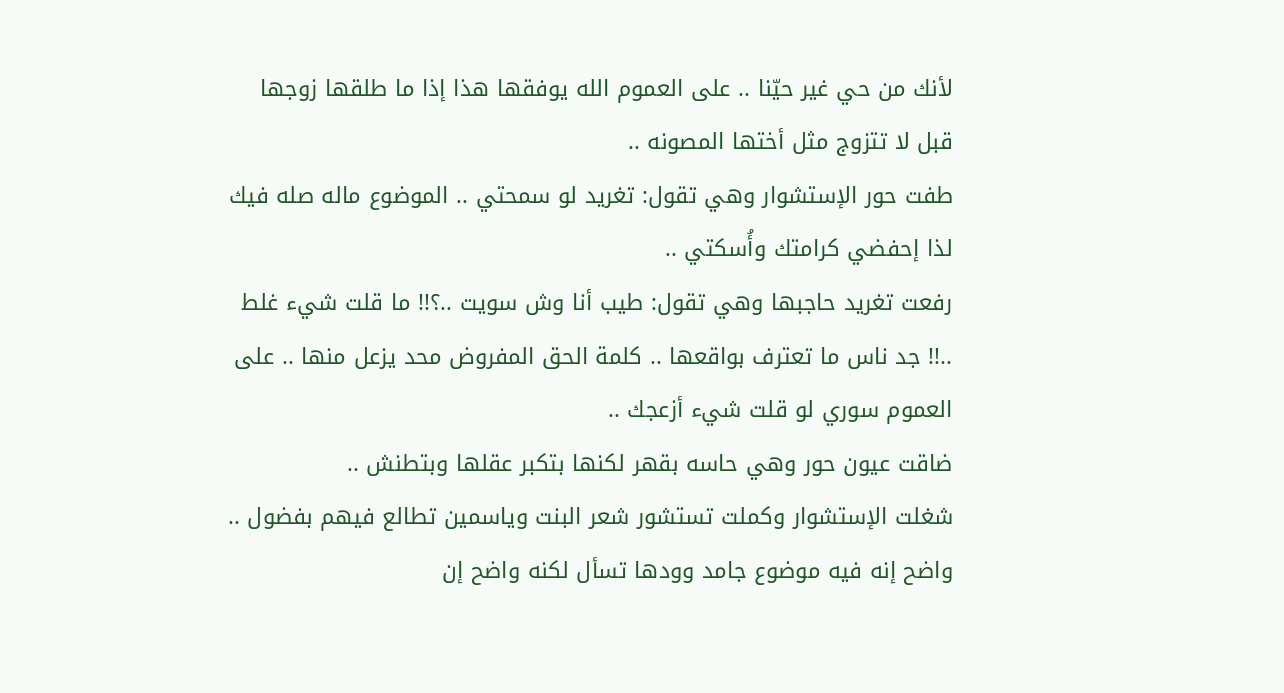لأنك من حي غير حيّنا .. على العموم الله يوفقها هذا إذا ما طلقها زوجها قبل لا تتزوج مثل أختها المصونه ..
طفت حور الإستشوار وهي تقول: تغريد لو سمحتي .. الموضوع ماله صله فيك لذا إحفضي كرامتك وأُسكتي ..
رفعت تغريد حاجبها وهي تقول: طيب أنا وش سويت ..؟!! ما قلت شيء غلط ..!! جد ناس ما تعترف بواقعها .. كلمة الحق المفروض محد يزعل منها .. على العموم سوري لو قلت شيء أزعجك ..
ضاقت عيون حور وهي حاسه بقهر لكنها بتكبر عقلها وبتطنش ..
شغلت الإستشوار وكملت تستشور شعر البنت وياسمين تطالع فيهم بفضول ..
واضح إنه فيه موضوع جامد وودها تسأل لكنه واضح إن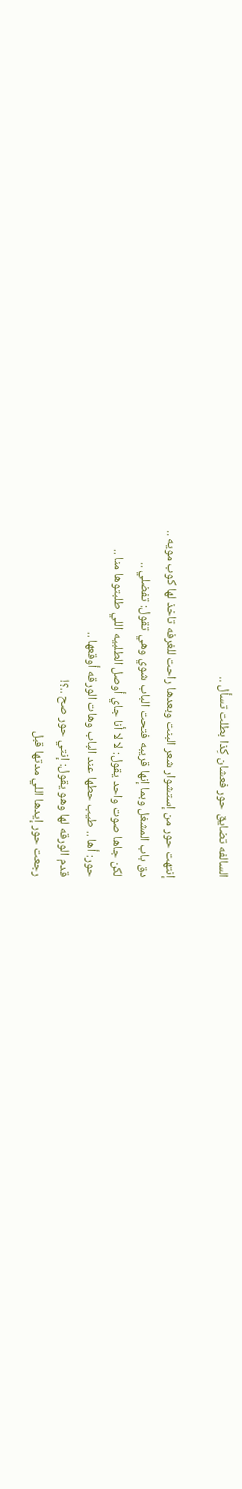السالفه تضايق حور فعشان كِذا بطلت تسأل ..

إنتهت حور من إستشوار شعر البنت وبعدها راحت للغرفه تاخذ لها كوب مويه ..
دق باب المشغل وبما إنها قريبه فتحت الباب شوي وهي تقول: تفضلي ..
لكن جاها صوت واحد يقول: لا لا أنا جاي أوصل الطلبيه اللي طلبتوها منا ..
حور: أها .. طيب حطها عند الباب وهات الورقه أوقعها ..
قدم الورقه لها وهو يقول: إنتي حور صح ..؟!
رجعت حور إيدها اللي مدتها قبل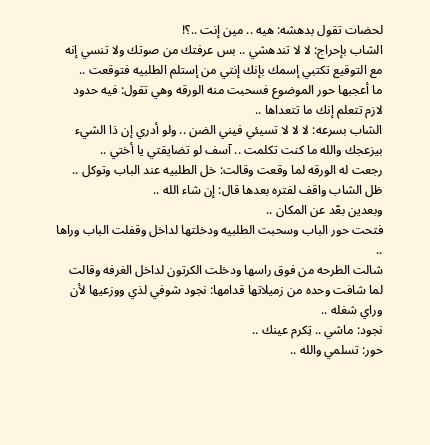لحضات تقول بدهشه: هيه .. مين إنت ..؟!
الشاب بإحراج: لا لا تندهشي .. بس عرفتك من صوتك ولا تنسي إنه مع التوقيع تكتبي إسمك بإنك إنتي من إستلم الطلبيه فتوقعت ..
ما أعجبها حور الموضوع فسحبت منه الورقه وهي تقول: فيه حدود لازم تتعلم إنك ما تتعداها ..
الشاب بسرعه: لا لا لا تسيئي فيني الضن .. ولو أدري إن ذا الشيء بيزعجك والله ما كنت تكلمت .. آسف لو تضايقتي يا أختي ..
رجعت له الورقه لما وقعت وقالت: خل الطلبيه عند الباب وتوكل ..
ظل الشاب واقف لفتره بعدها قال: إن شاء الله ..
وبعدين بعّد عن المكان ..
فتحت حور الباب وسحبت الطلبيه ودخلتها لداخل وقفلت الباب وراها ..
شالت الطرحه من فوق راسها ودخلت الكرتون لداخل الغرفه وقالت لما شافت وحده من زميلاتها قدامها: نجود شوفي لذي ووزعيها لأن وراي شغله ..
نجود: ماشي .. تِكرم عينك ..
حور: تسلمي والله ..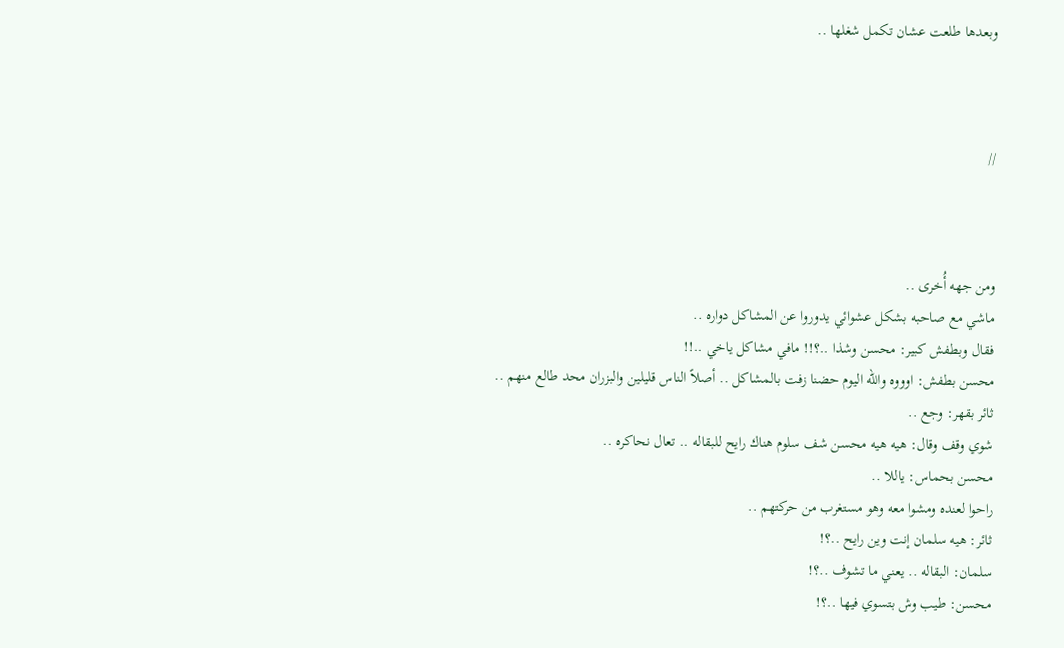وبعدها طلعت عشان تكمل شغلها ..



//



ومن جهه أُخرى ..
ماشي مع صاحبه بشكل عشوائي يدوروا عن المشاكل دواره ..
فقال وبطفش كبير: محسن وشذا ..؟!! مافي مشاكل ياخي ..!!
محسن بطفش: اوووه والله اليوم حضنا زفت بالمشاكل .. أصلاً الناس قليلين والبزران محد طالع منهم ..
ثائر بقهر: وجع ..
شوي وقف وقال: هيه هيه محسن شف سلوم هناك رايح للبقاله .. تعال نحاكره ..
محسن بحماس: ياللا ..
راحوا لعنده ومشوا معه وهو مستغرب من حركتهم ..
ثائر: هيه سلمان إنت وين رايح ..؟!
سلمان: البقاله .. يعني ما تشوف ..؟!
محسن: طيب وش بتسوي فيها ..؟!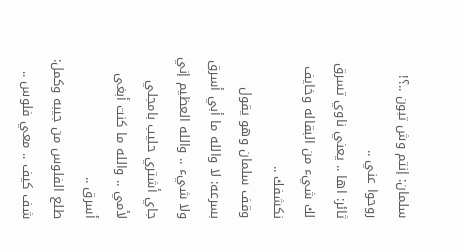سلمان: إنتم وش تبون ..؟! روحوا عني ..
ثائر: اها .. يعني ناوي تسرق لك شيء من البقاله وخايف نكشفك ..
وقف سلمان وهو يقول بسرعه: لا والله ما أبي أسرق ولا شيء .. والله العظيم إني جاي أشتري حليب بامجلي لأمي .. والله ما كنت أبغى أسرق ..
طلع الفلوس من جيبه وكمل: شف كيف .. معي فلوس ..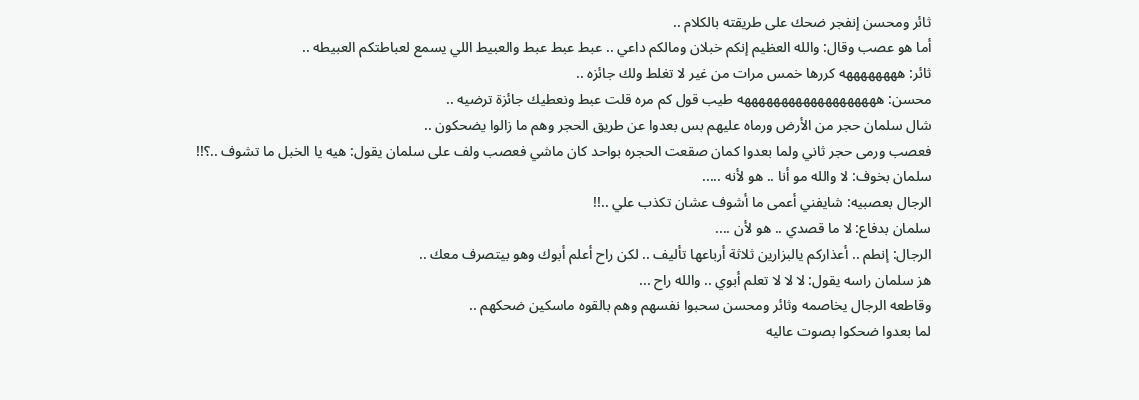ثائر ومحسن إنفجر ضحك على طريقته بالكلام ..
أما هو عصب وقال: والله العظيم إنكم خبلان ومالكم داعي .. عبط عبط عبط والعبيط اللي يسمع لعباطتكم العبيطه ..
ثائر: ههههههههه كررها خمس مرات من غير لا تغلط ولك جائزه ..
محسن: هههههههههههههههههههه طيب قول كم مره قلت عبط ونعطيك جائزة ترضيه ..
شال سلمان حجر من الأرض ورماه عليهم بس بعدوا عن طريق الحجر وهم ما زالوا يضحكون ..
فعصب ورمى حجر ثاني ولما بعدوا كمان صقعت الحجره بواحد كان ماشي فعصب ولف على سلمان يقول: هيه يا الخبل ما تشوف ..؟!!
سلمان بخوف: لا والله مو أنا .. هو لأنه .....
الرجال بعصبيه: شايفني أعمى ما أشوف عشان تكذب علي ..!!
سلمان بدفاع: لا ما قصدي .. هو لأن ....
الرجال: إنطم .. أعذاركم يالبزارين ثلاثة أرباعها تأليف .. لكن راح أعلم أبوك وهو بيتصرف معك ..
هز سلمان راسه يقول: لا لا لا تعلم أبوي .. والله راح ...
وقاطعه الرجال يخاصمه وثائر ومحسن سحبوا نفسهم وهم بالقوه ماسكين ضحكهم ..
لما بعدوا ضحكوا بصوت عاليه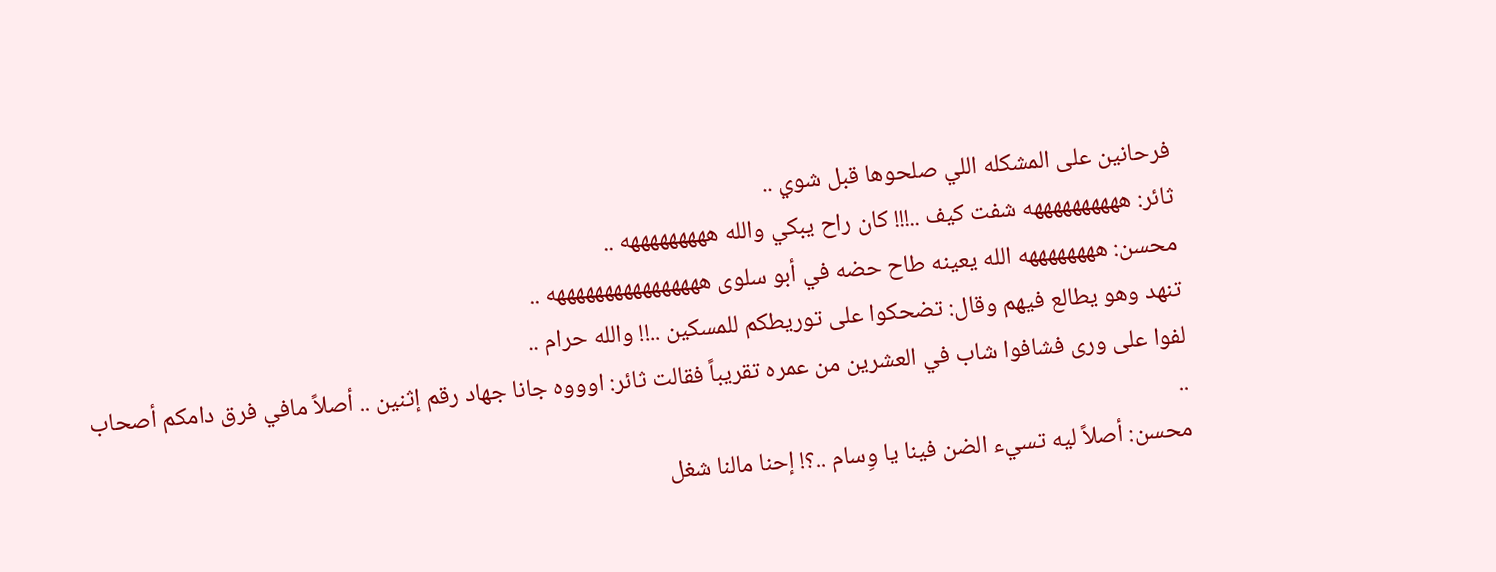فرحانين على المشكله اللي صلحوها قبل شوي ..
ثائر: ههههههههههه شفت كيف ..!!! كان راح يبكي والله هههههههههه ..
محسن: ههههههههه الله يعينه طاح حضه في أبو سلوى ههههههههههههههههه ..
تنهد وهو يطالع فيهم وقال: تضحكوا على توريطكم للمسكين ..!! والله حرام ..
لفوا على ورى فشافوا شاب في العشرين من عمره تقريباً فقالت ثائر: اوووه جانا جهاد رقم إثنين .. أصلاً مافي فرق دامكم أصحاب ..
محسن: أصلاً ليه تسيء الضن فينا يا وِسام ..؟! إحنا مالنا شغل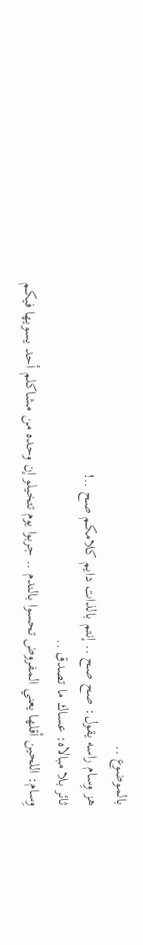بالموضوع ..
هز وِسام راسه يقول: صح صح .. إنتم بالذات دايم كلامكم صح ..!
ثائر بلا مبالاه: عساك ما تصدق ..
وِسام: اللحين أقلها يعني المفروض تحسوا بالندم .. جربوا يوم تتخيلو إن وحده من مشاكلم أحد يسويها فيكم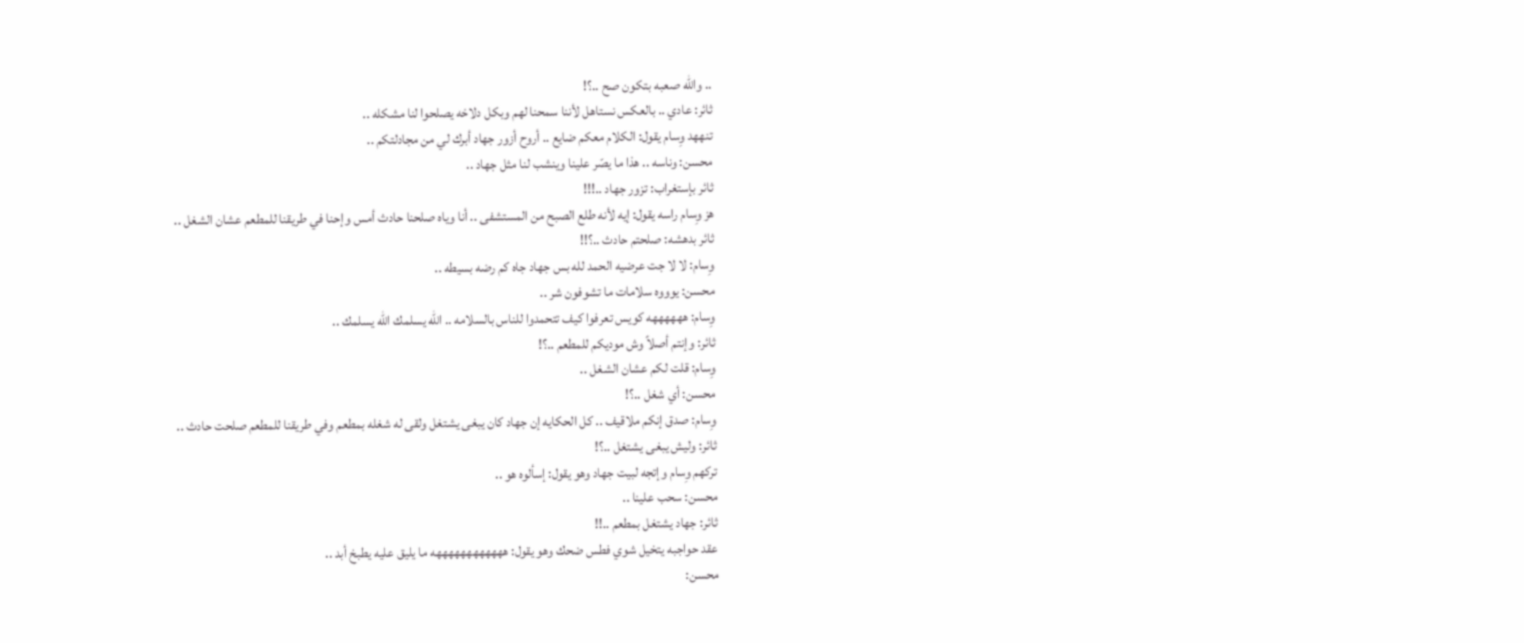.. والله صعبه بتكون صح ..؟!
ثائر: عادي .. بالعكس نستاهل لأننا سمحنا لهم وبكل دلاخه يصلحوا لنا مشكله ..
تنههد وِسام يقول: الكلام معكم ضايع .. أروح أزور جهاد أبرك لي من مجادلتكم ..
محسن: وناسه .. هذا ما يصّر علينا وينشب لنا مثل جهاد ..
ثائر بإستغراب: تزور جهاد ..!!!
هز وِسام راسه يقول: إيه لأنه طلع الصبح من المستشفى .. أنا وياه صلحنا حادث أمس وإحنا في طريقنا للمطعم عشان الشغل ..
ثائر بدهشه: صلحتم حادث ..؟!!
وِسام: لا لا جت عرضيه الحمد لله بس جهاد جاه كم رضه بسيطه ..
محسن: يوووه سلامات ما تشوفون شر ..
وِسام: ههههههه كويس تعرفوا كيف تتحمدوا للناس بالسلامه .. الله يسلمك الله يسلمك ..
ثائر: وإنتم أصلاً وش موديكم للمطعم ..؟!
وِسام: قلت لكم عشان الشغل ..
محسن: أي شغل ..؟!
وِسام: صدق إنكم ملاقيف .. كل الحكايه إن جهاد كان يبغى يشتغل ولقى له شغله بمطعم وفي طريقنا للمطعم صلحت حادث ..
ثائر: وليش يبغى يشتغل ..؟!
تركهم وِسام وإتجه لبيت جهاد وهو يقول: إسألوه هو ..
محسن: سحب علينا ..
ثائر: جهاد يشتغل بمطعم ..!!
عقد حواجبه يتخيل شوي فطس ضحك وهو يقول: ههههههههههههه ما يليق عليه يطبخ أبد ..
محسن: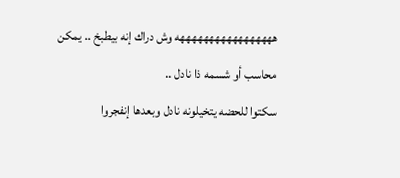هههههههههههههههههه وش دراك إنه بيطبخ .. يمكن محاسب أو شسمه ذا نادل ..
سكتوا للحضه يتخيلونه نادل وبعدها إنفجروا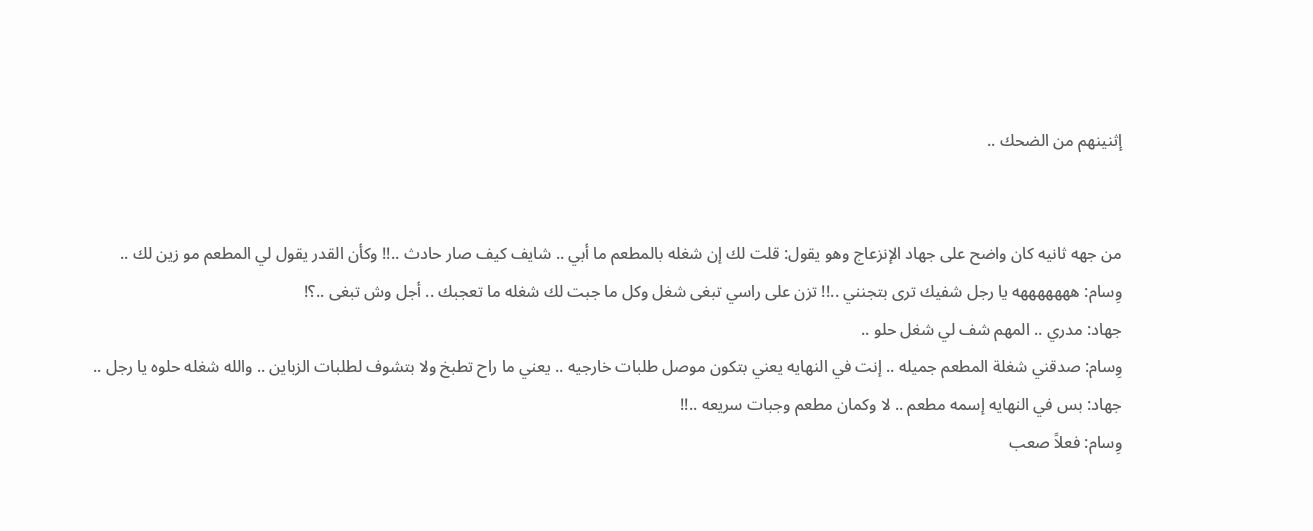إثنينهم من الضحك ..


من جهه ثانيه كان واضح على جهاد الإنزعاج وهو يقول: قلت لك إن شغله بالمطعم ما أبي .. شايف كيف صار حادث ..!! وكأن القدر يقول لي المطعم مو زين لك ..
وِسام: هههههههه يا رجل شفيك ترى بتجنني ..!! تزن على راسي تبغى شغل وكل ما جبت لك شغله ما تعجبك .. أجل وش تبغى ..؟!
جهاد: مدري .. المهم شف لي شغل حلو ..
وِسام: صدقني شغلة المطعم جميله .. إنت في النهايه يعني بتكون موصل طلبات خارجيه .. يعني ما راح تطبخ ولا بتشوف لطلبات الزباين .. والله شغله حلوه يا رجل ..
جهاد: بس في النهايه إسمه مطعم .. لا وكمان مطعم وجبات سريعه ..!!
وِسام: فعلاً صعب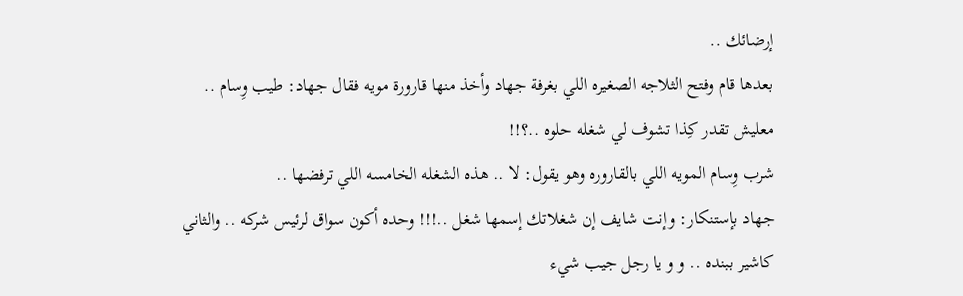إرضائك ..
بعدها قام وفتح الثلاجه الصغيره اللي بغرفة جهاد وأخذ منها قارورة مويه فقال جهاد: طيب وِسام .. معليش تقدر كِذا تشوف لي شغله حلوه ..؟!!
شرب وِسام المويه اللي بالقاروره وهو يقول: لا .. هذه الشغله الخامسه اللي ترفضها ..
جهاد بإستنكار: وإنت شايف إن شغلاتك إسمها شغل ..!!! وحده أكون سواق لرئيس شركه .. والثاني كاشير ببنده .. و و يا رجل جيب شيء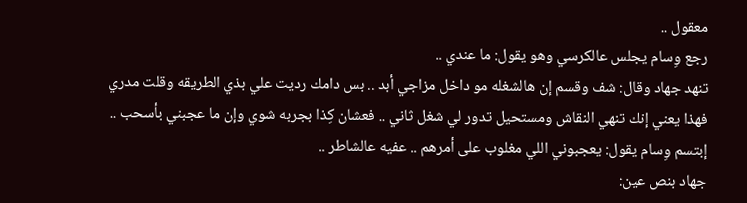معقول ..
رجع وِسام يجلس عالكرسي وهو يقول: ما عندي ..
تنهد جهاد وقال: شف وقسم إن هالشغله مو داخل مزاجي أبد .. بس دامك رديت علي بذي الطريقه وقلت مدري فهذا يعني إنك تنهي النقاش ومستحيل تدور لي شغل ثاني .. فعشان كِذا بجربه شوي وإن ما عجبني بأسحب ..
إبتسم وِسام يقول: يعجبوني اللي مغلوب على أمرهم .. عفيه عالشاطر ..
جهاد بنص عين: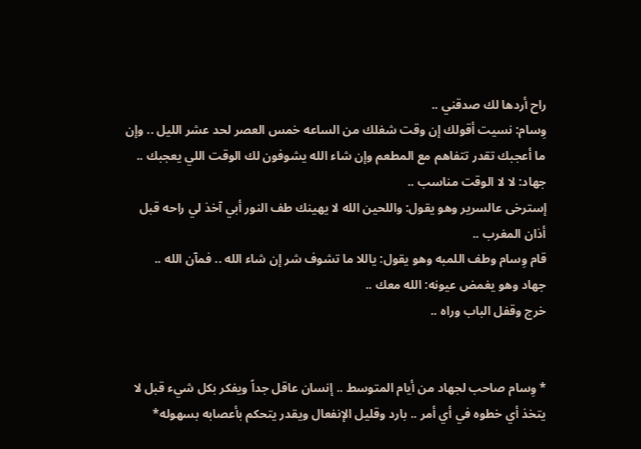راح أردها لك صدقني ..
وِسام: نسيت أقولك إن وقت شغلك من الساعه خمس العصر لحد عشر الليل .. وإن ما أعجبك تقدر تتفاهم مع المطعم وإن شاء الله يشوفون لك الوقت اللي يعجبك ..
جهاد: لا لا الوقت مناسب ..
إسترخى عالسرير وهو يقول: واللحين الله لا يهينك طف النور أبي آخذ لي راحه قبل أذان المغرب ..
قام وِسام وطف اللمبه وهو يقول: ياللا ما تشوف شر إن شاء الله .. فمآن الله ..
جهاد وهو يغمض عيونه: الله معك ..
خرج وقفل الباب وراه ..


* وِسام صاحب لجهاد من أيام المتوسط .. إنسان عاقل جداً ويفكر بكل شيء قبل لا يتخذ أي خطوه في أي أمر .. بارد وقليل الإنفعال ويقدر يتحكم بأعصابه بسهوله*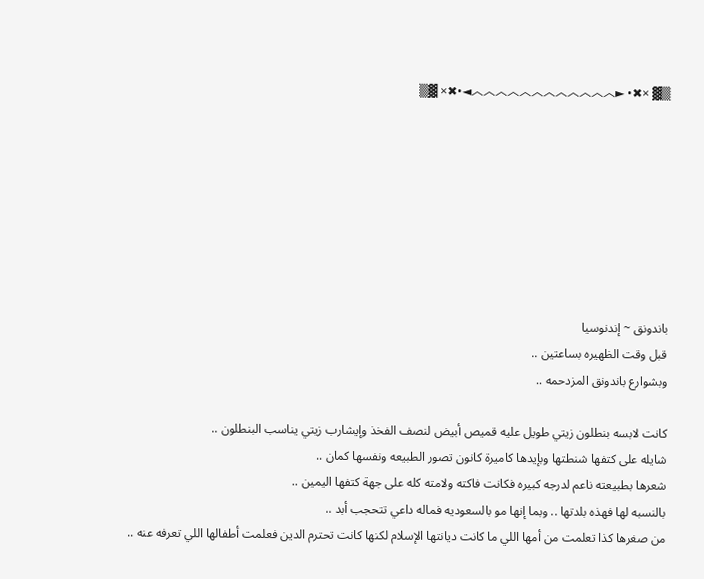▒▓ ×✖• ►︿︿︿︿︿︿︿︿︿︿︿︿◄•✖× ▓▒








باندونق ~ إندنوسيا
قبل وقت الظهيره بساعتين ..
وبشوارع باندونق المزدحمه ..

كانت لابسه بنطلون زيتي طويل عليه قميص أبيض لنصف الفخذ وإيشارب زيتي يناسب البنطلون ..
شايله على كتفها شنطتها وبإيدها كاميرة كانون تصور الطبيعه ونفسها كمان ..
شعرها بطبيعته ناعم لدرجه كبيره فكانت فاكته ولامته كله على جهة كتفها اليمين ..
بالنسبه لها فهذه بلدتها .. وبما إنها مو بالسعوديه فماله داعي تتحجب أبد ..
من صغرها كذا تعلمت من أمها اللي ما كانت ديانتها الإسلام لكنها كانت تحترم الدين فعلمت أطفالها اللي تعرفه عنه ..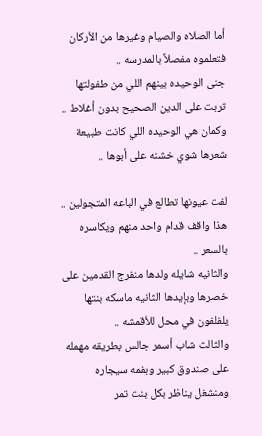أما الصلاه والصيام وغيرها من الأركان فتعلموه مفصلاً بالمدرسه ..
جنى الوحيده بينهم اللي من طفولتها تربت على الدين الصحيح بدون أغلاط ..
وكمان هي الوحيده اللي كانت طبيعة شعرها شوي خشنه على أبوها ..

لفت عيونها تطالع في الباعه المتجولين ..
هذا واقف قدام واحد منهم ويكاسره بالسعر ..
والثانيه شايله ولدها منفرج القدمين على خصرها وبإيدها الثانيه ماسكه بنتها يلفلفون في محل للأقمشه ..
والثالث شاب أسمر جالس بطريقه مهمله على صندوق كبير وبفمه سيجاره ومنشغل يناظر بكل بنت تمر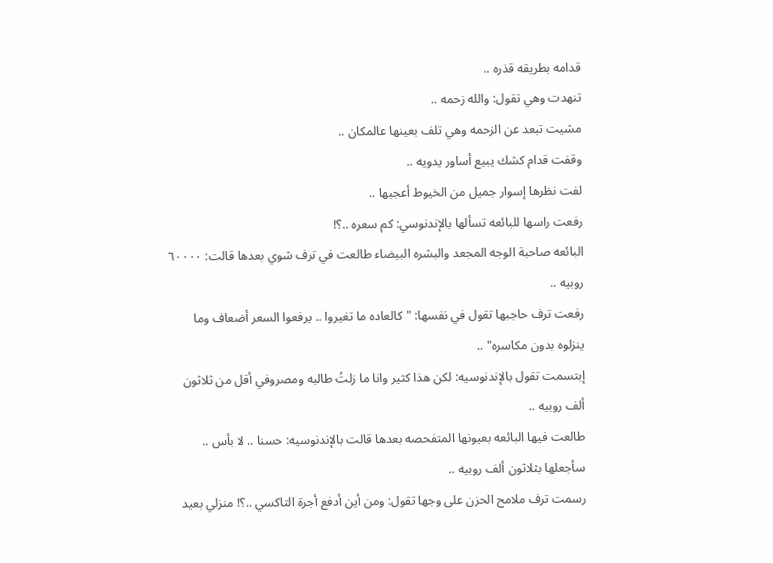قدامه بطريقه قذره ..
تنهدت وهي تقول: والله زحمه ..
مشيت تبعد عن الزحمه وهي تلف بعينها عالمكان ..
وقفت قدام كشك يبيع أساور يدويه ..
لفت نظرها إسوار جميل من الخيوط أعجبها ..
رفعت راسها للبائعه تسألها بالإندنوسي: كم سعره ..؟!
البائعه صاحبة الوجه المجعد والبشره البيضاء طالعت في ترف شوي بعدها قالت: ٦٠٠٠٠ روبيه ..
رفعت ترف حاجبها تقول في نفسها: "كالعاده ما تغيروا .. يرفعوا السعر أضعاف وما ينزلوه بدون مكاسره" ..
إبتسمت تقول بالإندنوسيه: لكن هذا كثير وانا ما زلتُ طالبه ومصروفي أقل من ثلاثون ألف روبيه ..
طالعت فيها البائعه بعيونها المتفحصه بعدها قالت بالإندنوسيه: حسنا .. لا بأس .. سأجعلها بثلاثون ألف روبيه ..
رسمت ترف ملامح الحزن على وجها تقول: ومن أين أدفع أجرة التاكسي ..؟! منزلي بعيد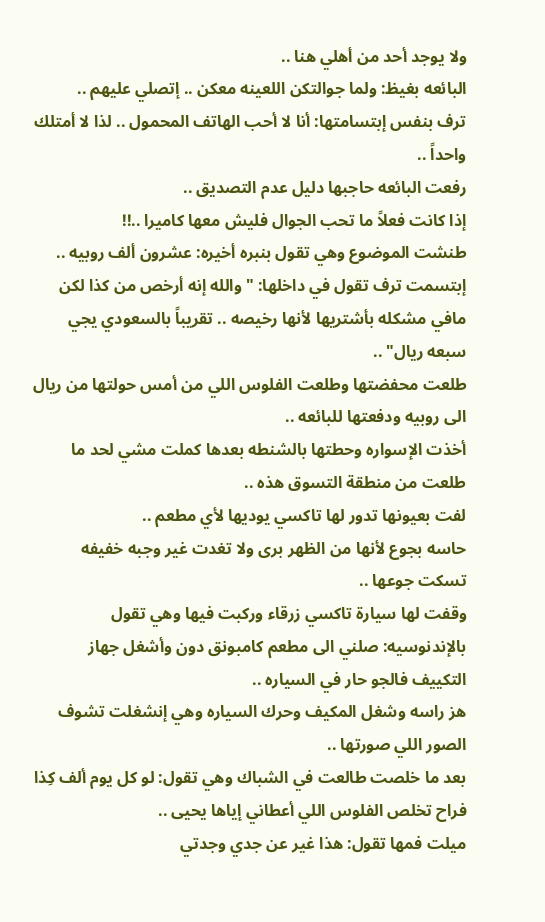ولا يوجد أحد من أهلي هنا ..
البائعه بغيظ: ولما جوالتكن اللعينه معكن .. إتصلي عليهم ..
ترف بنفس إبتسامتها: أنا لا أحب الهاتف المحمول .. لذا لا أمتلك واحداً ..
رفعت البائعه حاجبها دليل عدم التصديق ..
إذا كانت فعلاً ما تحب الجوال فليش معها كاميرا ..!!
طنشت الموضوع وهي تقول بنبره أخيره: عشرون ألف روبيه ..
إبتسمت ترف تقول في داخلها: "والله إنه أرخص من كذا لكن مافي مشكله بأشتريها لأنها رخيصه .. تقريباً بالسعودي يجي سبعه ريال" ..
طلعت محفضتها وطلعت الفلوس اللي من أمس حولتها من ريال الى روبيه ودفعتها للبائعه ..
أخذت الإسواره وحطتها بالشنطه بعدها كملت مشي لحد ما طلعت من منطقة التسوق هذه ..
لفت بعيونها تدور لها تاكسي يوديها لأي مطعم ..
حاسه بجوع لأنها من الظهر برى ولا تغدت غير وجبه خفيفه تسكت جوعها ..
وقفت لها سيارة تاكسي زرقاء وركبت فيها وهي تقول بالإندنوسيه: صلني الى مطعم كامبونق دون وأشغل جهاز التكييف فالجو حار في السياره ..
هز راسه وشغل المكيف وحرك السياره وهي إنشغلت تشوف الصور اللي صورتها ..
بعد ما خلصت طالعت في الشباك وهي تقول: لو كل يوم ألف كِذا فراح تخلص الفلوس اللي أعطاني إياها يحيى ..
ميلت فمها تقول: هذا غير عن جدي وجدتي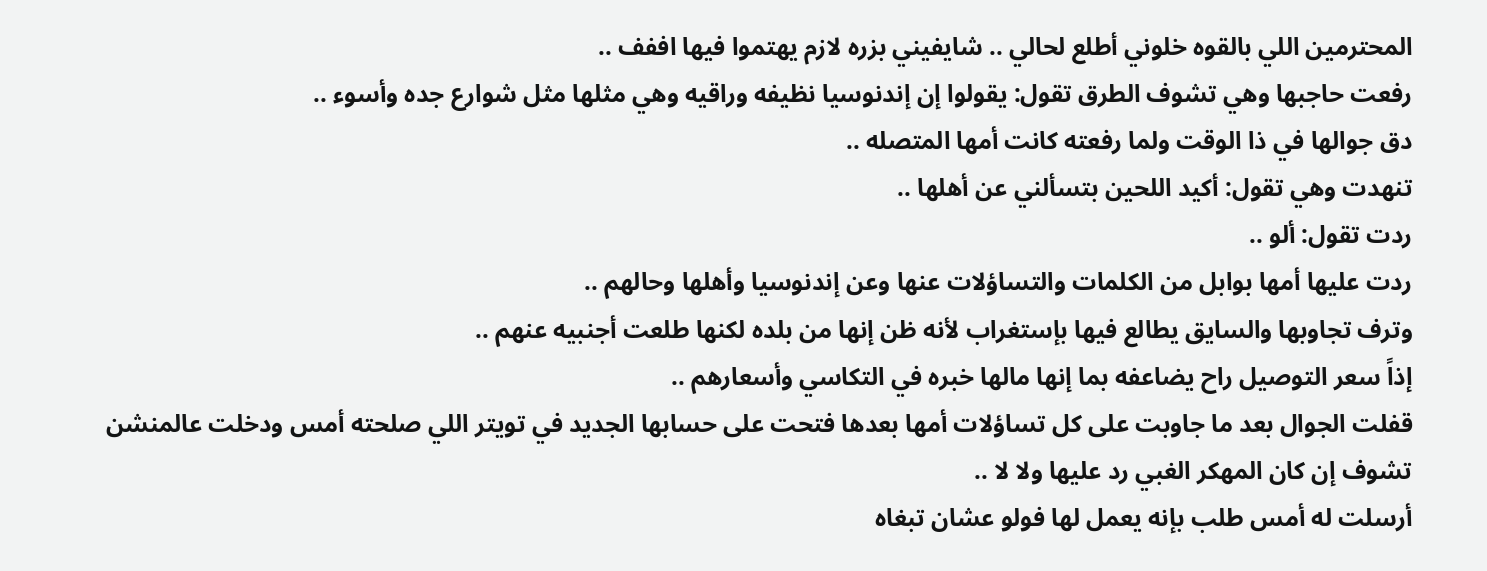المحترمين اللي بالقوه خلوني أطلع لحالي .. شايفيني بزره لازم يهتموا فيها اففف ..
رفعت حاجبها وهي تشوف الطرق تقول: يقولوا إن إندنوسيا نظيفه وراقيه وهي مثلها مثل شوارع جده وأسوء ..
دق جوالها في ذا الوقت ولما رفعته كانت أمها المتصله ..
تنهدت وهي تقول: أكيد اللحين بتسألني عن أهلها ..
ردت تقول: ألو ..
ردت عليها أمها بوابل من الكلمات والتساؤلات عنها وعن إندنوسيا وأهلها وحالهم ..
وترف تجاوبها والسايق يطالع فيها بإستغراب لأنه ظن إنها من بلده لكنها طلعت أجنبيه عنهم ..
إذاً سعر التوصيل راح يضاعفه بما إنها مالها خبره في التكاسي وأسعارهم ..
قفلت الجوال بعد ما جاوبت على كل تساؤلات أمها بعدها فتحت على حسابها الجديد في تويتر اللي صلحته أمس ودخلت عالمنشن تشوف إن كان المهكر الغبي رد عليها ولا لا ..
أرسلت له أمس طلب بإنه يعمل لها فولو عشان تبغاه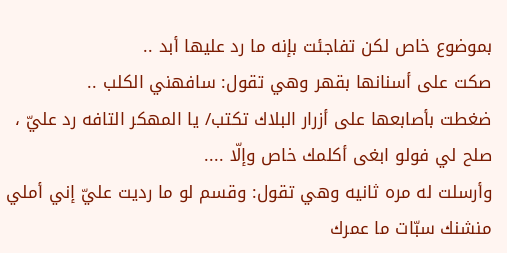بموضوع خاص لكن تفاجئت بإنه ما رد عليها أبد ..
صكت على أسنانها بقهر وهي تقول: سافهني الكلب ..
ضغطت بأصابعها على أزرار البلاك تكتب/ يا المهكر التافه رد عليّ ، صلح لي فولو ابغى أكلمك خاص وإلّا ....
وأرسلت له مره ثانيه وهي تقول: وقسم لو ما رديت عليّ إني أملي منشنك سبّات ما عمرك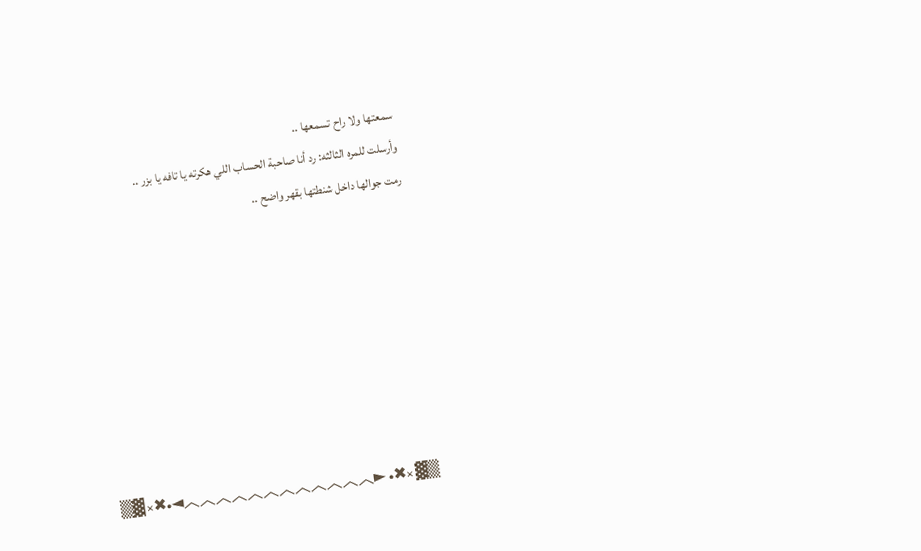سمعتها ولا راح تسمعها ..
وأرسلت للمره الثالثه: رد أنا صاحبة الحساب اللي هكرته يا تافه يا بزر ..
رمت جوالها داخل شنطتها بقهر واضح ..








▒▓ ×✖• ►︿︿︿︿︿︿︿︿︿︿︿︿◄•✖× ▓▒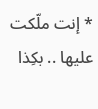* إنت ملّكت عليها .. بكِذا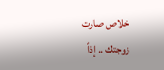خلاص صارت زوجتك .. إذاً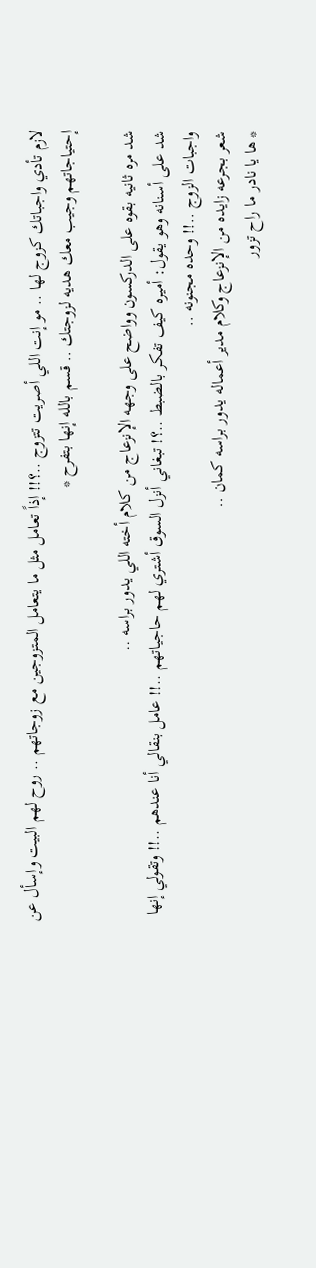لازم تأدي واجباتك كزوج لها .. مو إنت اللي أصريت تتزوج ..؟!! إذاً تعامل مثل ما يتعامل المتزوجين مع زوجاتهم .. روح لهم البيت وإسأل عن إحتياجاتهم وجيب معك هديه لزوجتك .. قسم بالله إنها بتفرح *

شد مره ثانيه بقوه على الدركسون وواضح على وجهه الإنزعاج من كلام أخته اللي يدور براسه ..
شد على أسنانه وهو يقول: أميره كيف تفكر بالضبط ..؟! تبغاني أنزل السوق أشتري لهم حاجياتهم ..!! عامل بنقالي أنا عندهم ..!! وتقولي إنها واجبات الزوج ..!! وحده مجنونه ..
شعر بجرعه زايده من الإنزعاج وكلام مدير أعماله يدور براسه كمان ..
* ها يا نادر ما راح تزور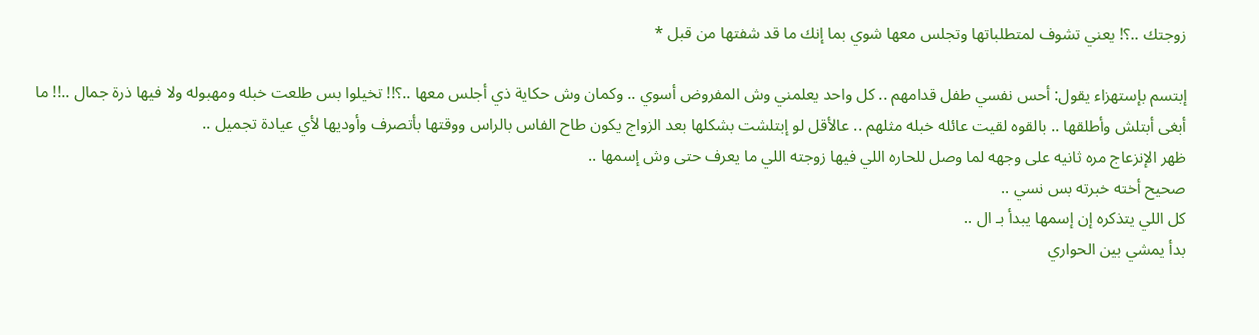زوجتك ..؟! يعني تشوف لمتطلباتها وتجلس معها شوي بما إنك ما قد شفتها من قبل *

إبتسم بإستهزاء يقول: أحس نفسي طفل قدامهم .. كل واحد يعلمني وش المفروض أسوي .. وكمان وش حكاية ذي أجلس معها ..؟!! تخيلوا بس طلعت خبله ومهبوله ولا فيها ذرة جمال ..!! ما أبغى أبتلش وأطلقها .. بالقوه لقيت عائله خبله مثلهم .. عالأقل لو إبتلشت بشكلها بعد الزواج يكون طاح الفاس بالراس ووقتها بأتصرف وأوديها لأي عيادة تجميل ..
ظهر الإنزعاج مره ثانيه على وجهه لما وصل للحاره اللي فيها زوجته اللي ما يعرف حتى وش إسمها ..
صحيح أخته خبرته بس نسي ..
كل اللي يتذكره إن إسمها يبدأ بـ ال ..
بدأ يمشي بين الحواري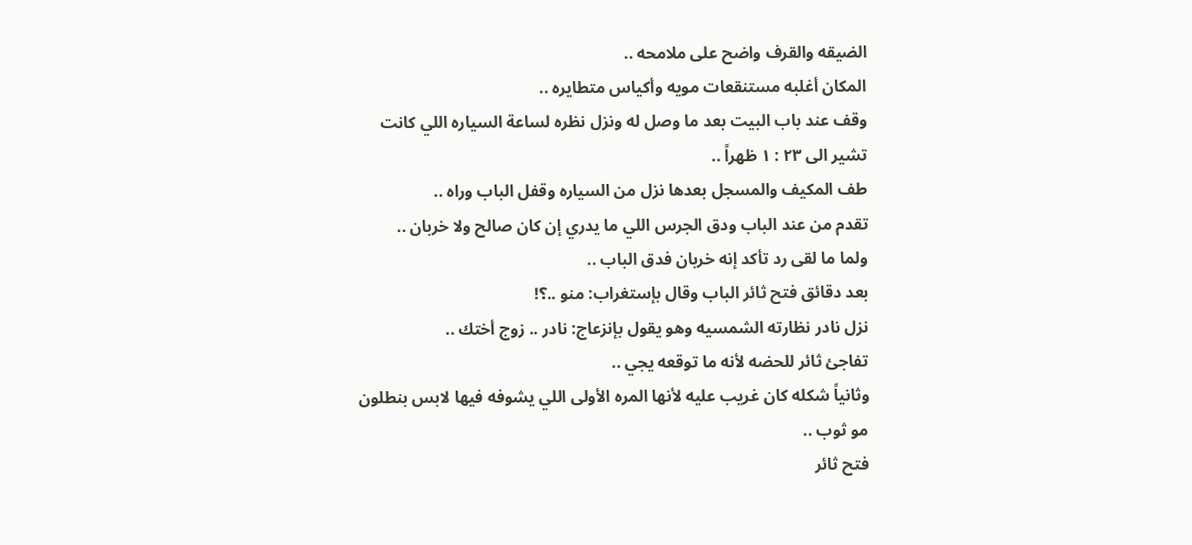الضيقه والقرف واضح على ملامحه ..
المكان أغلبه مستنقعات مويه وأكياس متطايره ..
وقف عند باب البيت بعد ما وصل له ونزل نظره لساعة السياره اللي كانت تشير الى ٢٣ : ١ ظهراً ..
طف المكيف والمسجل بعدها نزل من السياره وقفل الباب وراه ..
تقدم من عند الباب ودق الجرس اللي ما يدري إن كان صالح ولا خربان ..
ولما ما لقى رد تأكد إنه خربان فدق الباب ..
بعد دقائق فتح ثائر الباب وقال بإستغراب: منو ..؟!
نزل نادر نظارته الشمسيه وهو يقول بإنزعاج: نادر .. زوج أختك ..
تفاجئ ثائر للحضه لأنه ما توقعه يجي ..
وثانياً شكله كان غريب عليه لأنها المره الأولى اللي يشوفه فيها لابس بنطلون مو ثوب ..
فتح ثائر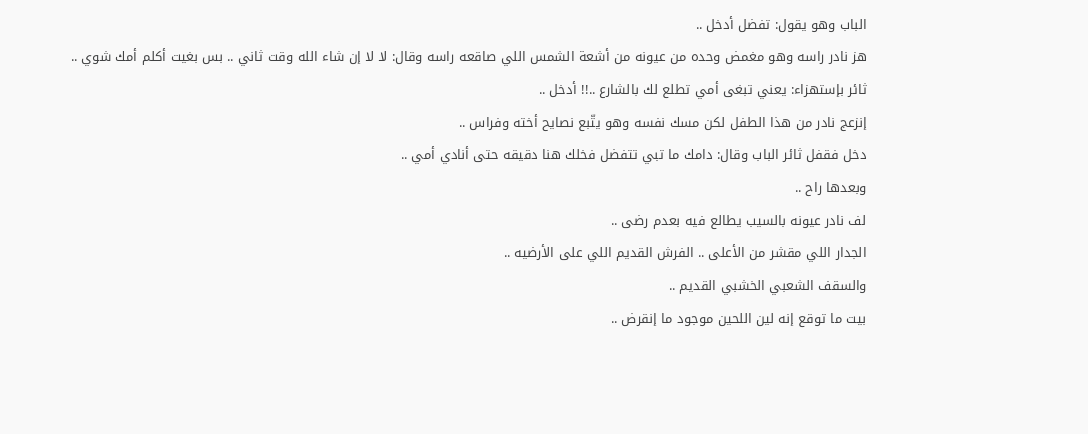الباب وهو يقول: تفضل أدخل ..
هز نادر راسه وهو مغمض وحده من عيونه من أشعة الشمس اللي صاقعه راسه وقال: لا لا إن شاء الله وقت ثاني .. بس بغيت أكلم أمك شوي ..
ثائر بإستهزاء: يعني تبغى أمي تطلع لك بالشارع ..!! أدخل ..
إنزعج نادر من هذا الطفل لكن مسك نفسه وهو يتّبع نصايح أخته وفراس ..
دخل فقفل ثائر الباب وقال: دامك ما تبي تتفضل فخلك هنا دقيقه حتى أنادي أمي ..
وبعدها راح ..
لف نادر عيونه بالسيب يطالع فيه بعدم رضى ..
الجدار اللي مقشر من الأعلى .. الفرش القديم اللي على الأرضيه ..
والسقف الشعبي الخشبي القديم ..
بيت ما توقع إنه لين اللحين موجود ما إنقرض ..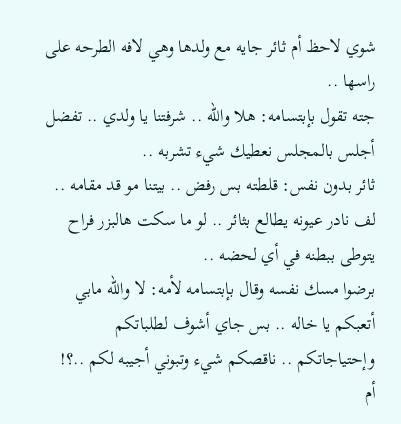شوي لاحظ أم ثائر جايه مع ولدها وهي لافه الطرحه على راسها ..
جته تقول بإبتسامه: هلا والله .. شرفتنا يا ولدي .. تفضل أجلس بالمجلس نعطيك شيء تشربه ..
ثائر بدون نفس: قلطته بس رفض .. بيتنا مو قد مقامه ..
لف نادر عيونه يطالع بثائر .. لو ما سكت هالبزر فراح يتوطى ببطنه في أي لحضه ..
برضوا مسك نفسه وقال بإبتسامه لأمه: لا والله مابي أتعبكم يا خاله .. بس جاي أشوف لطلباتكم وإحتياجاتكم .. ناقصكم شيء وتبوني أجيبه لكم ..؟!
أم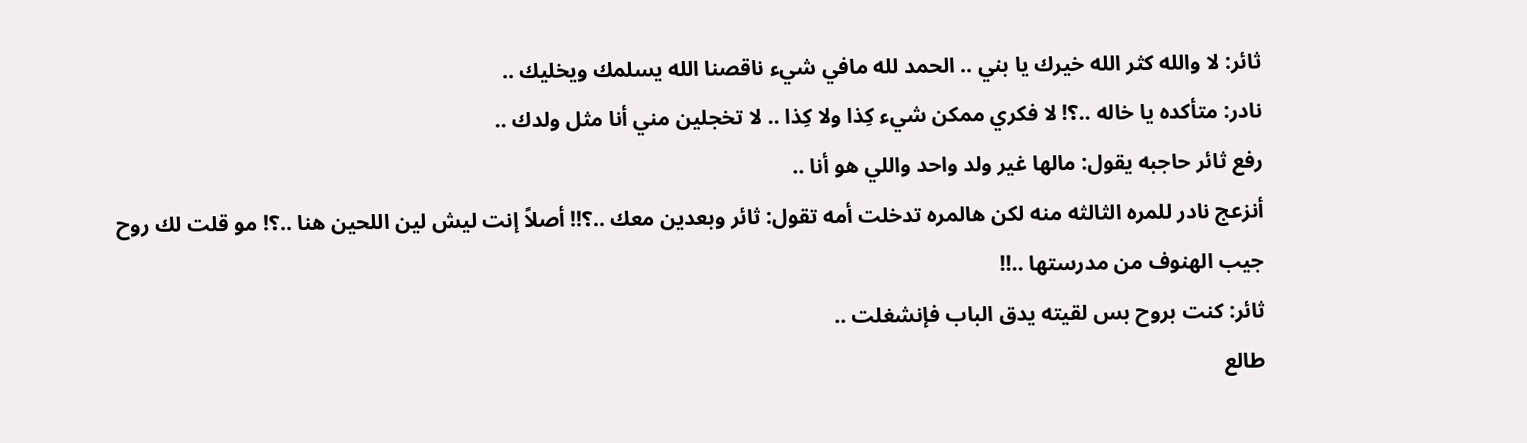ثائر: لا والله كثر الله خيرك يا بني .. الحمد لله مافي شيء ناقصنا الله يسلمك ويخليك ..
نادر: متأكده يا خاله ..؟! لا فكري ممكن شيء كِذا ولا كِذا .. لا تخجلين مني أنا مثل ولدك ..
رفع ثائر حاجبه يقول: مالها غير ولد واحد واللي هو أنا ..
أنزعج نادر للمره الثالثه منه لكن هالمره تدخلت أمه تقول: ثائر وبعدين معك ..؟!! أصلاً إنت ليش لين اللحين هنا ..؟! مو قلت لك روح جيب الهنوف من مدرستها ..!!
ثائر: كنت بروح بس لقيته يدق الباب فإنشغلت ..
طالع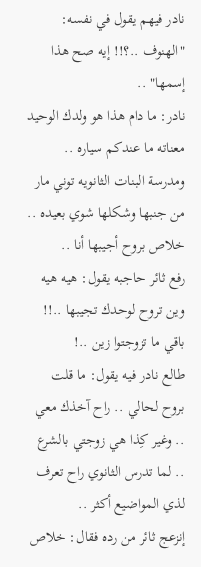نادر فيهم يقول في نفسه: "الهنوف ..؟!! إيه صح هذا إسمها" ..
نادر: ما دام هذا هو ولدك الوحيد معناته ما عندكم سياره .. ومدرسة البنات الثانويه توني مار من جنبها وشكلها شوي بعيده .. خلاص بروح أجيبها أنا ..
رفع ثائر حاجبه يقول: هيه هيه وين تروح لوحدك تجيبها ..!! باقي ما تزوجتوا زين ..!
طالع نادر فيه يقول: ما قلت بروح لحالي .. راح آخذك معي .. وغير كِذا هي زوجتي بالشرع .. لما تدرس الثانوي راح تعرف لذي المواضيع أكثر ..
إنزعج ثائر من رده فقال: خلاص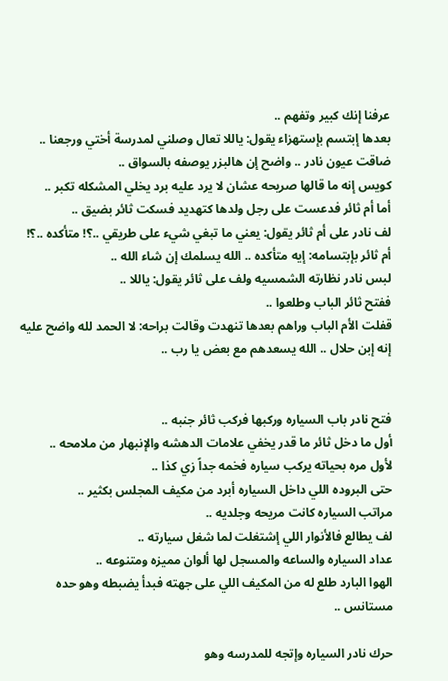عرفنا إنك كبير وتفهم ..
بعدها إبتسم بإستهزاء يقول: ياللا تعال وصلني لمدرسة أختي ورجعنا ..
ضاقت عيون نادر .. واضح إن هالبزر يوصفه بالسواق ..
كويس إنه ما قالها صريحه عشان لا يرد عليه برد يخلي المشكله تكبر ..
أما أم ثائر فدعست على رجل ولدها كتهديد فسكت ثائر بضيق ..
لف نادر على أم ثائر يقول: يعني ما تبغي شيء على طريقي ..؟! متأكده ..؟!
أم ثائر بإبتسامه: إيه متأكده .. الله يسلمك إن شاء الله ..
لبس نادر نظارته الشمسيه ولف على ثائر يقول: ياللا ..
ففتح ثائر الباب وطلعوا ..
قفلت الأم الباب وراهم بعدها تنهدت وقالت براحه: لا الحمد لله واضح عليه إنه إبن حلال .. الله يسعدهم مع بعض يا رب ..


فتح نادر باب السياره وركبها فركب ثائر جنبه ..
أول ما دخل ثائر ما قدر يخفي علامات الدهشه والإنبهار من ملامحه ..
لأول مره بحياته يركب سياره فخمه جداً زي كذا ..
حتى البروده اللي داخل السياره أبرد من مكيف المجلس بكثير ..
مراتب السياره كانت مريحه وجلديه ..
لف يطالع فالأنوار اللي إشتغلت لما شغل سيارته ..
عداد السياره والساعه والمسجل لها ألوان مميزه ومتنوعه ..
الهوا البارد طلع له من المكيف اللي على جهته فبدأ يضبطه وهو حده مستانس ..

حرك نادر السياره وإتجه للمدرسه وهو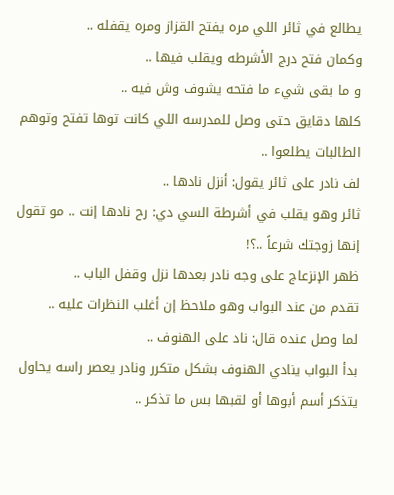يطالع في ثائر اللي مره يفتح القزاز ومره يقفله ..
وكمان فتح درج الأشرطه ويقلب فيها ..
و ما بقى شيء ما فتحه يشوف وش فيه ..
كلها دقايق حتى وصل للمدرسه اللي كانت توها تفتح وتوهم الطالبات يطلعوا ..
لف نادر على ثائر يقول: أنزل نادها ..
ثائر وهو يقلب في أشرطة السي دي: رح نادها إنت .. مو تقول إنها زوجتك شرعاً ..؟!
ظهر الإنزعاج على وجه نادر بعدها نزل وقفل الباب ..
تقدم من عند البواب وهو ملاحظ إن أغلب النظرات عليه ..
لما وصل عنده قال: ناد على الهنوف ..
بدأ البواب ينادي الهنوف بشكل متكرر ونادر يعصر راسه يحاول يتذكر أسم أبوها أو لقبها بس ما تذكر ..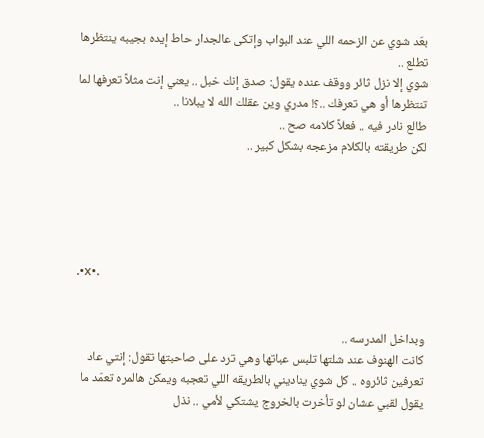بعّد شوي عن الزحمه اللي عند البواب وإتكى عالجدار حاط إيده بجيبه ينتظرها تطلع ..
شوي إلا نزل ثائر ووقف عنده يقول: صدق إنك خبل .. يعني إنت مثلاً تعرفها لما تنتظرها أو هي تعرفك ..؟! مدري وين عقلك الله لا يبلانا ..
طالع نادر فيه .. فعلاً كلامه صح ..
لكن طريقته بالكلام مزعجه بشكل كبير ..





.•x•.


وبداخل المدرسه ..
كانت الهنوف عند شلتها تلبس عباتها وهي ترد على صاحبتها تقول: إنتي عاد تعرفين ثائروه .. كل شوي يناديني بالطريقه اللي تعجبه ويمكن هالمره تعمّد ما يقول لقبي عشان لو تأخرت بالخروج يشتكي لأمي .. نذل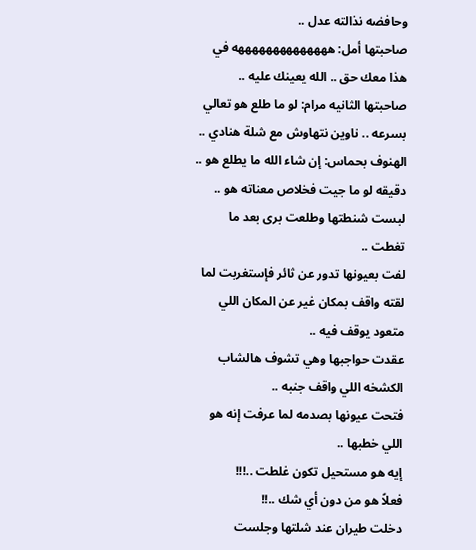وحافضه نذالته عدل ..
صاحبتها أمل: ههههههههههههههه في هذا معك حق .. الله يعينك عليه ..
صاحبتها الثانيه مرام: لو ما طلع هو تعالي بسرعه .. ناوين نتهاوش مع شلة هنادي ..
الهنوف بحماس: إن شاء الله ما يطلع هو .. دقيقه لو ما جيت فخلاص معناته هو ..
لبست شنطتها وطلعت برى بعد ما تغطت ..
لفت بعيونها تدور عن ثائر فإستغربت لما لقته واقف بمكان غير عن المكان اللي متعود يوقف فيه ..
عقدت حواجبها وهي تشوف هالشاب الكشخه اللي واقف جنبه ..
فتحت عيونها بصدمه لما عرفت إنه هو اللي خطبها ..
إيه هو مستحيل تكون غلطت ..!!!
فعلاً هو من دون أي شك ..!!
دخلت طيران عند شلتها وجلست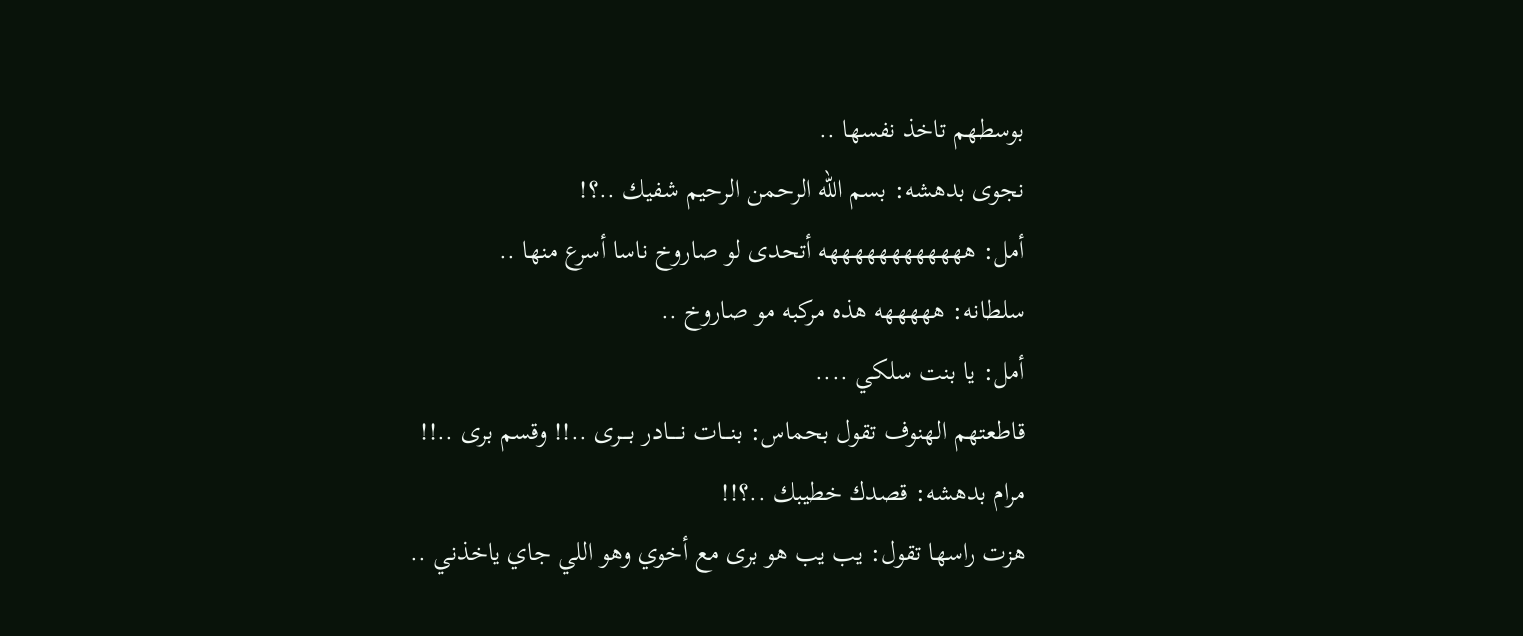بوسطهم تاخذ نفسها ..
نجوى بدهشه: بسم الله الرحمن الرحيم شفيك ..؟!
أمل: ههههههههههههه أتحدى لو صاروخ ناسا أسرع منها ..
سلطانه: هههههه هذه مركبه مو صاروخ ..
أمل: يا بنت سلكي ....
قاطعتهم الهنوف تقول بحماس: بنـــات نـــــادر بــــرى ..!! وقسم برى ..!!
مرام بدهشه: قصدك خطيبك ..؟!!
هزت راسها تقول: يب يب هو برى مع أخوي وهو اللي جاي ياخذني ..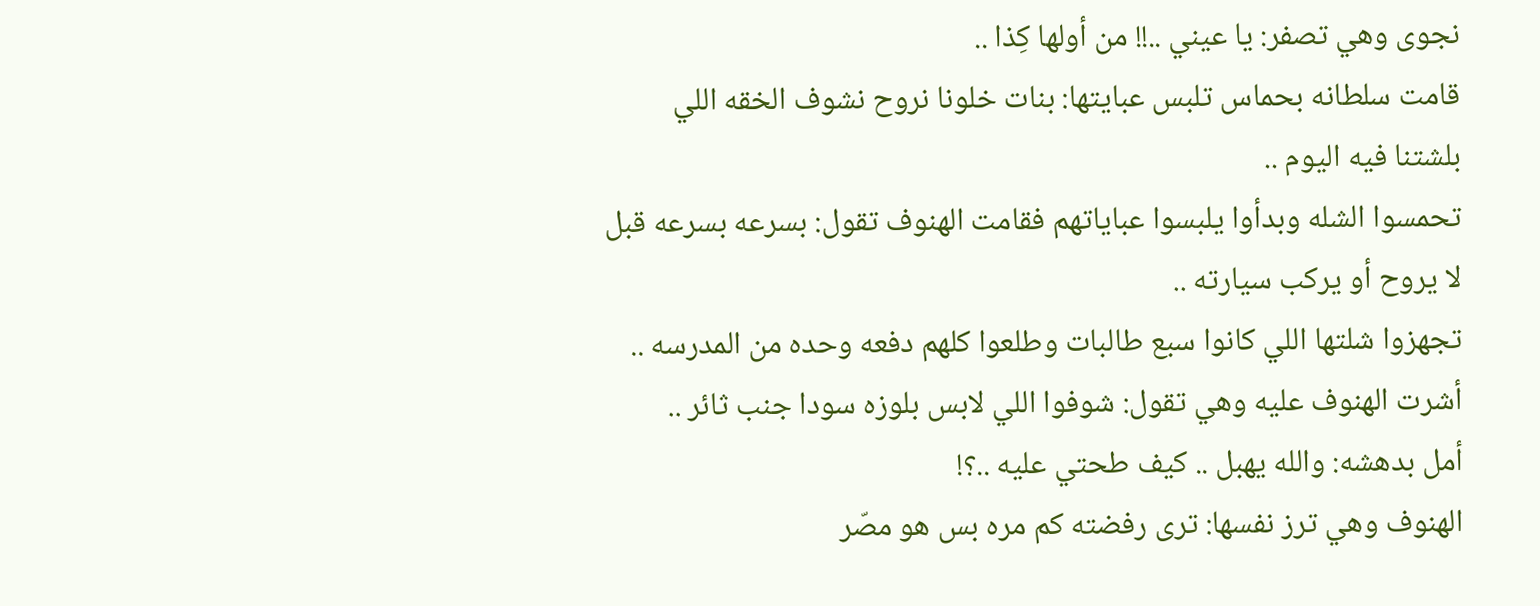نجوى وهي تصفر: يا عيني ..!! من أولها كِذا ..
قامت سلطانه بحماس تلبس عبايتها: بنات خلونا نروح نشوف الخقه اللي بلشتنا فيه اليوم ..
تحمسوا الشله وبدأوا يلبسوا عباياتهم فقامت الهنوف تقول: بسرعه بسرعه قبل لا يروح أو يركب سيارته ..
تجهزوا شلتها اللي كانوا سبع طالبات وطلعوا كلهم دفعه وحده من المدرسه ..
أشرت الهنوف عليه وهي تقول: شوفوا اللي لابس بلوزه سودا جنب ثائر ..
أمل بدهشه: والله يهبل .. كيف طحتي عليه ..؟!
الهنوف وهي ترز نفسها: ترى رفضته كم مره بس هو مصّر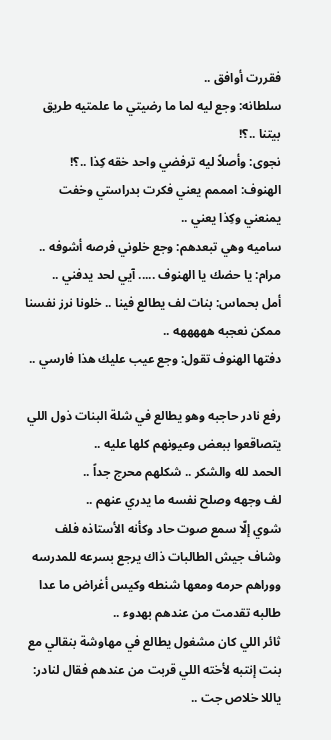فقررت أوافق ..
سلطانه: وجع ليه لما ما رضيتي ما علمتيه طريق بيتنا ..؟!
نجوى: وأصلاً ليه ترفضي واحد خقه كِذا ..؟!
الهنوف: امممم يعني فكرت بدراستي وخفت يمنعني وكِذا يعني ..
ساميه وهي تبعدهم: وجع خلوني فرصه أشوفه ..
مرام: يا حضك يا الهنوف ..... آيي لحد يدفني ..
أمل بحماس: بنات لف يطالع فينا .. خلونا نرز نفسنا ممكن نعجبه هههههه ..
دفتها الهنوف تقول: وجع عيب عليك هذا فارسي ..

رفع نادر حاجبه وهو يطالع في شلة البنات ذول اللي يتصاقعوا ببعض وعيونهم كلها عليه ..
الحمد لله والشكر .. شكلهم محرج جداً ..
لف وجهه وصلح نفسه ما يدري عنهم ..
شوي إلّا سمع صوت حاد وكأنه الأستاذه فلف وشاف جيش الطالبات ذاك يرجع بسرعه للمدرسه ووراهم حرمه ومعها شنطه وكيس أغراض ما عدا طالبه تقدمت من عندهم بهدوء ..
ثائر اللي كان مشغول يطالع في مهاوشة بنقالي مع بنت إنتبه لأخته اللي قربت من عندهم فقال لنادر: ياللا خلاص جت ..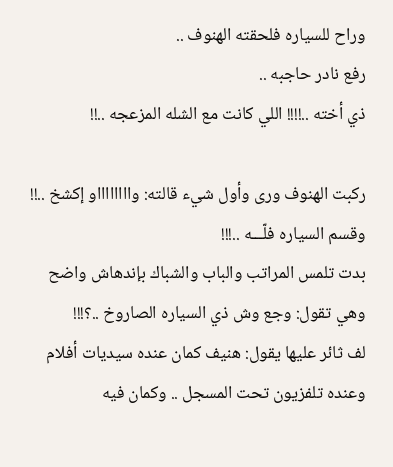وراح للسياره فلحقته الهنوف ..
رفع نادر حاجبه ..
ذي أخته ..!!!! اللي كانت مع الشله المزعجه ..!!

ركبت الهنوف ورى وأول شيء قالته: وااااااااو إكشخ ..!! وقسم السياره فلّـــه ..!!!
بدت تلمس المراتب والباب والشباك بإندهاش واضح وهي تقول: وجع وش ذي السياره الصاروخ ..؟!!!
لف ثائر عليها يقول: هنيف كمان عنده سيديات أفلام وعنده تلفزيون تحت المسجل .. وكمان فيه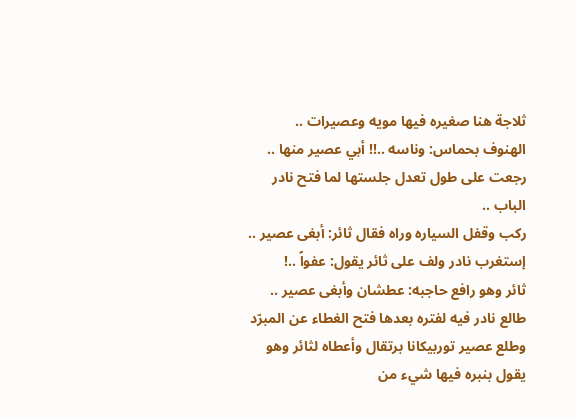ثلاجة هنا صغيره فيها مويه وعصيرات ..
الهنوف بحماس: وناسه ..!! أبي عصير منها ..
رجعت على طول تعدل جلستها لما فتح نادر الباب ..
ركب وقفل السياره وراه فقال ثائر: أبغى عصير ..
إستغرب نادر ولف على ثائر يقول: عفواً ..!
ثائر وهو رافع حاجبه: عطشان وأبغى عصير ..
طالع نادر فيه لفتره بعدها فتح الغطاء عن المبرّد وطلع عصير توربيكانا برتقال وأعطاه لثائر وهو يقول بنبره فيها شيء من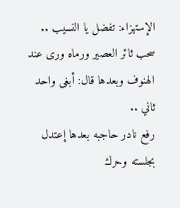الإستهزاء: تفضل يا النسيب ..
سحب ثائر العصير ورماه ورى عند الهنوف وبعدها قال: أبغى واحد ثاني ..
رفع نادر حاجبه بعدها إعتدل بجلسته وحرك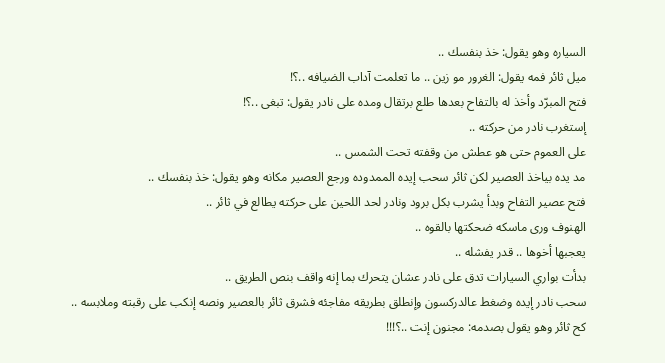السياره وهو يقول: خذ بنفسك ..
ميل ثائر فمه يقول: الغرور مو زين .. ما تعلمت آداب الضيافه ..؟!
فتح المبرّد وأخذ له بالتفاح بعدها طلع برتقال ومده على نادر يقول: تبغى ..؟!
إستغرب نادر من حركته ..
على العموم حتى هو عطش من وقفته تحت الشمس ..
مد يده بياخذ العصير لكن ثائر سحب إيده الممدوده ورجع العصير مكانه وهو يقول: خذ بنفسك ..
فتح عصير التفاح وبدأ يشرب بكل برود ونادر لحد اللحين على حركته يطالع في ثائر ..
الهنوف ورى ماسكه ضحكتها بالقوه ..
يعجبها أخوها .. قدر يفشله ..
بدأت بواري السيارات تدق على نادر عشان يتحرك بما إنه واقف بنص الطريق ..
سحب نادر إيده وضغط عالدركسون وإنطلق بطريقه مفاجئه فشرق ثائر بالعصير ونصه إنكب على رقبته وملابسه ..
كح ثائر وهو يقول بصدمه: مجنون إنت ..؟!!!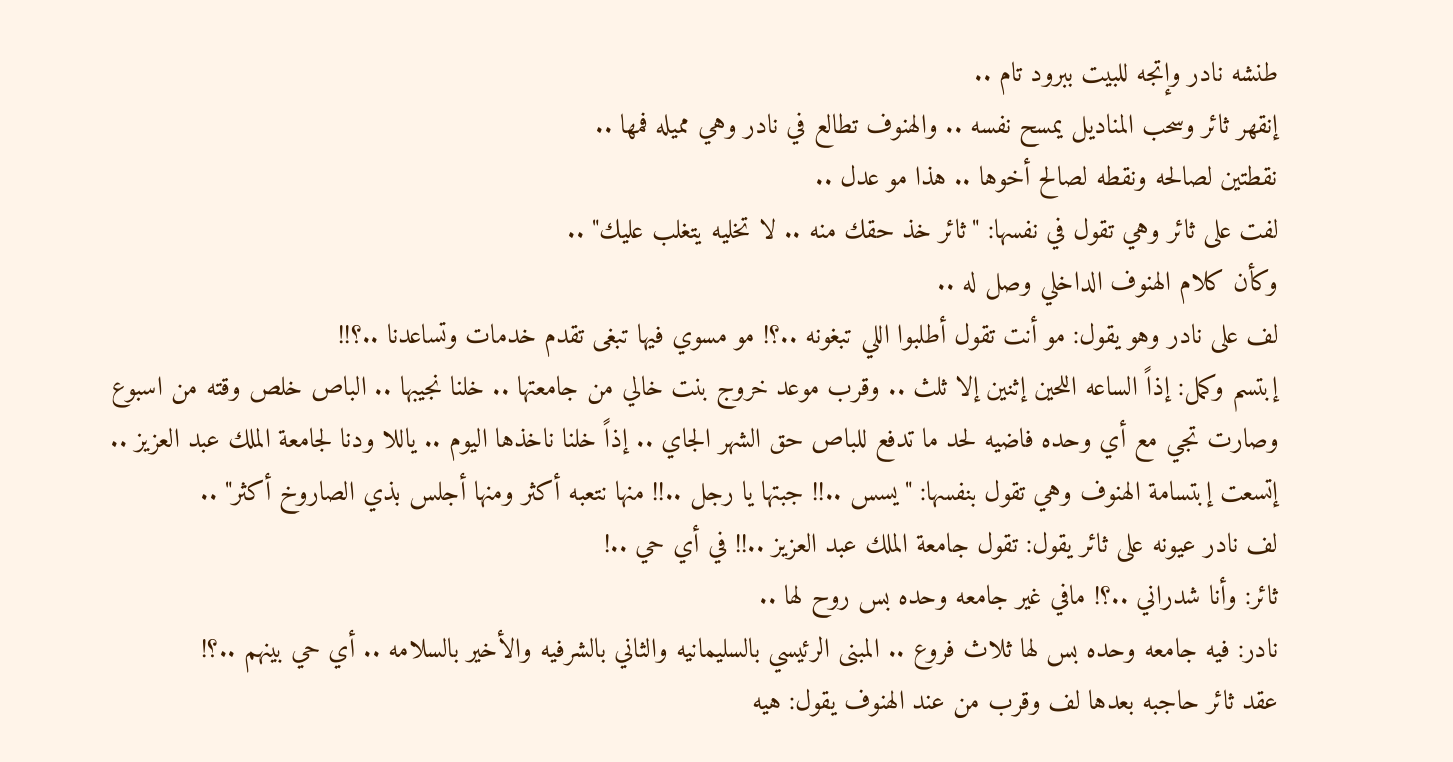طنشه نادر وإتجه للبيت ببرود تام ..
إنقهر ثائر وسحب المناديل يمسح نفسه .. والهنوف تطالع في نادر وهي مميله فمها ..
نقطتين لصالحه ونقطه لصالح أخوها .. هذا مو عدل ..
لفت على ثائر وهي تقول في نفسها: "ثائر خذ حقك منه .. لا تخليه يتغلب عليك" ..
وكأن كلام الهنوف الداخلي وصل له ..
لف على نادر وهو يقول: مو أنت تقول أطلبوا اللي تبغونه ..؟! مو مسوي فيها تبغى تقدم خدمات وتساعدنا ..؟!!
إبتسم وكمل: إذاً الساعه اللحين إثنين إلا ثلث .. وقرب موعد خروج بنت خالي من جامعتها .. خلنا نجيبها .. الباص خلص وقته من اسبوع وصارت تجي مع أي وحده فاضيه لحد ما تدفع للباص حق الشهر الجاي .. إذاً خلنا ناخذها اليوم .. ياللا ودنا لجامعة الملك عبد العزيز ..
إتسعت إبتسامة الهنوف وهي تقول بنفسها: "يسس ..!! جبتها يا رجل ..!! منها نتعبه أكثر ومنها أجلس بذي الصاروخ أكثر" ..
لف نادر عيونه على ثائر يقول: تقول جامعة الملك عبد العزيز ..!! في أي حي ..!
ثائر: وأنا شدراني ..؟! مافي غير جامعه وحده بس روح لها ..
نادر: فيه جامعه وحده بس لها ثلاث فروع .. المبنى الرئيسي بالسليمانيه والثاني بالشرفيه والأخير بالسلامه .. أي حي بينهم ..؟!
عقد ثائر حاجبه بعدها لف وقرب من عند الهنوف يقول: هيه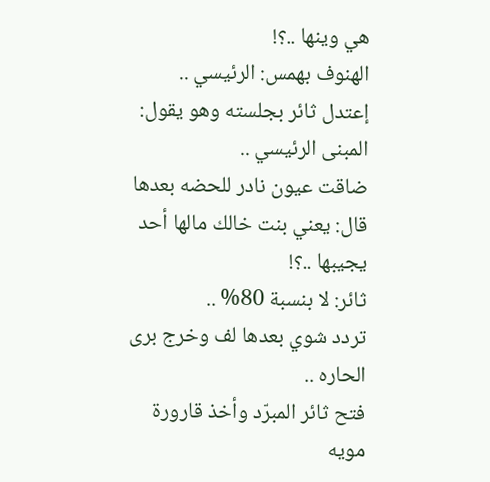هي وينها ..؟!
الهنوف بهمس: الرئيسي ..
إعتدل ثائر بجلسته وهو يقول: المبنى الرئيسي ..
ضاقت عيون نادر للحضه بعدها قال: يعني بنت خالك مالها أحد يجيبها ..؟!
ثائر: لا بنسبة 80% ..
تردد شوي بعدها لف وخرج برى الحاره ..
فتح ثائر المبرّد وأخذ قارورة مويه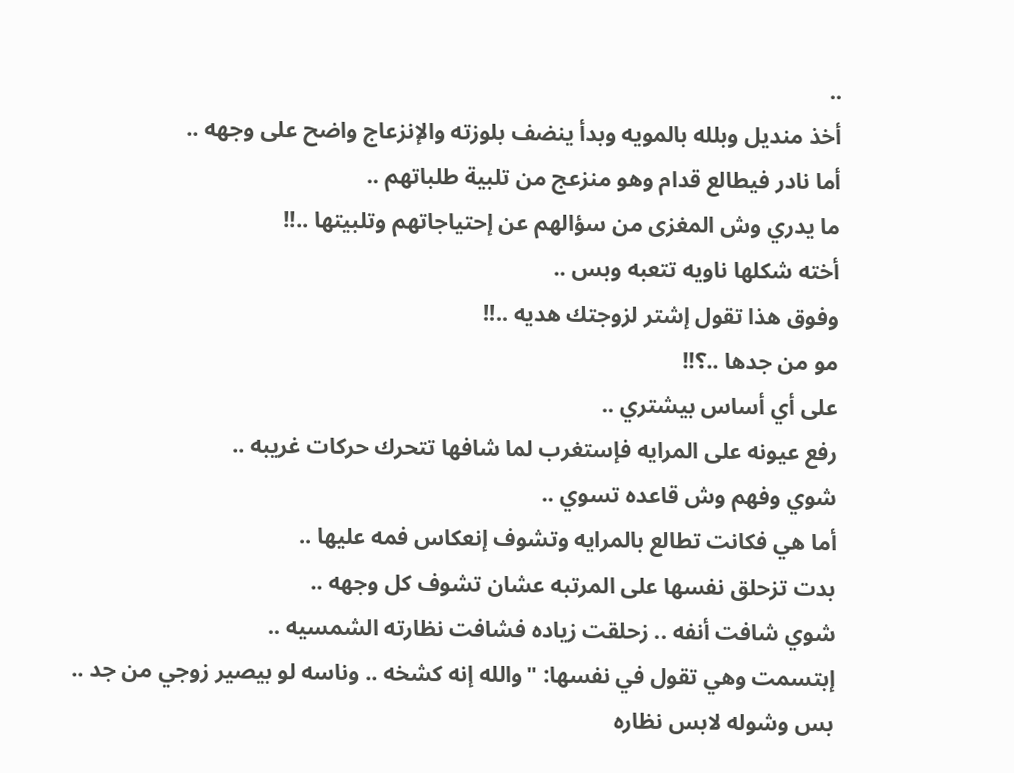..
أخذ منديل وبلله بالمويه وبدأ ينضف بلوزته والإنزعاج واضح على وجهه ..
أما نادر فيطالع قدام وهو منزعج من تلبية طلباتهم ..
ما يدري وش المغزى من سؤالهم عن إحتياجاتهم وتلبيتها ..!!
أخته شكلها ناويه تتعبه وبس ..
وفوق هذا تقول إشتر لزوجتك هديه ..!!
مو من جدها ..؟!!
على أي أساس بيشتري ..
رفع عيونه على المرايه فإستغرب لما شافها تتحرك حركات غريبه ..
شوي وفهم وش قاعده تسوي ..
أما هي فكانت تطالع بالمرايه وتشوف إنعكاس فمه عليها ..
بدت تزحلق نفسها على المرتبه عشان تشوف كل وجهه ..
شوي شافت أنفه .. زحلقت زياده فشافت نظارته الشمسيه ..
إبتسمت وهي تقول في نفسها: "والله إنه كشخه .. وناسه لو بيصير زوجي من جد .. بس وشوله لابس نظاره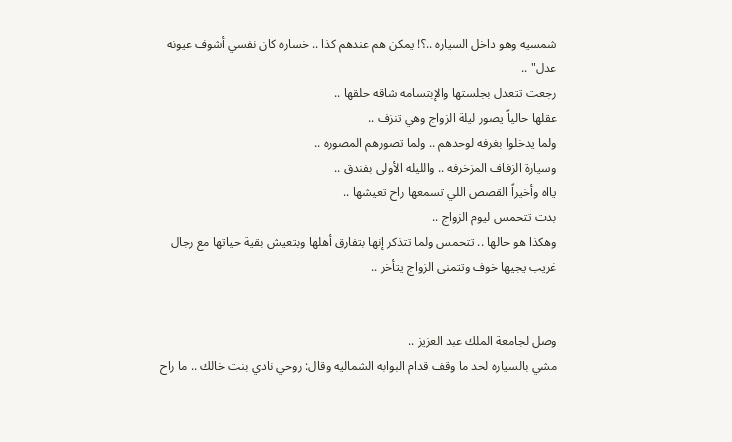شمسيه وهو داخل السياره ..؟! يمكن هم عندهم كذا .. خساره كان نفسي أشوف عيونه عدل" ..
رجعت تتعدل بجلستها والإبتسامه شاقه حلقها ..
عقلها حالياً يصور ليلة الزواج وهي تنزف ..
ولما يدخلوا بغرفه لوحدهم .. ولما تصورهم المصوره ..
وسيارة الزفاف المزخرفه .. والليله الأولى بفندق ..
يااه وأخيراً القصص اللي تسمعها راح تعيشها ..
بدت تتحمس ليوم الزواج ..
وهكذا هو حالها .. تتحمس ولما تتذكر إنها بتفارق أهلها وبتعيش بقية حياتها مع رجال غريب يجيها خوف وتتمنى الزواج يتأخر ..


وصل لجامعة الملك عبد العزيز ..
مشي بالسياره لحد ما وقف قدام البوابه الشماليه وقال: روحي نادي بنت خالك .. ما راح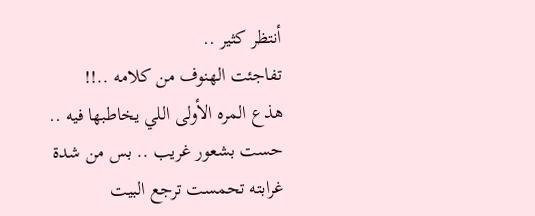أنتظر كثير ..
تفاجئت الهنوف من كلامه ..!!
هذع المره الأولى اللي يخاطبها فيه ..
حست بشعور غريب .. بس من شدة غرابته تحمست ترجع البيت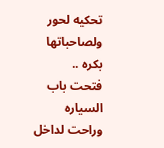تحكيه لحور ولصاحباتها بكره ..
فتحت باب السياره وراحت لداخل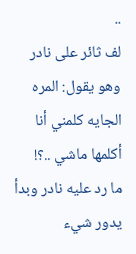..
لف ثائر على نادر وهو يقول: المره الجايه كلمني أنا أكلمها ماشي ..؟!
ما رد عليه نادر وبدأ يدور شيء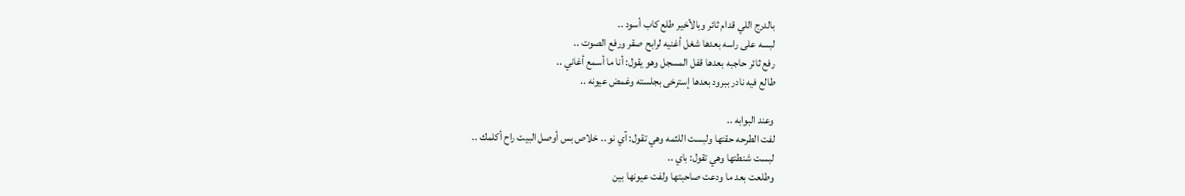بالدرج اللي قدام ثائر وبالأخير طلع كاب أسود ..
لبسه على راسه بعدها شغل أغنيه لرابح صقر ورفع الصوت ..
رفع ثائر حاجبه بعدها قفل المسجل وهو يقول: أنا ما أسمع أغاني ..
طالع فيه نادر ببرود بعدها إسترخى بجلسته وغمض عيونه ..

وعند البوابه ..
لفت الطرحه حقتها ولبست اللثمه وهي تقول: آي نو .. خلاص بس أوصل البيت راح أكلمك ..
لبست شنطتها وهي تقول: باي ..
وطلعت بعد ما ودعت صاحبتها ولفت عيونها بين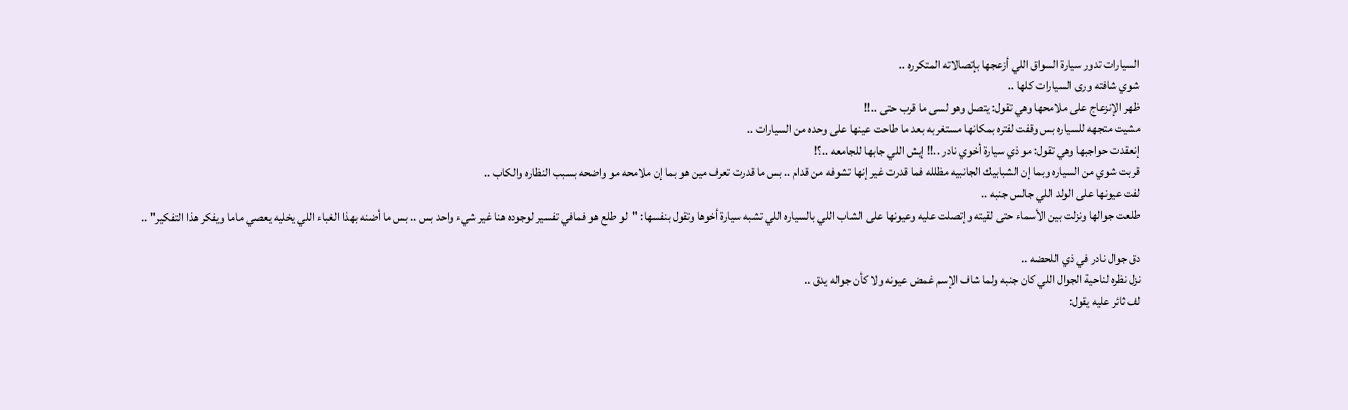السيارات تدور سيارة السواق اللي أزعجها بإتصالاته المتكرره ..
شوي شافته ورى السيارات كلها ..
ظهر الإنزعاج على ملامحها وهي تقول: يتصل وهو لسى ما قرب حتى ..!!
مشيت متجهه للسياره بس وقفت لفتره بمكانها مستغربه بعد ما طاحت عينها على وحده من السيارات ..
إنعقدت حواجبها وهي تقول: مو ذي سيارة أخوي نادر ..!! إيش اللي جابها للجامعه ..؟!
قربت شوي من السياره وبما إن الشبابيك الجانبيه مظلله فما قدرت غير إنها تشوفه من قدام .. بس ما قدرت تعرف مين هو بما إن ملامحه مو واضحه بسبب النظاره والكاب ..
لفت عيونها على الولد اللي جالس جنبه ..
طلعت جوالها ونزلت بين الأسماء حتى لقيته وإتصلت عليه وعيونها على الشاب اللي بالسياره اللي تشبه سيارة أخوها وتقول بنفسها: "لو طلع هو فمافي تفسير لوجوده هنا غير شيء واحد بس .. بس ما أضنه بهذا الغباء اللي يخليه يعصي ماما ويفكر هذا التفكير" ..

دق جوال نادر في ذي اللحضه ..
نزل نظره لناحية الجوال اللي كان جنبه ولما شاف الإسم غمض عيونه ولا كأن جواله يدق ..
لف ثائر عليه يقول: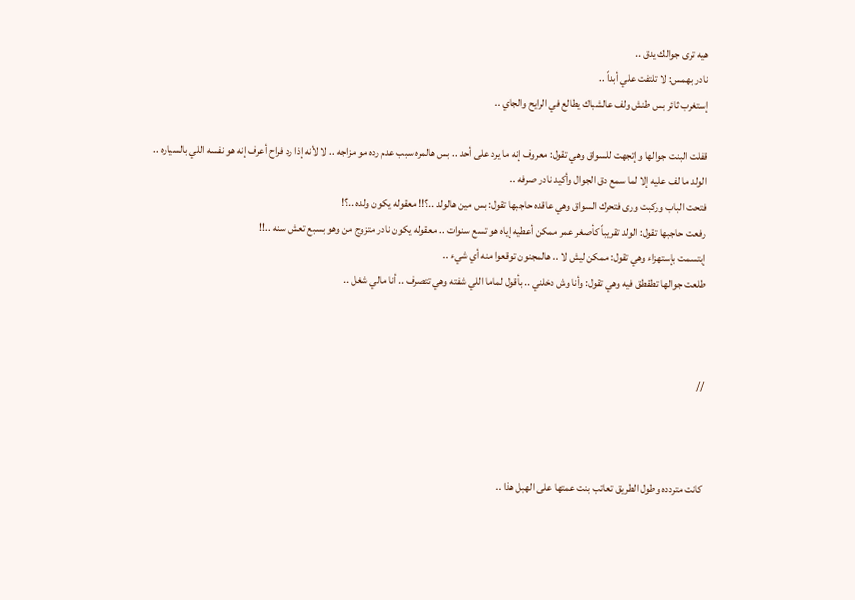هيه ترى جوالك يدق ..
نادر بهمس: لا تلتفت علي أبداً ..
إستغرب ثائر بس طنش ولف عالشباك يطالع في الرايح والجاي ..

قفلت البنت جوالها وإتجهت للسواق وهي تقول: معروف إنه ما يرد على أحد .. بس هالمره سبب عدم رده مو مزاجه .. لا لأنه إذا رد فراح أعرف إنه هو نفسه اللي بالسياره .. الولد ما لف عليه إلا لما سمع دق الجوال وأكيد نادر صرفه ..
فتحت الباب وركبت ورى فتحرك السواق وهي عاقده حاجبها تقول: بس مين هالولد ..؟!! معقوله يكون ولده ..؟!
رفعت حاجبها تقول: الولد تقريباً كأصغر عمر ممكن أعطيه إياه هو تسع سنوات .. معقوله يكون نادر متزوج من وهو بسبع تعش سنه ..!!
إبتسمت بإستهزاء وهي تقول: ممكن ليش لا .. هالمجنون توقعوا منه أي شيء ..
طلعت جوالها تطقطق فيه وهي تقول: وأنا وش دخلني .. بأقول لماما اللي شفته وهي تتصرف .. أنا مالي شغل ..



//



كانت متردده وطول الطريق تعاتب بنت عمتها على الهبل هذا ..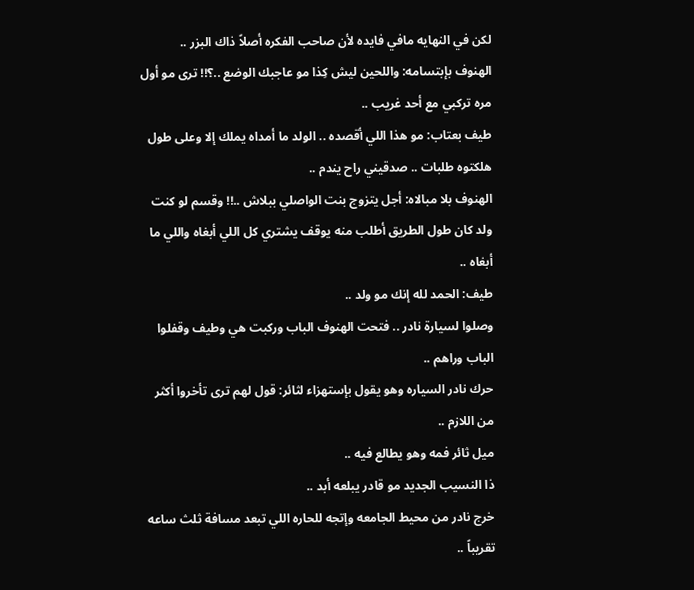لكن في النهايه مافي فايده لأن صاحب الفكره أصلاً ذاك البزر ..
الهنوف بإبتسامه: واللحين ليش كِذا مو عاجبك الوضع ..؟!! ترى مو أول مره تركبي مع أحد غريب ..
طيف بعتاب: مو هذا اللي أقصده .. الولد ما أمداه يملك إلا وعلى طول هلكتوه طلبات .. صدقيني راح يندم ..
الهنوف بلا مبالاه: أجل يتزوج بنت الواصلي ببلاش ..!! وقسم لو كنت ولد كان طول الطريق أطلب منه يوقف يشتري كل اللي أبغاه واللي ما أبغاه ..
طيف: الحمد لله إنك مو ولد ..
وصلوا لسيارة نادر .. فتحت الهنوف الباب وركبت هي وطيف وقفلوا الباب وراهم ..
حرك نادر السياره وهو يقول بإستهزاء لثائر: قول لهم ترى تأخروا أكثر من اللازم ..
ميل ثائر فمه وهو يطالع فيه ..
ذا النسيب الجديد مو قادر يبلعه أبد ..
خرج نادر من محيط الجامعه وإتجه للحاره اللي تبعد مسافة ثلث ساعه تقريباً ..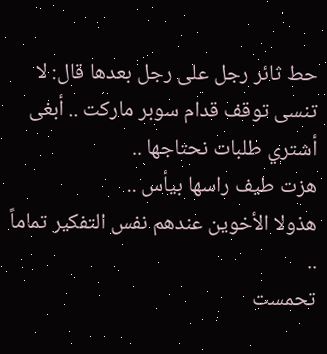حط ثائر رجل على رجل بعدها قال: لا تنسى توقف قدام سوبر ماركت .. أبغى أشتري طلبات نحتاجها ..
هزت طيف راسها بيأس ..
هذولا الأخوين عندهم نفس التفكير تماماً ..
تحمست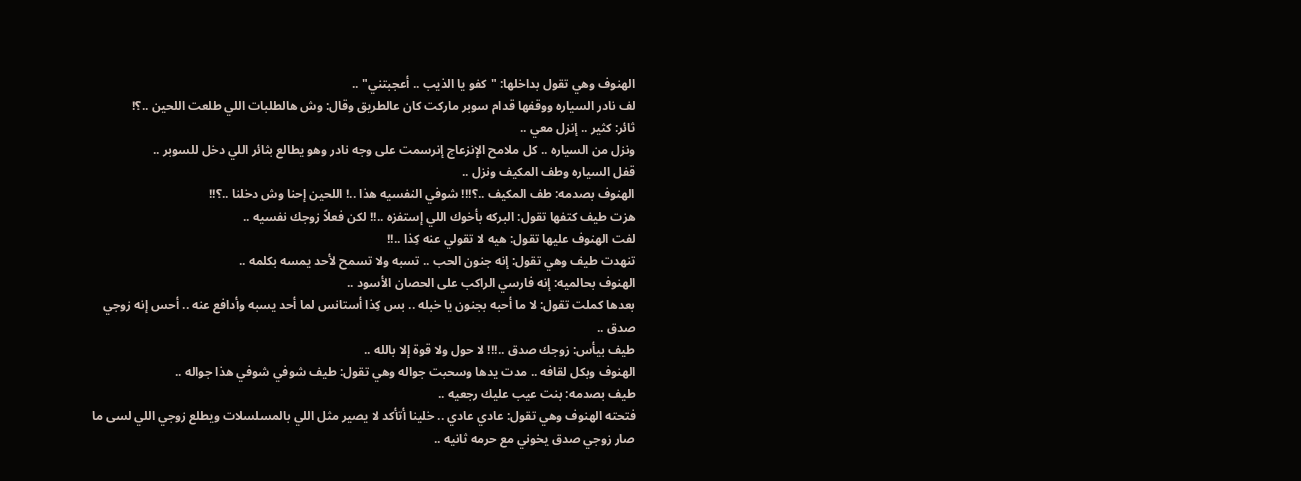الهنوف وهي تقول بداخلها: "كفو يا الذيب .. أعجبتني" ..
لف نادر السياره ووقفها قدام سوبر ماركت كان عالطريق وقال: وش هالطلبات اللي طلعت اللحين ..؟!
ثائر: كثير .. إنزل معي ..
ونزل من السياره .. كل ملامح الإنزعاج إنرسمت على وجه نادر وهو يطالع بثائر اللي دخل للسوبر ..
قفل السياره وطف المكيف ونزل ..
الهنوف بصدمه: طف المكيف ..؟!!! شوفي النفسيه هذا ..! اللحين إحنا وش دخلنا ..؟!!
هزت طيف كتفها تقول: البركه بأخوك اللي إستفزه ..!! لكن فعلاً زوجك نفسيه ..
لفت الهنوف عليها تقول: هيه لا تقولي عنه كِذا ..!!
تنهدت طيف وهي تقول: إنه جنون الحب .. تسبه ولا تسمح لأحد يمسه بكلمه ..
الهنوف بحالميه: إنه فارسي الراكب على الحصان الأسود ..
بعدها كملت تقول: لا ما أحبه بجنون يا خبله .. بس كِذا أستانس لما أحد يسبه وأدافع عنه .. أحس إنه زوجي صدق ..
طيف بيأس: زوجك صدق ..!!! لا حول ولا قوة إلا بالله ..
الهنوف وبكل لقافه .. مدت يدها وسحبت جواله وهي تقول: طيف شوفي شوفي هذا جواله ..
طيف بصدمه: بنت عيب عليك رجعيه ..
فتحته الهنوف وهي تقول: عادي عادي .. خلينا أتأكد لا يصير مثل اللي بالمسلسلات ويطلع زوجي اللي لسى ما صار زوجي صدق يخوني مع حرمه ثانيه ..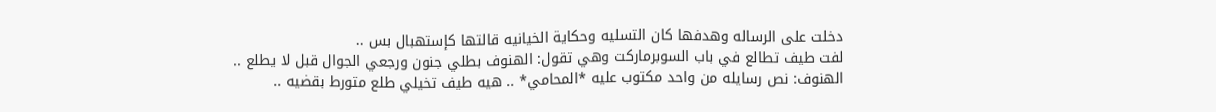دخلت على الرساله وهدفها كان التسليه وحكاية الخيانيه قالتها كإستهبال بس ..
لفت طيف تطالع في باب السوبرماركت وهي تقول: الهنوف بطلي جنون ورجعي الجوال قبل لا يطلع ..
الهنوف: نص رسايله من واحد مكتوب عليه *المحامي* .. هيه طيف تخيلي طلع متورط بقضيه ..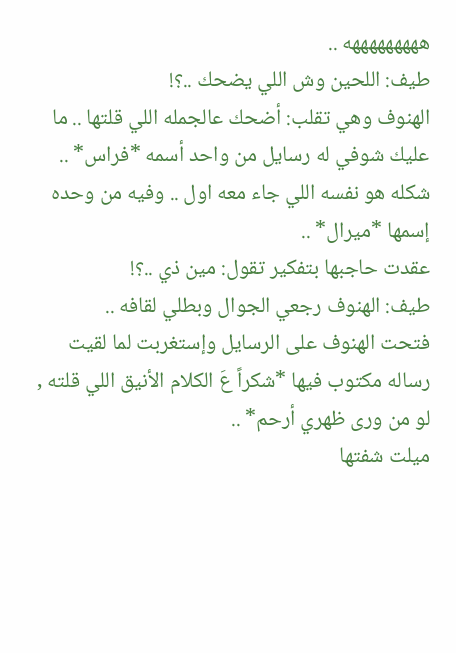هههههههههه ..
طيف: اللحين وش اللي يضحك ..؟!
الهنوف وهي تقلب: أضحك عالجمله اللي قلتها .. ما عليك شوفي له رسايل من واحد أسمه *فراس* .. شكله هو نفسه اللي جاء معه اول .. وفيه من وحده إسمها *ميرال* ..
عقدت حاجبها بتفكير تقول: مين ذي ..؟!
طيف: الهنوف رجعي الجوال وبطلي لقافه ..
فتحت الهنوف على الرسايل وإستغربت لما لقيت رساله مكتوب فيها *شكراً عَ الكلام الأنيق اللي قلته , لو من ورى ظهري أرحم* ..
ميلت شفتها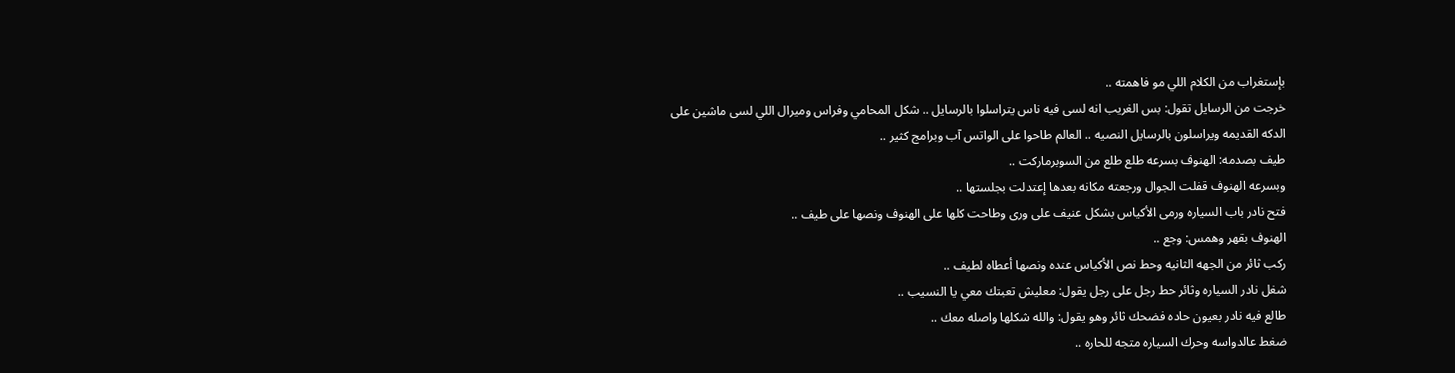بإستغراب من الكلام اللي مو فاهمته ..
خرجت من الرسايل تقول: بس الغريب انه لسى فيه ناس يتراسلوا بالرسايل .. شكل المحامي وفراس وميرال اللي لسى ماشين على الدكه القديمه ويراسلون بالرسايل النصيه .. العالم طاحوا على الواتس آب وبرامج كثير ..
طيف بصدمه: الهنوف بسرعه طلع طلع من السوبرماركت ..
وبسرعه الهنوف قفلت الجوال ورجعته مكانه بعدها إعتدلت بجلستها ..
فتح نادر باب السياره ورمى الأكياس بشكل عنيف على ورى وطاحت كلها على الهنوف ونصها على طيف ..
الهنوف بقهر وهمس: وجع ..
ركب ثائر من الجهه الثانيه وحط نص الأكياس عنده ونصها أعطاه لطيف ..
شغل نادر السياره وثائر حط رجل على رجل يقول: معليش تعبتك معي يا النسيب ..
طالع فيه نادر بعيون حاده فضحك ثائر وهو يقول: والله شكلها واصله معك ..
ضغط عالدواسه وحرك السياره متجه للحاره ..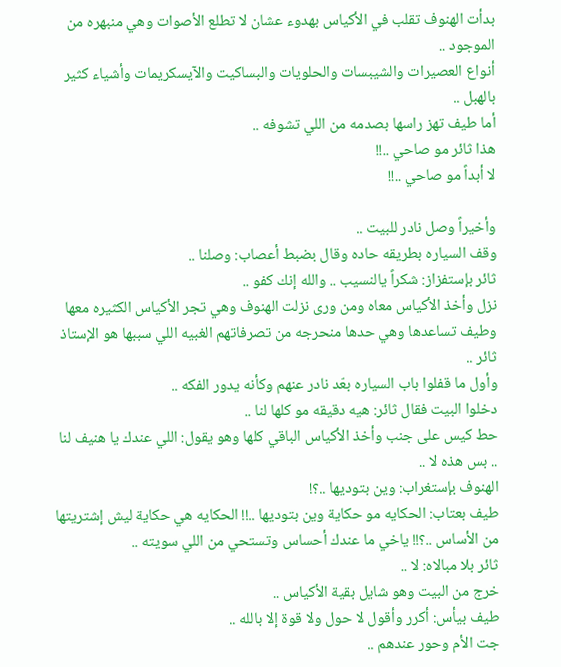بدأت الهنوف تقلب في الأكياس بهدوء عشان لا تطلع الأصوات وهي منبهره من الموجود ..
أنواع العصيرات والشيبسات والحلويات والبساكيت والآيسكريمات وأشياء كثير بالهبل ..
أما طيف تهز راسها بصدمه من اللي تشوفه ..
هذا ثائر مو صاحي ..!!
لا أبداً مو صاحي ..!!

وأخيراً وصل نادر للبيت ..
وقف السياره بطريقه حاده وقال بضبط أعصاب: وصلنا ..
ثائر بإستفزاز: شكراً يالنسيب .. والله إنك كفو ..
نزل وأخذ الأكياس معاه ومن ورى نزلت الهنوف وهي تجر الأكياس الكثيره معها وطيف تساعدها وهي حدها منحرجه من تصرفاتهم الغبيه اللي سببها هو الإستاذ ثائر ..
وأول ما قفلوا باب السياره بعّد نادر عنهم وكأنه يدور الفكه ..
دخلوا البيت فقال ثائر: هيه دقيقه مو كلها لنا ..
حط كيس على جنب وأخذ الأكياس الباقي كلها وهو يقول: اللي عندك يا هنيف لنا .. بس هذه لا ..
الهنوف بإستغراب: وين بتوديها ..؟!
طيف بعتاب: الحكايه مو حكاية وين بتوديها ..!! الحكايه هي حكاية ليش إشتريتها من الأساس ..؟!! ياخي ما عندك أحساس وتستحي من اللي سويته ..
ثائر بلا مبالاه: لا ..
خرج من البيت وهو شايل بقية الأكياس ..
طيف بيأس: أكرر وأقول لا حول ولا قوة إلا بالله ..
جت الأم وحور عندهم ..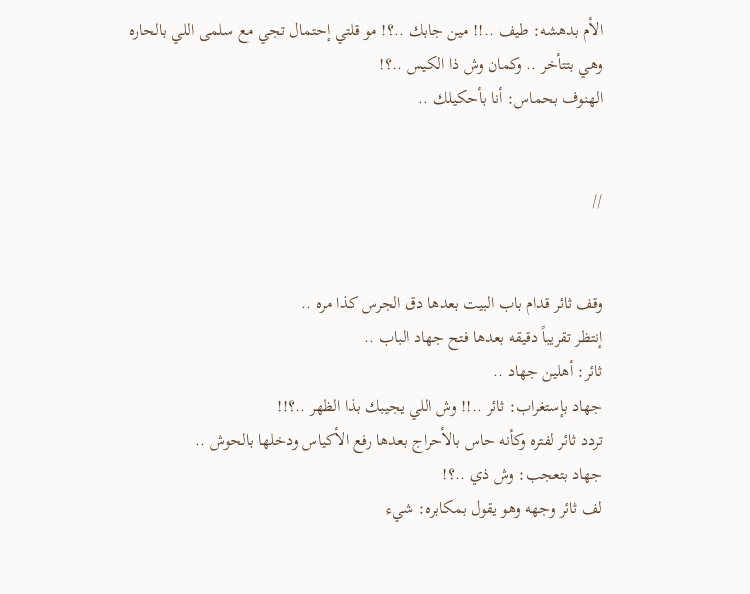الأم بدهشه: طيف ..!! مين جابك ..؟! مو قلتي إحتمال تجي مع سلمى اللي بالحاره وهي بتتأخر .. وكمان وش ذا الكيس ..؟!
الهنوف بحماس: أنا بأحكيلك ..


//


وقف ثائر قدام باب البيت بعدها دق الجرس كذا مره ..
إنتظر تقريباً دقيقه بعدها فتح جهاد الباب ..
ثائر: أهلين جهاد ..
جهاد بإستغراب: ثائر ..!! وش اللي يجيبك بذا الظهر ..؟!!
تردد ثائر لفتره وكأنه حاس بالأحراج بعدها رفع الأكياس ودخلها بالحوش ..
جهاد بتعجب: وش ذي ..؟!
لف ثائر وجهه وهو يقول بمكابره: شيء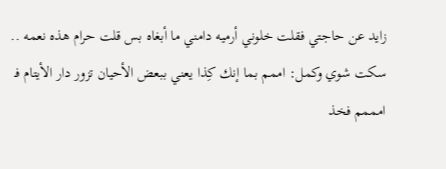زايد عن حاجتي فقلت خلوني أرميه دامني ما أبغاه بس قلت حرام هذه نعمه ..
سكت شوي وكمل: اممم بما إنك كِذا يعني ببعض الأحيان تزور دار الأيتام فـ امممم فخذ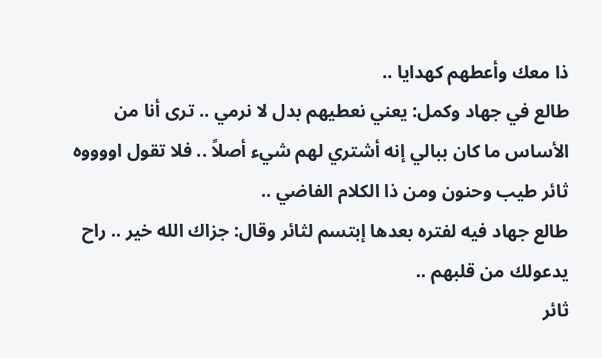ذا معك وأعطهم كهدايا ..
طالع في جهاد وكمل: يعني نعطيهم بدل لا نرمي .. ترى أنا من الأساس ما كان ببالي إنه أشتري لهم شيء أصلاً .. فلا تقول اووووه ثائر طيب وحنون ومن ذا الكلام الفاضي ..
طالع جهاد فيه لفتره بعدها إبتسم لثائر وقال: جزاك الله خير .. راح يدعولك من قلبهم ..
ثائر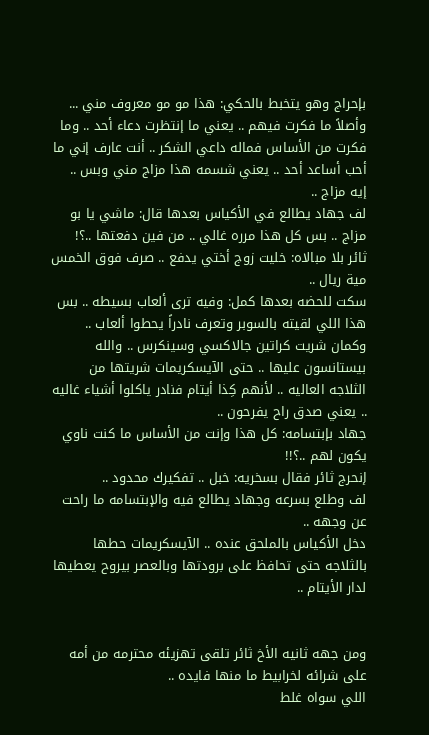بإحراج وهو يتخبط بالحكي: هذا مو مو معروف مني ... وأصلاً ما فكرت فيهم .. يعني ما إنتظرت دعاء أحد .. وما فكرت من الأساس فماله داعي الشكر .. أنت عارف إني ما أحب أساعد أحد .. يعني شسمه هذا مزاج مني وبس .. إيه مزاج ..
لف جهاد يطالع في الأكياس بعدها قال: ماشي يا بو مزاج .. بس كل هذا مرره غالي .. من فين دفعتها ..؟!
ثائر بلا مبالاه: خليت زوج أختي يدفع .. صرف فوق الخمس مية ريال ..
سكت للحضه بعدها كمل: وفيه ترى ألعاب بسيطه .. بس هذا اللي لقيته بالسوبر وتعرف نادراً يحطوا ألعاب .. وكمان شريت كراتين جالاكسي وسينكرس .. والله بيستانسون عليها .. حتى الآيسكريمات شريتها من الثلاجه العاليه .. لأنهم كِذا أيتام فنادر ياكلوا أشياء غاليه .. يعني صدق راح يفرحون ..
جهاد بإبتسامه: كل هذا وإنت من الأساس ما كنت ناوي يكون لهم ..؟!!
إنحرج ثائر فقال بسخريه: خبل .. تفكيرك محدود ..
لف وطلع بسرعه وجهاد يطالع فيه والإبتسامه ما راحت عن وجهه ..
دخل الأكياس بالملحق عنده .. الآيسكريمات حطها بالثلاجه حتى تحافظ على برودتها وبالعصر بيروح يعطيها لدار الأيتام ..


ومن جهه ثانيه الأخ ثائر تلقى تهزيئه محترمه من أمه على شرائه لخرابيط ما منها فايده ..
اللي سواه غلط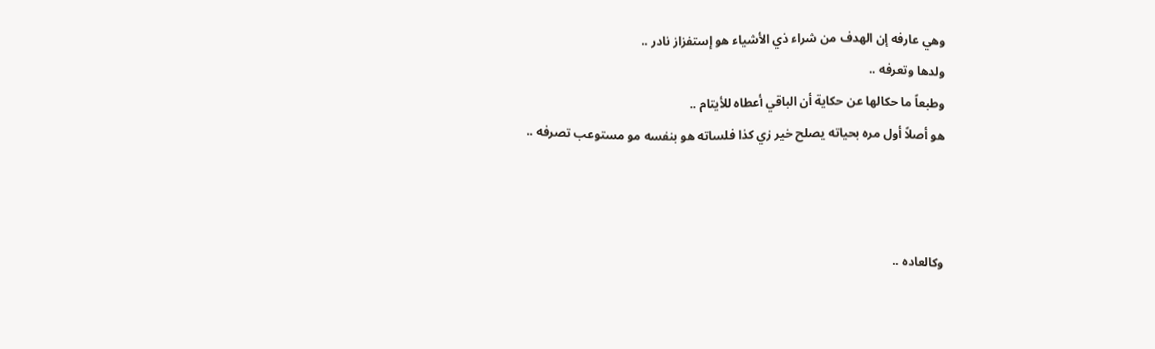وهي عارفه إن الهدف من شراء ذي الأشياء هو إستفزاز نادر ..
ولدها وتعرفه ..
وطبعاً ما حكالها عن حكاية أن الباقي أعطاه للأيتام ..
هو أصلاً أول مره بحياته يصلح خير زي كذا فلساته هو بنفسه مو مستوعب تصرفه ..



وكالعاده ..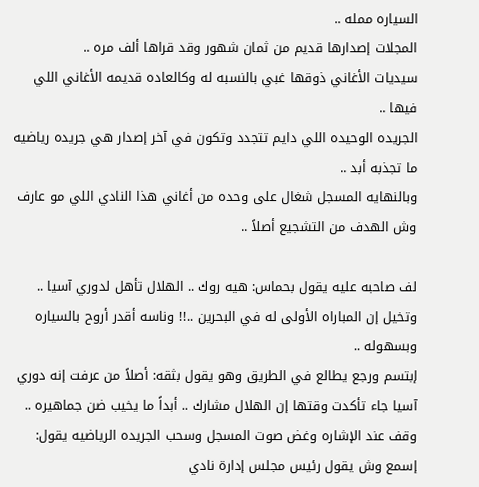السياره ممله ..
المجلات إصدارها قديم من ثمان شهور وقد قراها ألف مره ..
سيديات الأغاني ذوقها غبي بالنسبه له وكالعاده قديمه الأغاني اللي فيها ..
الجريده الوحيده اللي دايم تتجدد وتكون في آخر إصدار هي جريده رياضيه ما تجذبه أبد ..
وبالنهايه المسجل شغال على وحده من أغاني هذا النادي اللي مو عارف وش الهدف من التشجيع أصلاً ..

لف صاحبه عليه يقول بحماس: هيه روك .. الهلال تأهل لدوري آسيا .. وتخيل إن المباراه الأولى له في البحرين ..!! وناسه أقدر أروح بالسياره وبسهوله ..
إبتسم ورجع يطالع في الطريق وهو يقول بثقه: أصلاً من عرفت إنه دوري آسيا جاء تأكدت وقتها إن الهلال مشارك .. أبداً ما يخيب ضن جماهيره ..
وقف عند الإشاره وغض صوت المسجل وسحب الجريده الرياضيه يقول: إسمع وش يقول رئيس مجلس إدارة نادي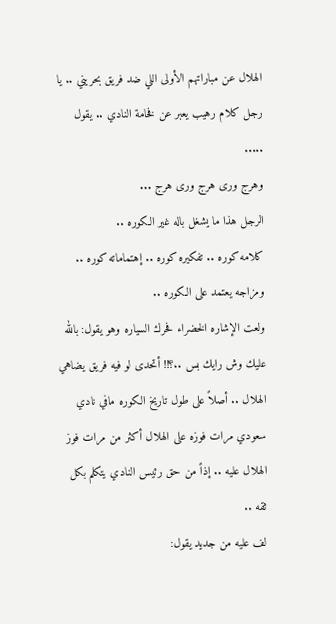الهلال عن مباراتهم الأولى اللي ضد فريق بحريني .. يا رجل كلام رهيب يعبر عن فخامة النادي .. يقول .....
وهرج ورى هرج ورى هرج ...
الرجل هذا ما يشغل باله غير الكوره ..
كلامه كوره .. تفكيره كوره .. إهتماماته كوره ..
ومزاجه يعتمد على الكوره ..
ولعت الإشاره الخضراء فحرك السياره وهو يقول: بالله عليك وش رايك بس ..؟!! أتحدى لو فيه فريق يضاهي الهلال .. أصلاً على طول تاريخ الكوره مافي نادي سعودي مرات فوزه على الهلال أكثر من مرات فوز الهلال عليه .. إذاً من حق رئيس النادي يتكلم بكل ثقه ..
لف عليه من جديد يقول: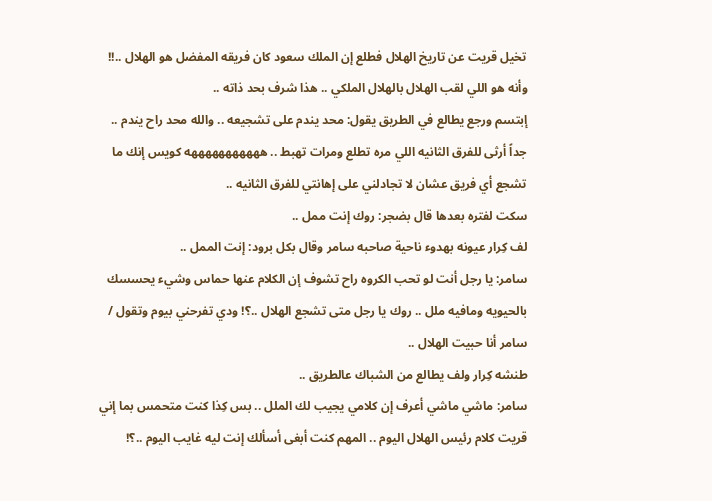تخيل قريت عن تاريخ الهلال فطلع إن الملك سعود كان فريقه المفضل هو الهلال ..!! وأنه هو اللي لقب الهلال بالهلال الملكي .. هذا شرف بحد ذاته ..
إبتسم ورجع يطالع في الطريق يقول: محد يندم على تشجيعه .. والله محد راح يندم .. جداً أرثى للفرق الثانيه اللي مره تطلع ومرات تهبط .. هههههههههههه كويس إنك ما تشجع أي فريق عشان لا تجادلني على إهانتي للفرق الثانيه ..
سكت لفتره بعدها قال بضجر: روك إنت ممل ..
لف كِرار عيونه بهدوء ناحية صاحبه سامر وقال بكل برود: إنت الممل ..
سامر: يا رجل أنت لو تحب الكروه راح تشوف إن الكلام عنها حماس وشيء يحسسك بالحيويه ومافيه ملل .. روك يا رجل متى تشجع الهلال ..؟! ودي تفرحني بيوم وتقول / سامر أنا حبيت الهلال ..
طنشه كِرار ولف يطالع من الشباك عالطريق ..
سامر: ماشي ماشي أعرف إن كلامي يجيب لك الملل .. بس كِذا كنت متحمس بما إني قريت كلام رئيس الهلال اليوم .. المهم كنت أبغى أسألك إنت ليه غايب اليوم ..؟!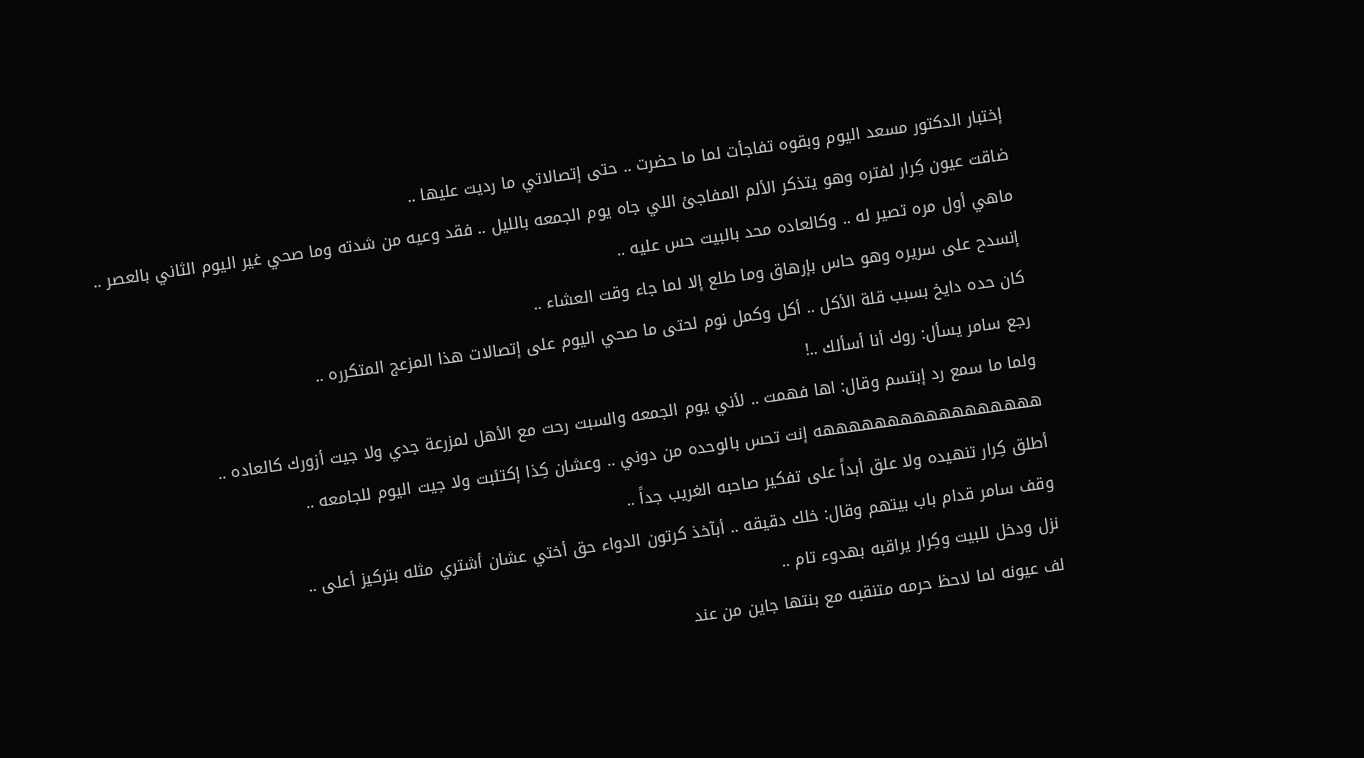إختبار الدكتور مسعد اليوم وبقوه تفاجأت لما ما حضرت .. حتى إتصالاتي ما رديت عليها ..
ضاقت عيون كِرار لفتره وهو يتذكر الألم المفاجئ اللي جاه يوم الجمعه بالليل .. فقد وعيه من شدته وما صحي غير اليوم الثاني بالعصر ..
ماهي أول مره تصير له .. وكالعاده محد بالبيت حس عليه ..
إنسدح على سريره وهو حاس بإرهاق وما طلع إلا لما جاء وقت العشاء ..
كان حده دايخ بسبب قلة الأكل .. أكل وكمل نوم لحتى ما صحي اليوم على إتصالات هذا المزعج المتكرره ..
رجع سامر يسأل: روك أنا أسألك ..!
ولما ما سمع رد إبتسم وقال: اها فهمت .. لأني يوم الجمعه والسبت رحت مع الأهل لمزرعة جدي ولا جيت أزورك كالعاده .. هههههههههههههههههه إنت تحس بالوحده من دوني .. وعشان كِذا إكتئبت ولا جيت اليوم للجامعه ..
أطلق كِرار تنهيده ولا علق أبداً على تفكير صاحبه الغريب جداً ..
وقف سامر قدام باب بيتهم وقال: خلك دقيقه .. أبآخذ كرتون الدواء حق أختي عشان أشتري مثله بتركيز أعلى ..
نزل ودخل للبيت وكِرار يراقبه بهدوء تام ..
لف عيونه لما لاحظ حرمه متنقبه مع بنتها جاين من عند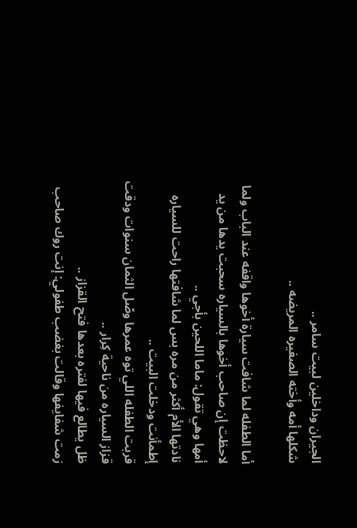الجيران وداخلين لبيت سامر ..
شكلها أمه وأخته الصغيره المريضه ..

أما الطفله لما شافت سيارة أخوها واقفه عند الباب ولما لاحظت إن صاحب أخوها بالسياره سحبت يدها من يد أمها وهي تقول: ماما اللحين بأجي ..
نادتها الأم أكثر من مره بس لما شافتها راحت للسياره إطمأنت ودخلت البيت ..
قربت الطفله اللي توه عمرها وصّل الثمان سنوات ودقت قزاز السياره من ناحية كِرار ..
ظل يطالع فيها لفتره بعدها فتح القزاز ..
زمت شفايفها وقالت بغضب طفولي: إنت روك صاحب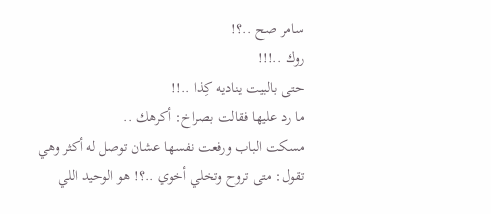سامر صح ..؟!
روك ..!!!
حتى بالبيت يناديه كِذا ..!!
ما رد عليها فقالت بصراخ: أكرهك ..
مسكت الباب ورفعت نفسها عشان توصل له أكثر وهي تقول: متى تروح وتخلي أخوي ..؟! هو الوحيد اللي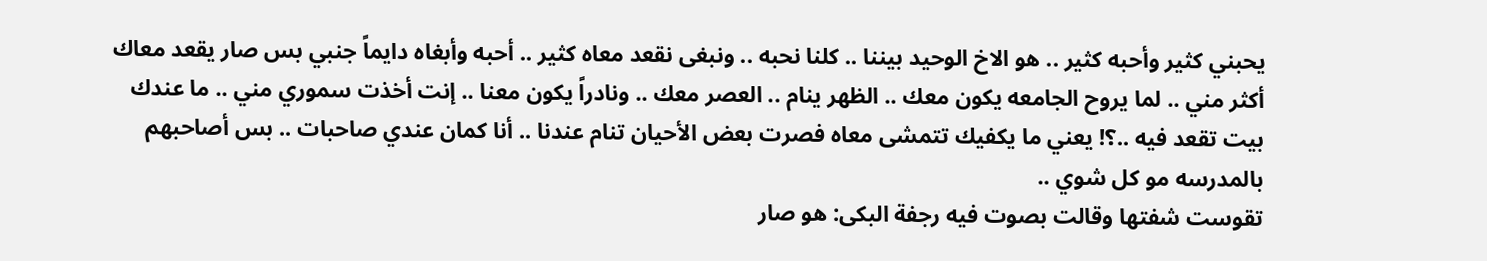يحبني كثير وأحبه كثير .. هو الاخ الوحيد بيننا .. كلنا نحبه .. ونبغى نقعد معاه كثير .. أحبه وأبغاه دايماً جنبي بس صار يقعد معاك أكثر مني .. لما يروح الجامعه يكون معك .. الظهر ينام .. العصر معك .. ونادراً يكون معنا .. إنت أخذت سموري مني .. ما عندك بيت تقعد فيه ..؟! يعني ما يكفيك تتمشى معاه فصرت بعض الأحيان تنام عندنا .. أنا كمان عندي صاحبات .. بس أصاحبهم بالمدرسه مو كل شوي ..
تقوست شفتها وقالت بصوت فيه رجفة البكى: هو صار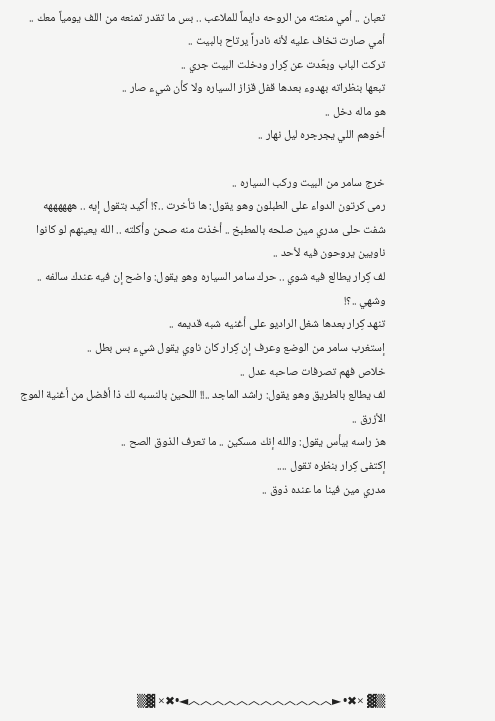تعبان .. أمي منعته من الروحه دايماً للملاعب .. بس ما تقدر تمنعه من اللف يومياً معك .. أمي صارت تخاف عليه لأنه نادراً يرتاح بالبيت ..
تركت الباب وبعّدت عن كِرار ودخلت البيت جري ..
تبعها بنظراته بهدوء بعدها قفل قزاز السياره ولا كأن شيء صار ..
هو ماله دخل ..
أخوهم اللي يجرجره ليل نهار ..

خرج سامر من البيت وركب السياره ..
رمى كرتون الدواء على الطبلون وهو يقول: ها تأخرت ..؟! أكيد بتقول إيه .. ههههههه شفت حلى مدري مين صلحه بالمطبخ .. أخذت منه صحن وأكلته .. الله يعينهم لو كانوا ناويين يروحون فيه لأحد ..
لف كِرار يطالع فيه شوي .. حرك سامر السياره وهو يقول: واضح إن فيه عندك سالفه .. وشهي ..؟!
تنهد كِرار بعدها شغل الراديو على أغنيه شبه قديمه ..
إستغرب سامر من الوضع وعرف إن كِرار كان ناوي يقول شيء بس بطل ..
خلاص فهم تصرفات صاحبه عدل ..
لف يطالع بالطريق وهو يقول: راشد الماجد ..!! اللحين بالنسبه لك ذا أفضل من أغنية الموج الأزرق ..
هز راسه بيأس يقول: والله إنك مسكين .. ما تعرف الذوق الصح ..
إكتفى كِرار بنظره تقول ....
مدري مين فينا ما عنده ذوق ..








▒▓ ×✖• ►︿︿︿︿︿︿︿︿︿︿︿︿◄•✖× ▓▒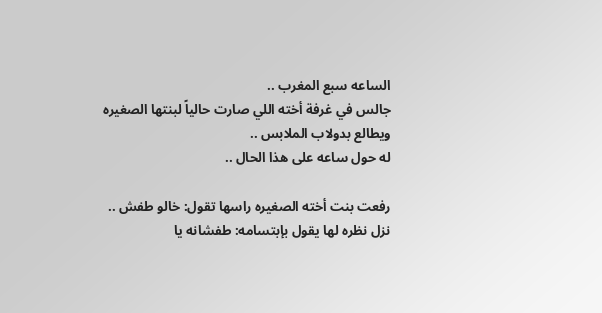الساعه سبع المغرب ..
جالس في غرفة أخته اللي صارت حالياً لبنتها الصغيره ويطالع بدولاب الملابس ..
له حول ساعه على هذا الحال ..

رفعت بنت أخته الصغيره راسها تقول: خالو طفش ..
نزل نظره لها يقول بإبتسامه: طفشانه يا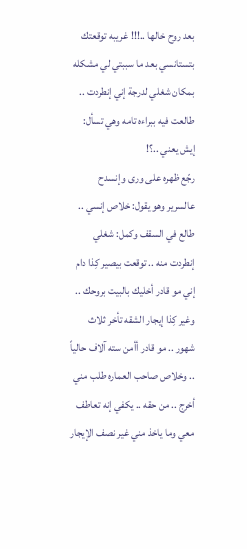بعد روح خالها ..!!! غريبه توقعتك بتستانسي بعد ما سببتي لي مشكله بمكان شغلي لدرجة إني إنطردت ..
طالعت فيه ببراءه تامه وهي تسأل: إيش يعني ..؟!
رجّع ظهره على ورى وإنسدح عالسرير وهو يقول: خلاص إنسي ..
طالع في السقف وكمل: شغلي إنطردت منه .. توقعت بيصير كِذا دام إني مو قادر أخليك بالبيت بروحك .. وغير كِذا إيجار الشقه تأخر ثلاث شهور .. مو قادر أأمن سته آلاف حالياً .. وخلاص صاحب العماره طلب مني أخرج .. من حقه .. يكفي إنه تعاطف معي وما ياخذ مني غير نصف الإيجار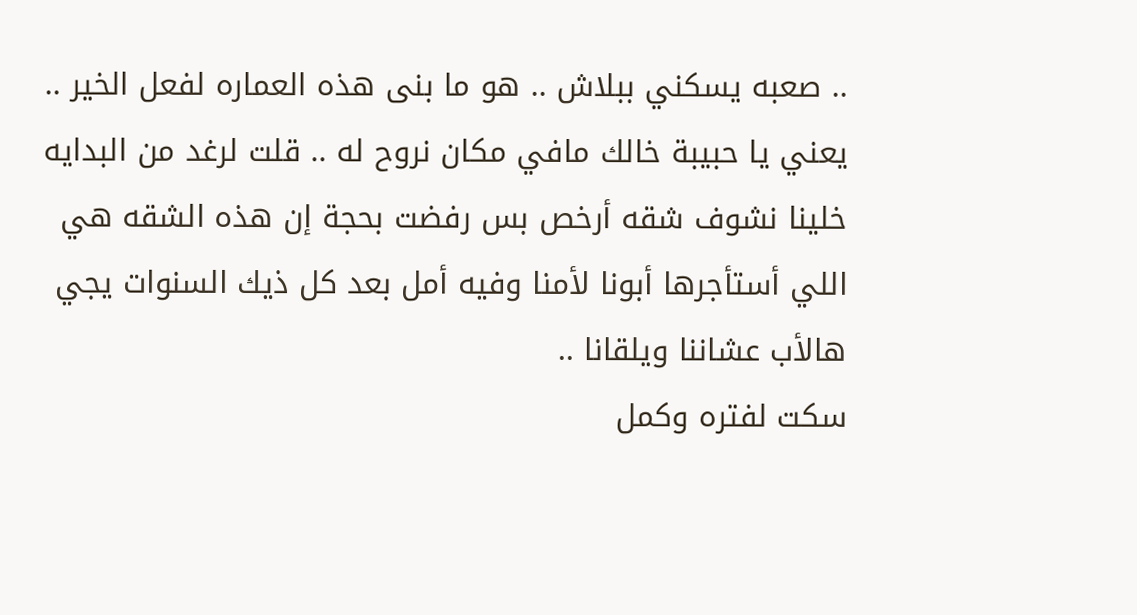.. صعبه يسكني ببلاش .. هو ما بنى هذه العماره لفعل الخير .. يعني يا حبيبة خالك مافي مكان نروح له .. قلت لرغد من البدايه خلينا نشوف شقه أرخص بس رفضت بحجة إن هذه الشقه هي اللي أستأجرها أبونا لأمنا وفيه أمل بعد كل ذيك السنوات يجي هالأب عشاننا ويلقانا ..
سكت لفتره وكمل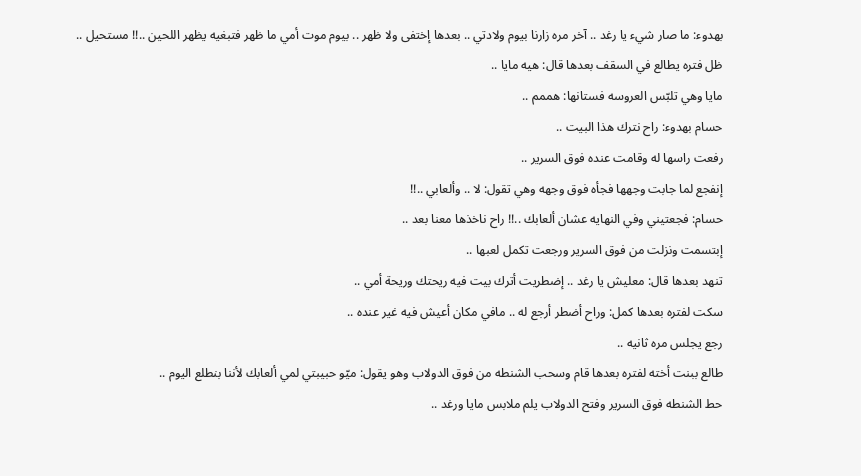بهدوء: ما صار شيء يا رغد .. آخر مره زارنا بيوم ولادتي .. بعدها إختفى ولا ظهر .. بيوم موت أمي ما ظهر فتبغيه يظهر اللحين ..!! مستحيل ..
ظل فتره يطالع في السقف بعدها قال: هيه مايا ..
مايا وهي تلبّس العروسه فستانها: هممم ..
حسام بهدوء: راح نترك هذا البيت ..
رفعت راسها له وقامت عنده فوق السرير ..
إنفجع لما جابت وجهها فجأه فوق وجهه وهي تقول: لا .. وألعابي ..!!
حسام: فجعتيني وفي النهايه عشان ألعابك ..!! راح ناخذها معنا بعد ..
إبتسمت ونزلت من فوق السرير ورجعت تكمل لعبها ..
تنهد بعدها قال: معليش يا رغد .. إضطريت أترك بيت فيه ريحتك وريحة أمي ..
سكت لفتره بعدها كمل: وراح أضطر أرجع له .. مافي مكان أعيش فيه غير عنده ..
رجع يجلس مره ثانيه ..
طالع ببنت أخته لفتره بعدها قام وسحب الشنطه من فوق الدولاب وهو يقول: ميّو حبيبتي لمي ألعابك لأننا بنطلع اليوم ..
حط الشنطه فوق السرير وفتح الدولاب يلم ملابس مايا ورغد ..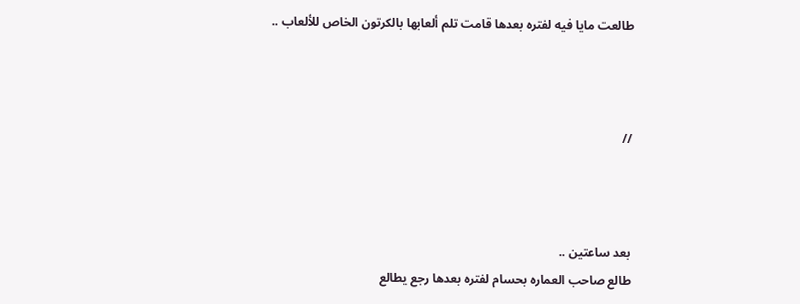طالعت مايا فيه لفتره بعدها قامت تلم ألعابها بالكرتون الخاص للألعاب ..



//



بعد ساعتين ..
طالع صاحب العماره بحسام لفتره بعدها رجع يطالع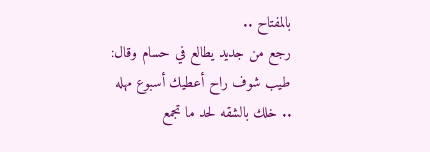بالمفتاح ..
رجع من جديد يطالع في حسام وقال: طيب شوف راح أعطيك أسبوع مهله .. خلك بالشقه لحد ما تجمع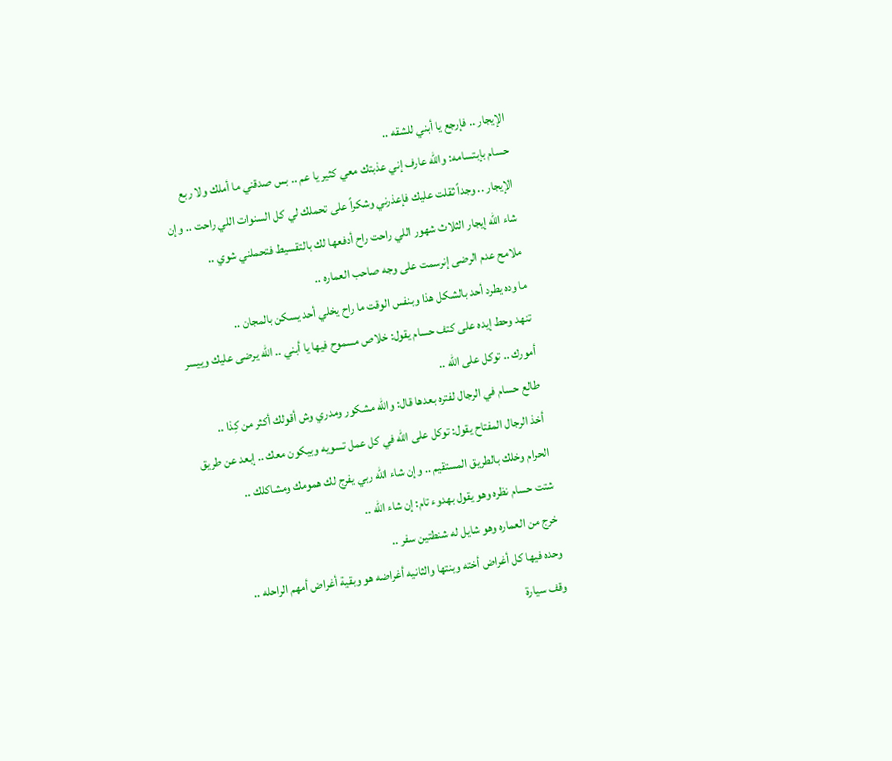الإيجار .. فإرجع يا أبني للشقه ..
حسام بإبتسامه: والله عارف إني عذبتك معي كثير يا عم .. بس صدقني ما أملك ولا ربع الإيجار .. وجداً ثقلت عليك فإعذرني وشكراً على تحملك لي كل السنوات اللي راحت .. وإن شاء الله إيجار الثلاث شهور اللي راحت راح أدفعها لك بالتقسيط فتحملني شوي ..
ملامح عدم الرضى إنرسمت على وجه صاحب العماره ..
ما وده يطرد أحد بالشكل هذا وبنفس الوقت ما راح يخلي أحد يسكن بالمجان ..
تنهد وحط إيده على كتف حسام يقول: خلاص مسموح فيها يا أبني .. الله يرضى عليك وييسر أمورك .. توكل على الله ..
طالع حسام في الرجال لفتره بعدها قال: والله مشكور ومدري وش أقولك أكثر من كِذا ..
أخذ الرجال المفتاح يقول: توكل على الله في كل عمل تسويه وبيكون معك .. إبعد عن طريق الحرام وخلك بالطريق المستقيم .. وإن شاء الله ربي يفرج لك همومك ومشاكلك ..
شتت حسام نظره وهو يقول بهدوء تام: إن شاء الله ..
خرج من العماره وهو شايل له شنطتين سفر ..
وحده فيها كل أغراض أخته وبنتها والثانيه أغراضه هو وبقية أغراض أمهم الراحله ..
وقف سيارة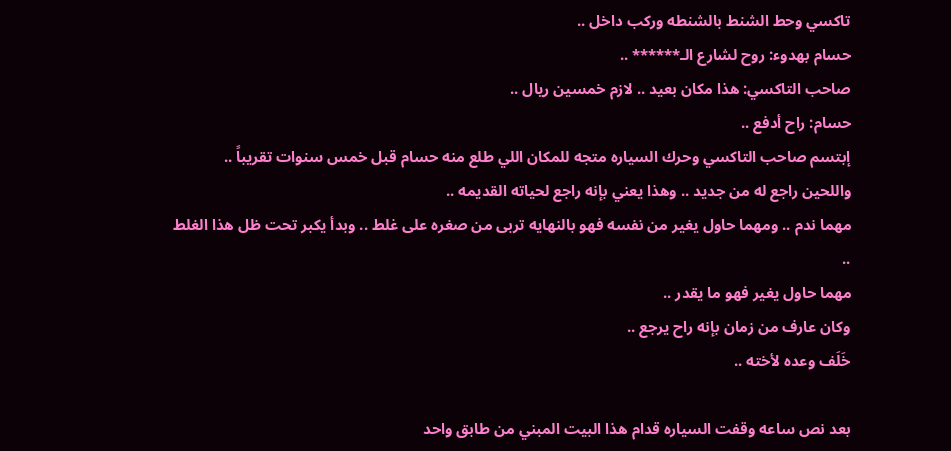تاكسي وحط الشنط بالشنطه وركب داخل ..
حسام بهدوء: روح لشارع الـ****** ..
صاحب التاكسي: هذا مكان بعيد .. لازم خمسين ريال ..
حسام: راح أدفع ..
إبتسم صاحب التاكسي وحرك السياره متجه للمكان اللي طلع منه حسام قبل خمس سنوات تقريباً ..
واللحين راجع له من جديد .. وهذا يعني بإنه راجع لحياته القديمه ..
مهما ندم .. ومهما حاول يغير من نفسه فهو بالنهايه تربى من صغره على غلط .. وبدأ يكبر تحت ظل هذا الغلط ..
مهما حاول يغير فهو ما يقدر ..
وكان عارف من زمان بإنه راح يرجع ..
خَلَف وعده لأخته ..

بعد نص ساعه وقفت السياره قدام هذا البيت المبني من طابق واحد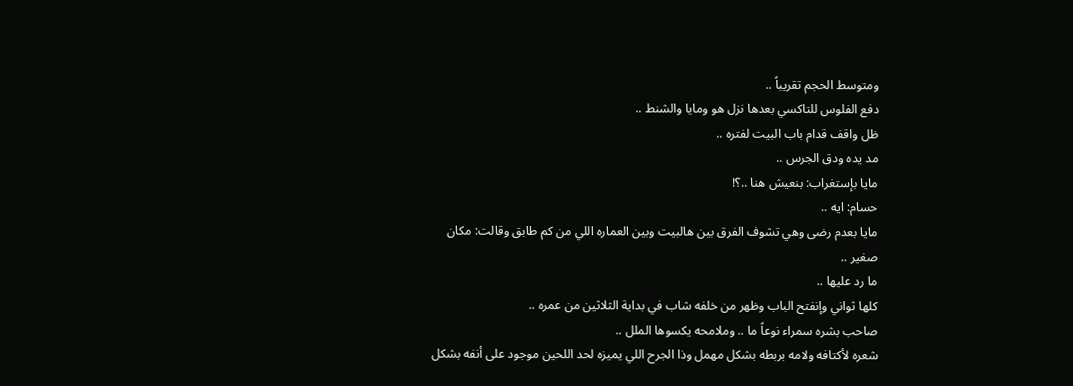ومتوسط الحجم تقريباً ..
دفع الفلوس للتاكسي بعدها نزل هو ومايا والشنط ..
ظل واقف قدام باب البيت لفتره ..
مد يده ودق الجرس ..
مايا بإستغراب: بنعيش هنا ..؟!
حسام: ايه ..
مايا بعدم رضى وهي تشوف الفرق بين هالبيت وبين العماره اللي من كم طابق وقالت: مكان صغير ..
ما رد عليها ..
كلها ثواني وإنفتح الباب وظهر من خلفه شاب في بداية الثلاثين من عمره ..
صاحب بشره سمراء نوعاً ما .. وملامحه يكسوها الملل ..
شعره لأكتافه ولامه بربطه بشكل مهمل وذا الجرح اللي يميزه لحد اللحين موجود على أنفه بشكل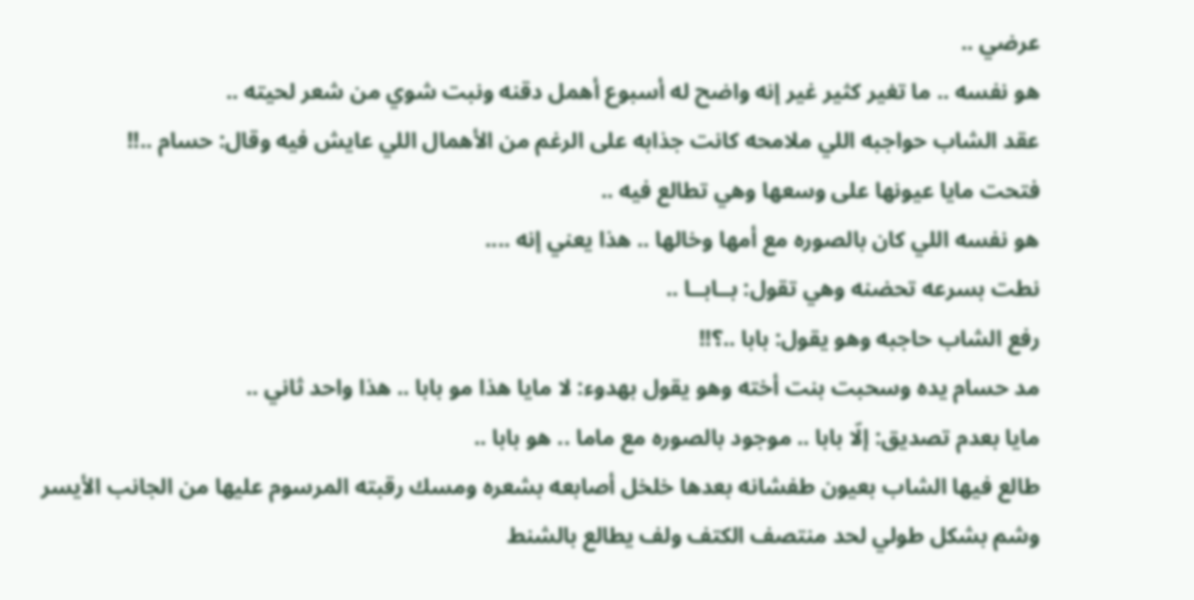عرضي ..
هو نفسه .. ما تغير كثير غير إنه واضح له أسبوع أهمل دقنه ونبت شوي من شعر لحيته ..
عقد الشاب حواجبه اللي ملامحه كانت جذابه على الرغم من الأهمال اللي عايش فيه وقال: حسام ..!!
فتحت مايا عيونها على وسعها وهي تطالع فيه ..
هو نفسه اللي كان بالصوره مع أمها وخالها .. هذا يعني إنه ....
نطت بسرعه تحضنه وهي تقول: بــابــا ..
رفع الشاب حاجبه وهو يقول: بابا ..؟!!
مد حسام يده وسحبت بنت أخته وهو يقول بهدوء: لا مايا هذا مو بابا .. هذا واحد ثاني ..
مايا بعدم تصديق: إلّا بابا .. موجود بالصوره مع ماما .. هو بابا ..
طالع فيها الشاب بعيون طفشانه بعدها خلخل أصابعه بشعره ومسك رقبته المرسوم عليها من الجانب الأيسر وشم بشكل طولي لحد منتصف الكتف ولف يطالع بالشنط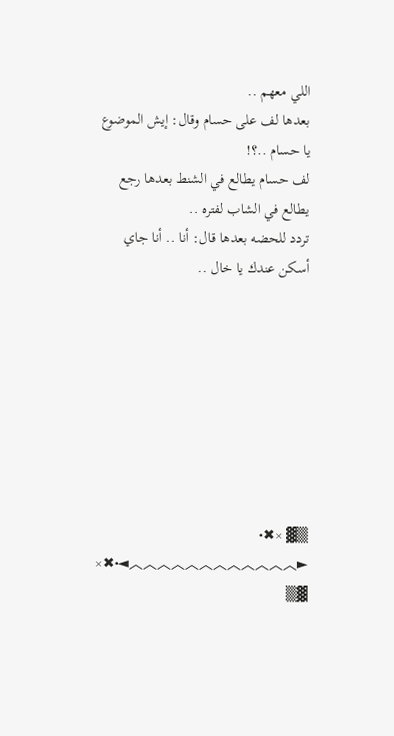اللي معهم ..
بعدها لف على حسام وقال: إيش الموضوع يا حسام ..؟!
لف حسام يطالع في الشنط بعدها رجع يطالع في الشاب لفتره ..
تردد للحضه بعدها قال: أنا .. أنا جاي أسكن عندك يا خال ..








▒▓ ×✖• ►︿︿︿︿︿︿︿︿︿︿︿︿◄•✖× ▓▒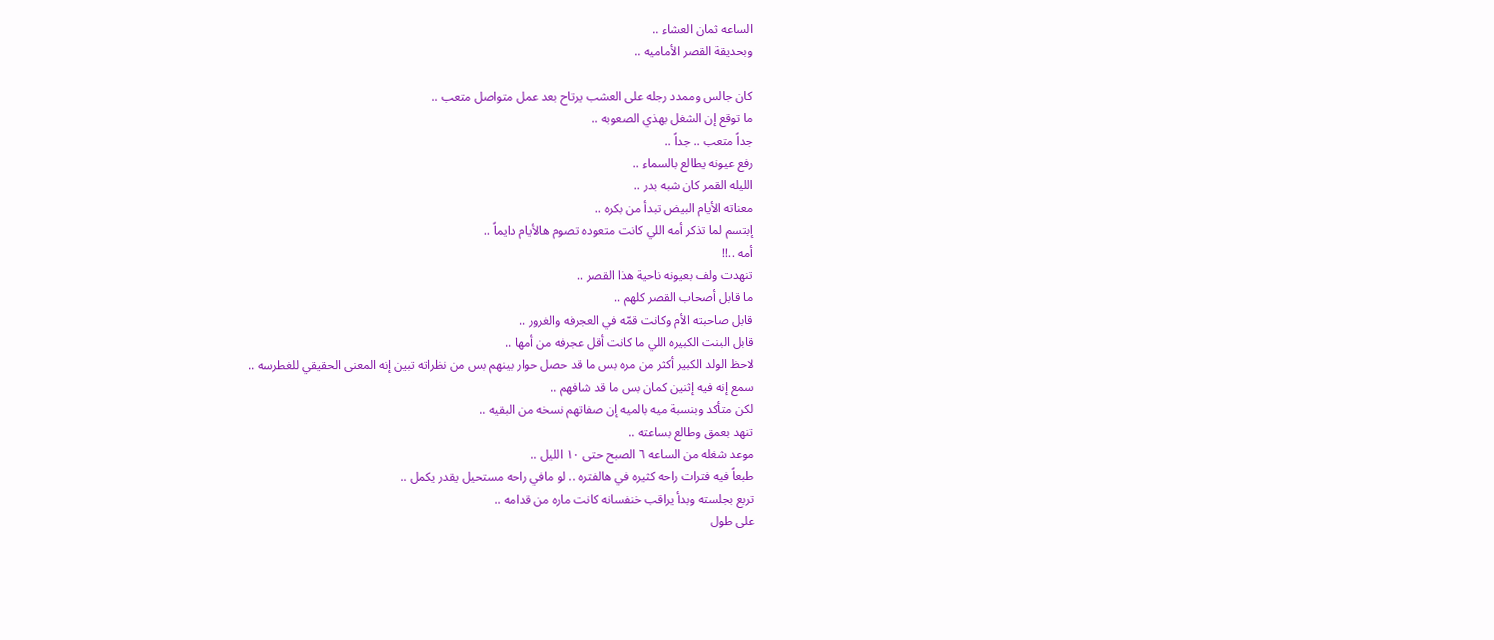الساعه ثمان العشاء ..
وبحديقة القصر الأماميه ..

كان جالس وممدد رجله على العشب يرتاح بعد عمل متواصل متعب ..
ما توقع إن الشغل بهذي الصعوبه ..
جداً متعب .. جداً ..
رفع عيونه يطالع بالسماء ..
الليله القمر كان شبه بدر ..
معناته الأيام البيض تبدأ من بكره ..
إبتسم لما تذكر أمه اللي كانت متعوده تصوم هالأيام دايماً ..
أمه ..!!
تنهدت ولف بعيونه ناحية هذا القصر ..
ما قابل أصحاب القصر كلهم ..
قابل صاحبته الأم وكانت قمّه في العجرفه والغرور ..
قابل البنت الكبيره اللي ما كانت أقل عجرفه من أمها ..
لاحظ الولد الكبير أكثر من مره بس ما قد حصل حوار بينهم بس من نظراته تبين إنه المعنى الحقيقي للغطرسه ..
سمع إنه فيه إثنين كمان بس ما قد شافهم ..
لكن متأكد وبنسبة ميه بالميه إن صفاتهم نسخه من البقيه ..
تنهد بعمق وطالع بساعته ..
موعد شغله من الساعه ٦ الصبح حتى ١٠ الليل ..
طبعاً فيه فترات راحه كثيره في هالفتره .. لو مافي راحه مستحيل يقدر يكمل ..
تربع بجلسته وبدأ يراقب خنفسانه كانت ماره من قدامه ..
على طول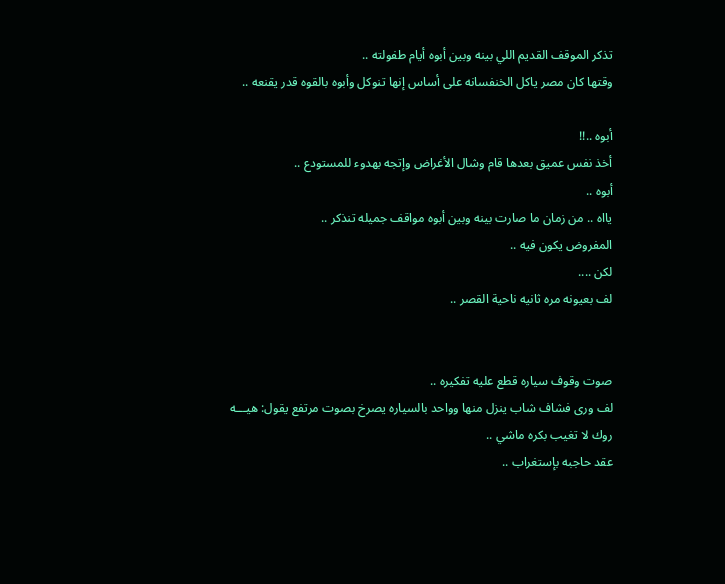تذكر الموقف القديم اللي بينه وبين أبوه أيام طفولته ..
وقتها كان مصر ياكل الخنفسانه على أساس إنها تنوكل وأبوه بالقوه قدر يقنعه ..

أبوه ..!!
أخذ نفس عميق بعدها قام وشال الأغراض وإتجه بهدوء للمستودع ..
أبوه ..
يااه .. من زمان ما صارت بينه وبين أبوه مواقف جميله تنذكر ..
المفروض يكون فيه ..
لكن ....
لف بعيونه مره ثانيه ناحية القصر ..


صوت وقوف سياره قطع عليه تفكيره ..
لف ورى فشاف شاب ينزل منها وواحد بالسياره يصرخ بصوت مرتفع يقول: هيـــه روك لا تغيب بكره ماشي ..
عقد حاجبه بإستغراب ..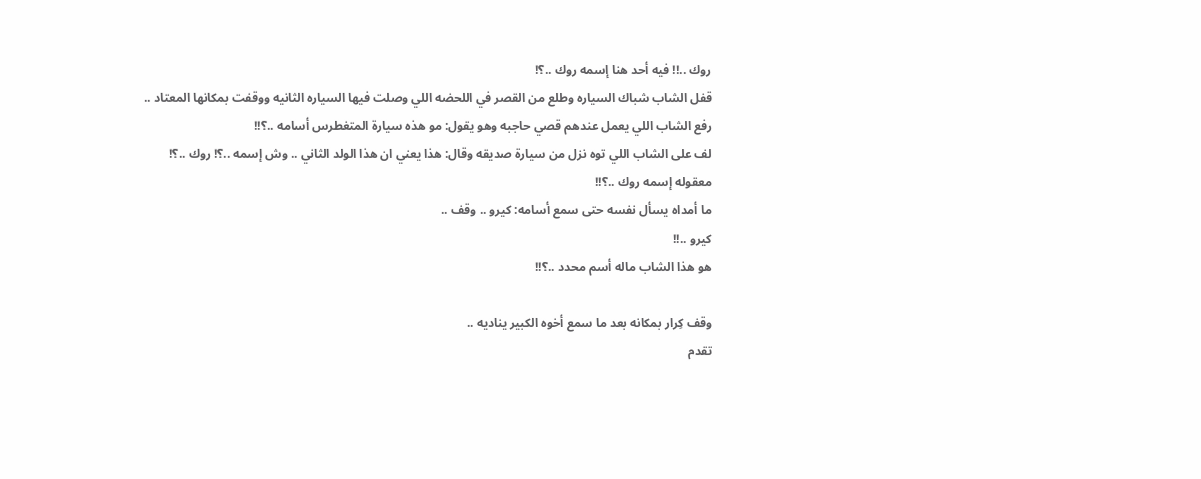روك ..!! فيه أحد هنا إسمه روك ..؟!
قفل الشاب شباك السياره وطلع من القصر في اللحضه اللي وصلت فيها السياره الثانيه ووقفت بمكانها المعتاد ..
رفع الشاب اللي يعمل عندهم قصي حاجبه وهو يقول: مو هذه سيارة المتغطرس أسامه ..؟!!
لف على الشاب اللي توه نزل من سيارة صديقه وقال: هذا يعني ان هذا الولد الثاني .. وش إسمه ..؟! روك ..؟!
معقوله إسمه روك ..؟!!
ما أمداه يسأل نفسه حتى سمع أسامه: كيرو .. وقف ..
كيرو ..!!
هو هذا الشاب ماله أسم محدد ..؟!!

وقف كِرار بمكانه بعد ما سمع أخوه الكبير يناديه ..
تقدم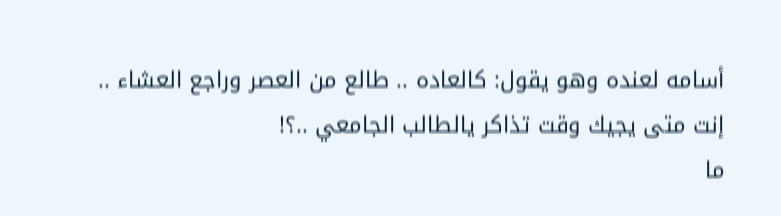أسامه لعنده وهو يقول: كالعاده .. طالع من العصر وراجع العشاء .. إنت متى يجيك وقت تذاكر يالطالب الجامعي ..؟!
ما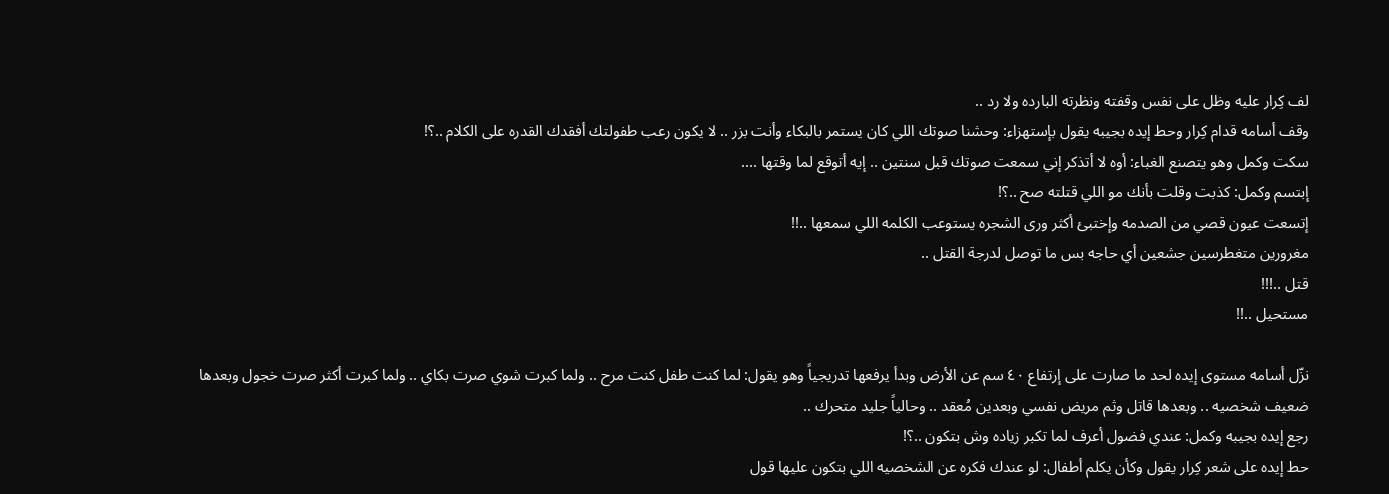لف كِرار عليه وظل على نفس وقفته ونظرته البارده ولا رد ..
وقف أسامه قدام كِرار وحط إيده بجيبه يقول بإستهزاء: وحشنا صوتك اللي كان يستمر بالبكاء وأنت بزر .. لا يكون رعب طفولتك أفقدك القدره على الكلام ..؟!
سكت وكمل وهو يتصنع الغباء: أوه لا أتذكر إني سمعت صوتك قبل سنتين .. إيه أتوقع لما وقتها ....
إبتسم وكمل: كذبت وقلت بأنك مو اللي قتلته صح ..؟!
إتسعت عيون قصي من الصدمه وإختبئ أكثر ورى الشجره يستوعب الكلمه اللي سمعها ..!!
مغرورين متغطرسين جشعين أي حاجه بس ما توصل لدرجة القتل ..
قتل ..!!!
مستحيل ..!!

نزّل أسامه مستوى إيده لحد ما صارت على إرتفاع ٤٠ سم عن الأرض وبدأ يرفعها تدريجياً وهو يقول: لما كنت طفل كنت مرح .. ولما كبرت شوي صرت بكاي .. ولما كبرت أكثر صرت خجول وبعدها ضعيف شخصيه .. وبعدها قاتل وثم مريض نفسي وبعدين مُعقد .. وحالياً جليد متحرك ..
رجع إيده بجيبه وكمل: عندي فضول أعرف لما تكبر زياده وش بتكون ..؟!
حط إيده على شعر كِرار يقول وكأن يكلم أطفال: لو عندك فكره عن الشخصيه اللي بتكون عليها قول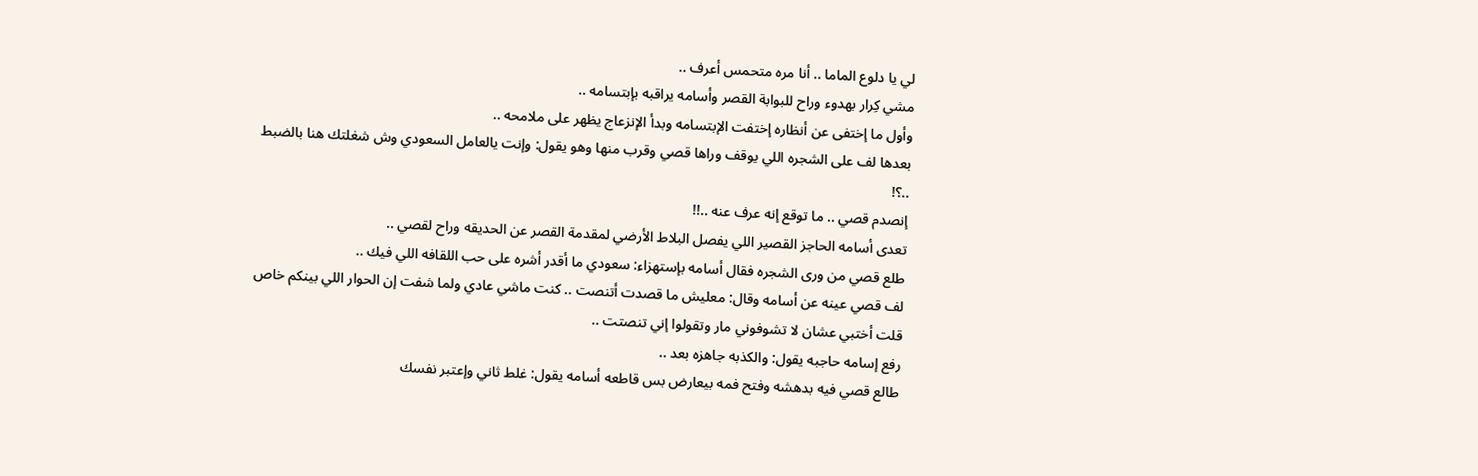لي يا دلوع الماما .. أنا مره متحمس أعرف ..
مشي كِرار بهدوء وراح للبوابة القصر وأسامه يراقبه بإبتسامه ..
وأول ما إختفى عن أنظاره إختفت الإبتسامه وبدأ الإنزعاج يظهر على ملامحه ..
بعدها لف على الشجره اللي يوقف وراها قصي وقرب منها وهو يقول: وإنت يالعامل السعودي وش شغلتك هنا بالضبط ..؟!
إنصدم قصي .. ما توقع إنه عرف عنه ..!!
تعدى أسامه الحاجز القصير اللي يفصل البلاط الأرضي لمقدمة القصر عن الحديقه وراح لقصي ..
طلع قصي من ورى الشجره فقال أسامه بإستهزاء: سعودي ما أقدر أشره على حب اللقافه اللي فيك ..
لف قصي عينه عن أسامه وقال: معليش ما قصدت أتنصت .. كنت ماشي عادي ولما شفت إن الحوار اللي بينكم خاص قلت أختبي عشان لا تشوفوني مار وتقولوا إني تنصتت ..
رفع إسامه حاجبه يقول: والكذبه جاهزه بعد ..
طالع قصي فيه بدهشه وفتح فمه بيعارض بس قاطعه أسامه يقول: غلط ثاني وإعتبر نفسك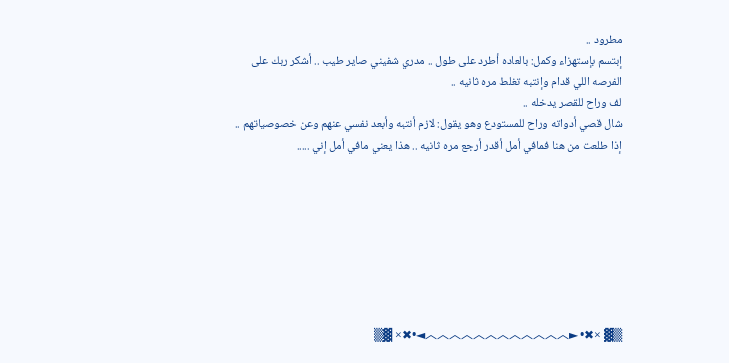مطرود ..
إبتسم بإستهزاء وكمل: بالعاده أطرد على طول .. مدري شفيني صاير طيب .. أشكر ربك على الفرصه اللي قدام وإنتبه تغلط مره ثانيه ..
لف وراح للقصر يدخله ..
شال قصي أدواته وراح للمستودع وهو يقول: لازم أنتبه وأبعد نفسي عنهم وعن خصوصياتهم .. إذا طلعت من هنا فمافي أمل أقدر أرجع مره ثانيه .. هذا يعني مافي أمل إني .....








▒▓ ×✖• ►︿︿︿︿︿︿︿︿︿︿︿︿◄•✖× ▓▒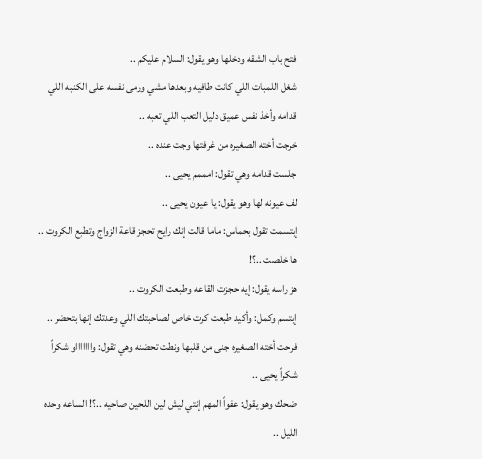فتح باب الشقه ودخلها وهو يقول: السلام عليكم ..
شغل اللمبات اللي كانت طافيه وبعدها مشي ورمى نفسه على الكنبه اللي قدامه وأخذ نفس عميق دليل التعب اللي تعبه ..
خرجت أخته الصغيره من غرفتها وجت عنده ..
جلست قدامه وهي تقول: امممم يحيى ..
لف عيونه لها وهو يقول: يا عيون يحيى ..
إبتسمت تقول بحماس: ماما قالت إنك رايح تحجز قاعة الزواج وتطبع الكروت .. ها خلصت ..؟!
هز راسه يقول: إيه حجزت القاعه وطبعت الكروت ..
إبتسم وكمل: وأكيد طبعت كرت خاص لصاحبتك اللي وعدتك إنها بتحضر ..
فرحت أخته الصغيره جنى من قلبها ونطت تحضنه وهي تقول: واااااااو شكراً شكراً يحيى ..
ضحك وهو يقول: عفواً المهم إنتي ليش لين اللحين صاحيه ..؟! الساعه وحده الليل ..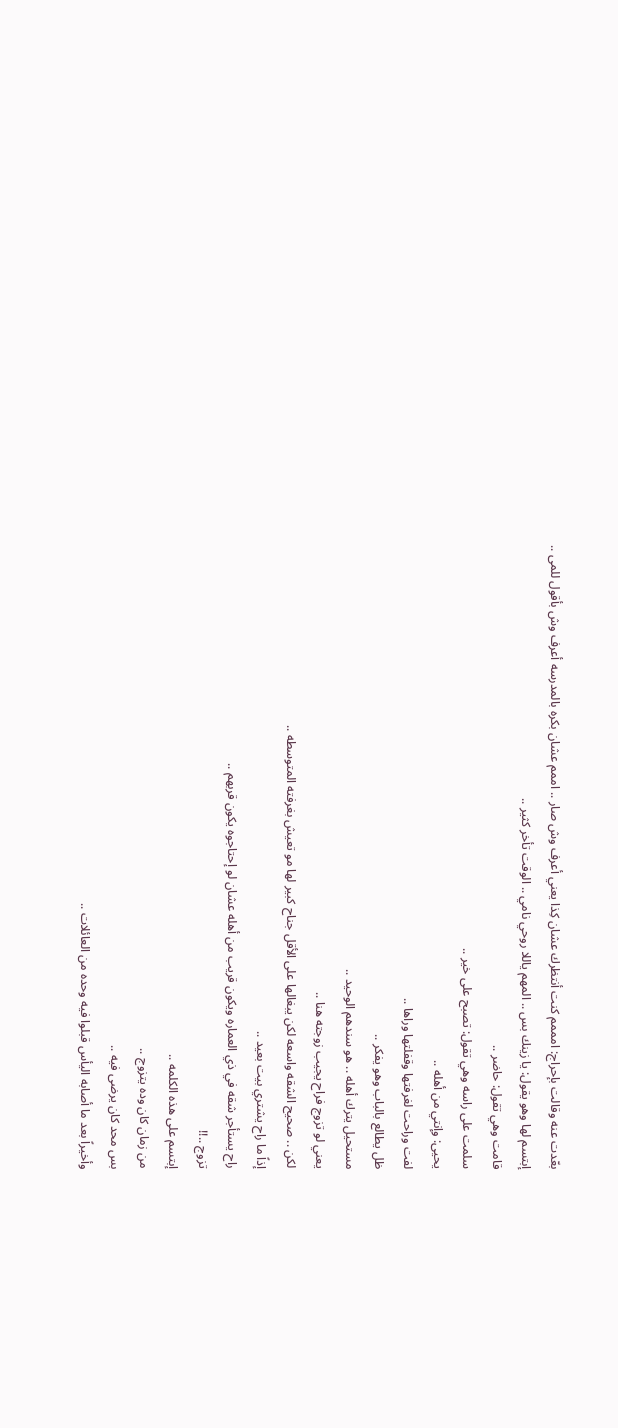بعّدت عنه وقالت بإحراج: امممم كنت أنتظرك عشان كِذا يعني أعرف وش صار .. اممم عشان بكره بالمدرسه أعرف وش بأقول للمى ..
إبتسم لها وهو يقول: يا زينك بس .. المهم ياللا روحي نامي .. الوقت تأخر كثير ..
قامت وهي تقول: حاضر ..
سلمت على راسه وهي تقول: تصبح على خير ..
يحيى: وإنتي من أهله ..
لفت وراحت لغرفتها وقفلتها وراها ..
ظل يطالع بالباب وهو يفكر ..
مستحيل يترك أهله .. هو سندهم الوحيد ..
يعني لو تزوج فراح يجيب زوجته هنا ..
لكن .. صحيح الشقه واسعه لكن يبغالها على الأقل جناح كبير لها مو تعيش بغرفته المتوسطه ..
إذاً ما راح يشتري بيت بعيد ..
راح يستأجر شقه في ذي العماره ويكون قريب من أهله عشان لو إحتاجوه يكون قربهم ..
تزوج ..!!
إبتسم على هذه الكلمه ..
من زمان كان وده يتزوج ..
بس محد كان يرضى فيه ..
وأخيراً بعد ما أصابه اليأس قبلوا فيه وحده من العائلات ..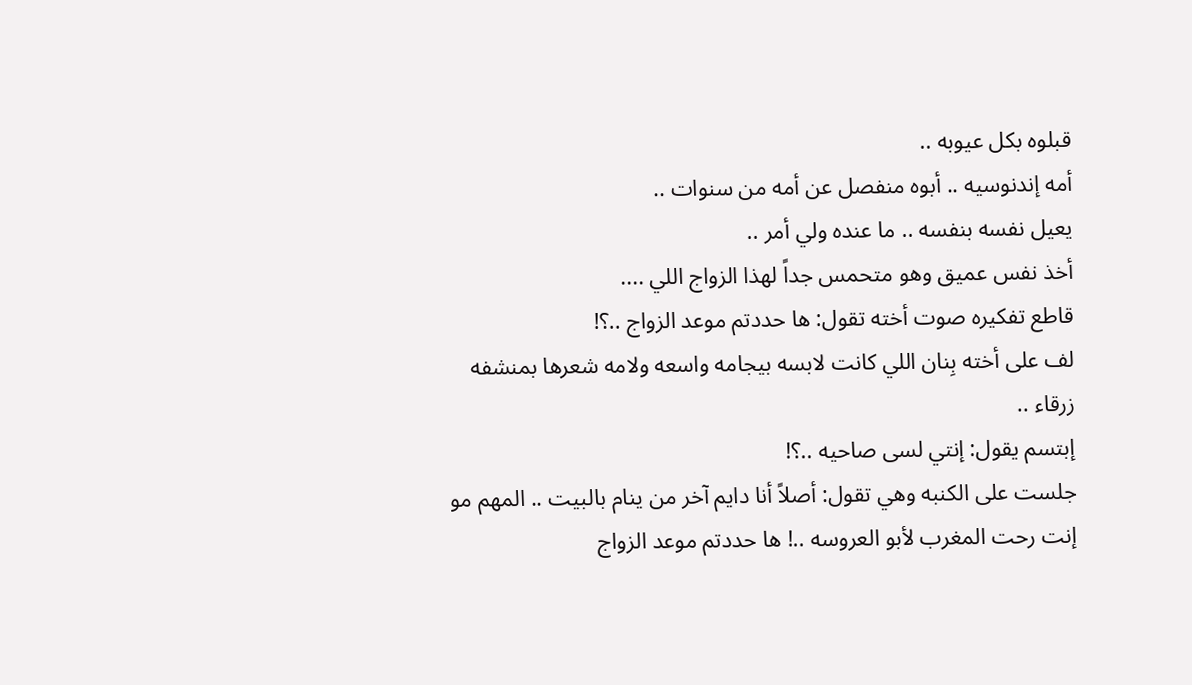قبلوه بكل عيوبه ..
أمه إندنوسيه .. أبوه منفصل عن أمه من سنوات ..
يعيل نفسه بنفسه .. ما عنده ولي أمر ..
أخذ نفس عميق وهو متحمس جداً لهذا الزواج اللي ....
قاطع تفكيره صوت أخته تقول: ها حددتم موعد الزواج ..؟!
لف على أخته بِنان اللي كانت لابسه بيجامه واسعه ولامه شعرها بمنشفه زرقاء ..
إبتسم يقول: إنتي لسى صاحيه ..؟!
جلست على الكنبه وهي تقول: أصلاً أنا دايم آخر من ينام بالبيت .. المهم مو إنت رحت المغرب لأبو العروسه ..! ها حددتم موعد الزواج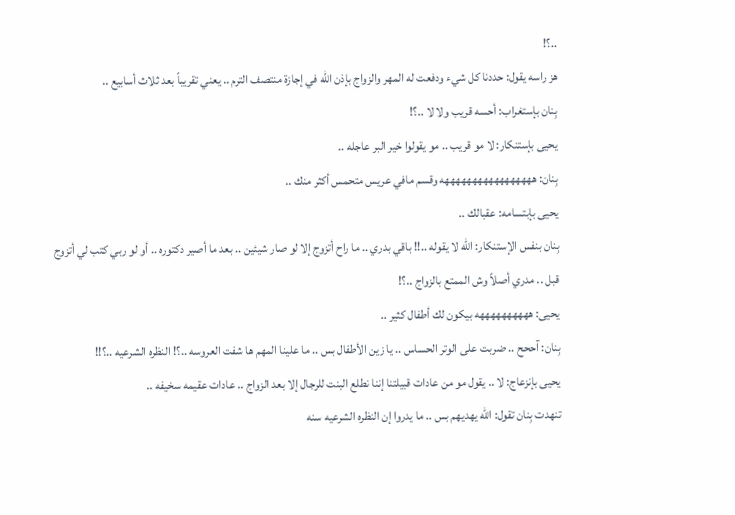..؟!
هز راسه يقول: حددنا كل شيء ودفعت له المهر والزواج بإذن الله في إجازة منتصف الترم .. يعني تقريباً بعد ثلاث أسابيع ..
بِنان بإستغراب: أحسه قريب ولا لا ..؟!
يحيى بإستنكار: لا مو قريب .. مو يقولوا خير البر عاجله ..
بِنان: هههههههههههههههههه وقسم مافي عريس متحمس أكثر منك ..
يحيى بإبتسامه: عقبالك ..
بِنان بنفس الإستنكار: الله لا يقوله ..!! باقي بدري .. ما راح أتزوج إلا لو صار شيئين .. بعد ما أصير دكتوره .. أو لو ربي كتب لي أتزوج قبل .. مدري أصلاً وش الممتع بالزواج ..؟!
يحيى: ههههههههههه بيكون لك أطفال كثير ..
بِنان: آححح .. ضربت على الوتر الحساس .. يا زين الأطفال بس .. ما علينا المهم ها شفت العروسه ..؟! النظره الشرعيه ..؟!!
يحيى بإنزعاج: لا .. يقول مو من عادات قبيلتنا إننا نطلع البنت للرجال إلا بعد الزواج .. عادات عقيمه سخيفه ..
تنهدت بِنان تقول: الله يهديهم بس .. ما يدروا إن النظره الشرعيه سنه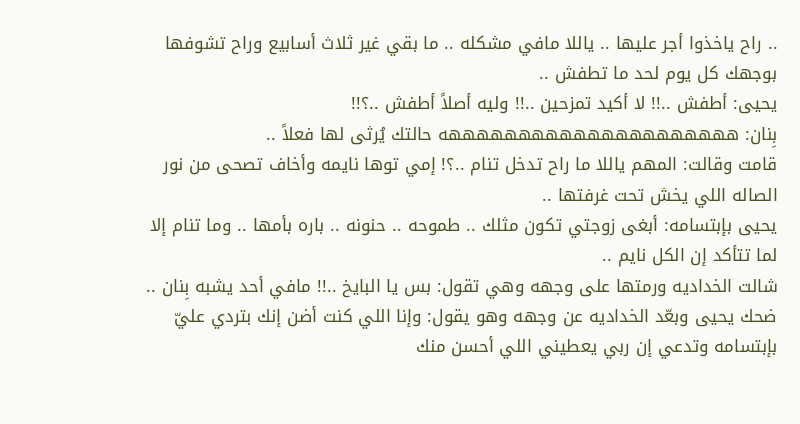.. راح ياخذوا أجر عليها .. ياللا مافي مشكله .. ما بقي غير ثلاث أسابيع وراح تشوفها بوجهك كل يوم لحد ما تطفش ..
يحيى: أطفش ..!! لا أكيد تمزحين ..!! وليه أصلاً أطفش ..؟!!
بِنان: هههههههههههههههههههههه حالتك يُرثى لها فعلاً ..
قامت وقالت: المهم ياللا ما راح تدخل تنام ..؟! إمي توها نايمه وأخاف تصحى من نور الصاله اللي يخش تحت غرفتها ..
يحيى بإبتسامه: أبغى زوجتي تكون مثلك .. طموحه .. حنونه .. باره بأمها .. وما تنام إلا لما تتأكد إن الكل نايم ..
شالت الخداديه ورمتها على وجهه وهي تقول: بس يا البايخ ..!! مافي أحد يشبه بِنان ..
ضحك يحيى وبعّد الخداديه عن وجهه وهو يقول: وإنا اللي كنت أضن إنك بتردي عليّ بإبتسامه وتدعي إن ربي يعطيني اللي أحسن منك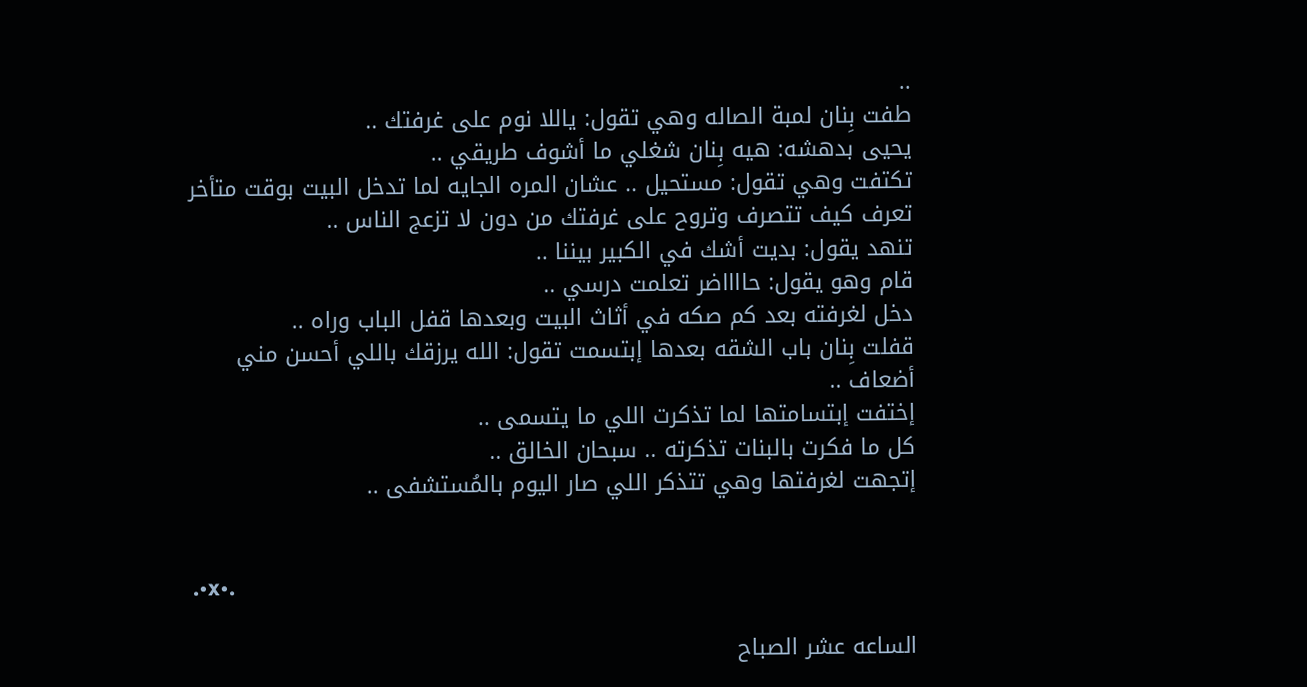..
طفت بِنان لمبة الصاله وهي تقول: ياللا نوم على غرفتك ..
يحيى بدهشه: هيه بِنان شغلي ما أشوف طريقي ..
تكتفت وهي تقول: مستحيل .. عشان المره الجايه لما تدخل البيت بوقت متأخر تعرف كيف تتصرف وتروح على غرفتك من دون لا تزعج الناس ..
تنهد يقول: بديت أشك في الكبير بيننا ..
قام وهو يقول: حااااضر تعلمت درسي ..
دخل لغرفته بعد كم صكه في أثاث البيت وبعدها قفل الباب وراه ..
قفلت بِنان باب الشقه بعدها إبتسمت تقول: الله يرزقك باللي أحسن مني أضعاف ..
إختفت إبتسامتها لما تذكرت اللي ما يتسمى ..
كل ما فكرت بالبنات تذكرته .. سبحان الخالق ..
إتجهت لغرفتها وهي تتذكر اللي صار اليوم بالمُستشفى ..


.•x•.

الساعه عشر الصباح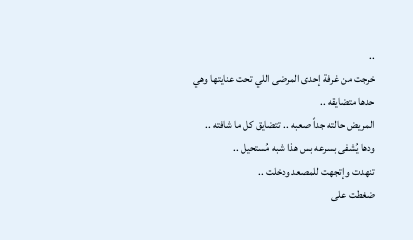..
خرجت من غرفة إحدى المرضى اللي تحت عنايتها وهي حدها متضايقه ..
المريض حالته جداً صعبه .. تتضايق كل ما شافته ..
ودها يُشفى بسرعه بس هذا شبه مُستحيل ..
تنهدت وإتجهت للمصعد ودخلت ..
ضغطت على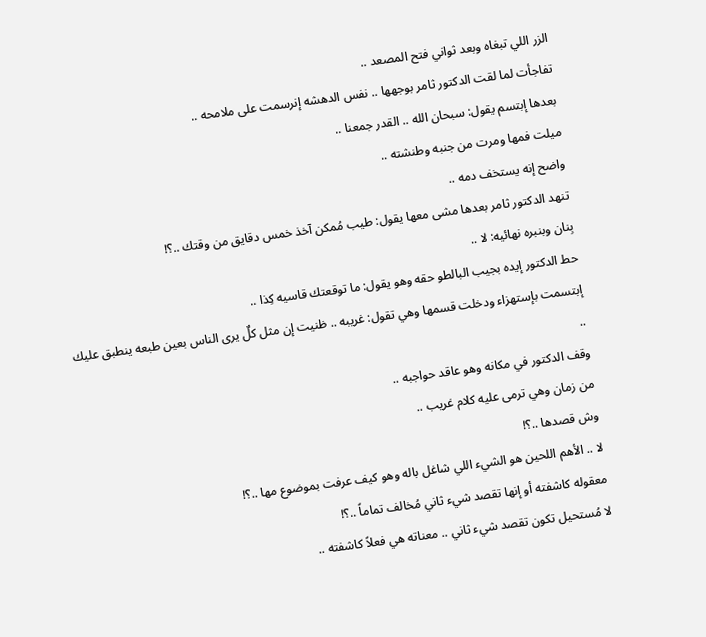الزر اللي تبغاه وبعد ثواني فتح المصعد ..
تفاجأت لما لقت الدكتور ثامر بوجهها .. نفس الدهشه إنرسمت على ملامحه ..
بعدها إبتسم يقول: سبحان الله .. القدر جمعنا ..
ميلت فمها ومرت من جنبه وطنشته ..
واضح إنه يستخف دمه ..
تنهد الدكتور ثامر بعدها مشى معها يقول: طيب مُمكن آخذ خمس دقايق من وقتك ..؟!
بِنان وبنبره نهائيه: لا ..
حط الدكتور إيده بجيب البالطو حقه وهو يقول: ما توقعتك قاسيه كِذا ..
إبتسمت بإستهزاء ودخلت قسمها وهي تقول: غريبه .. ظنيت إن مثل كلٌ يرى الناس بعين طبعه ينطبق عليك ..
وقف الدكتور في مكانه وهو عاقد حواجبه ..
من زمان وهي ترمى عليه كلام غريب ..
وش قصدها ..؟!
لا .. الأهم اللحين هو الشيء اللي شاغل باله وهو كيف عرفت بموضوع مها ..؟!
معقوله كاشفته أو إنها تقصد شيء ثاني مُخالف تماماً ..؟!
لا مُستحيل تكون تقصد شيء ثاني .. معناته هي فعلاً كاشفته ..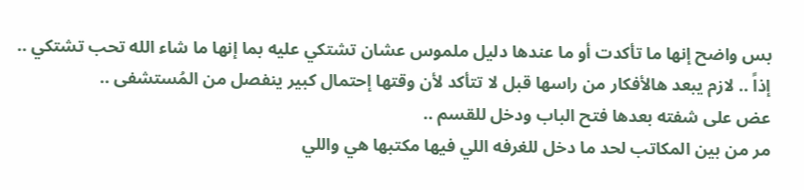بس واضح إنها ما تأكدت أو ما عندها دليل ملموس عشان تشتكي عليه بما إنها ما شاء الله تحب تشتكي ..
إذاً .. لازم يبعد هالأفكار من راسها قبل لا تتأكد لأن وقتها إحتمال كبير ينفصل من المُستشفى ..
عض على شفته بعدها فتح الباب ودخل للقسم ..
مر من بين المكاتب لحد ما دخل للغرفه اللي فيها مكتبها هي واللي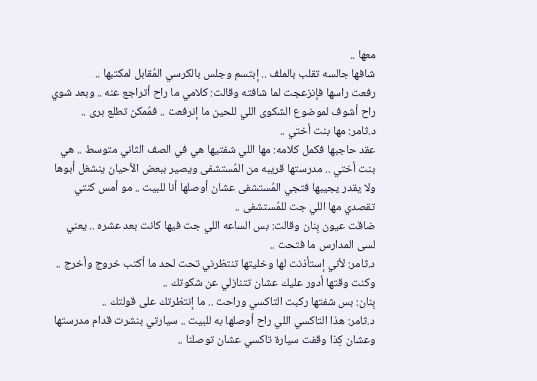معها ..
شافها جالسه تقلب بالملف .. إبتسم وجلس بالكرسي المُقابل لمكتبها ..
رفعت راسها فإنزعجت لما شافته وقالت: كلامي ما راح أتراجع عنه .. وبعد شوي راح أشوف لموضوع الشكوى اللي للحين ما إنرفعت .. فمُمكن تطلع برى ..
د.ثامر: مها بنت أختي ..
عقد حاجبها فكمل كلامه: مها اللي شفتيها هي في الصف الثاني متوسط .. هي بنت أختي .. مدرستها قريبه من المُستشفى ويصير ببعض الأحيان ينشغل أبوها ولا يقدر يجيبها فتجي المُستشفى عشان أوصلها أنا للبيت .. مو أمس كنتي تقصدي مها اللي جت للمُستشفى ..
ضاقت عيون بِنان وقالت: بس الساعه اللي جت فيها كانت بعد عشره .. يعني لسى المدارس ما فتحت ..
د.ثامر: لأني إستأذنت لها وخليتها تنتظرني تحت لحد ما أكتب خروج وأخرج .. وكنت وقتها أدور عليك عشان تتنازلي عن شكوتك ..
بِنان: بس شفتها ركبت التاكسي وراحت .. ما إنتظرتك على قولتك ..
د.ثامر: هذا التاكسي اللي راح أوصلها به للبيت .. سيارتي بنشرت قدام مدرستها وعشان كِذا وقفت سيارة تاكسي عشان توصلنا ..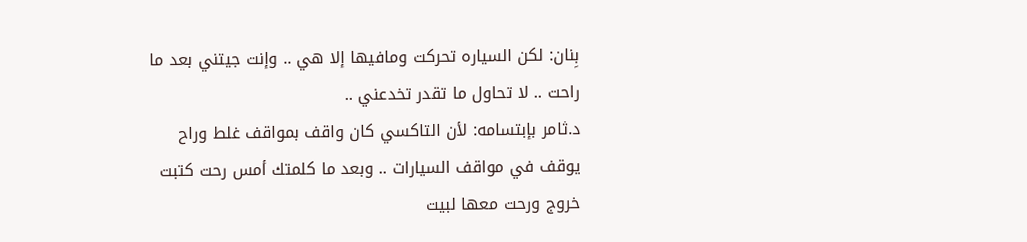بِنان: لكن السياره تحركت ومافيها إلا هي .. وإنت جيتني بعد ما راحت .. لا تحاول ما تقدر تخدعني ..
د.ثامر بإبتسامه: لأن التاكسي كان واقف بمواقف غلط وراح يوقف في مواقف السيارات .. وبعد ما كلمتك أمس رحت كتبت خروج ورحت معها لبيت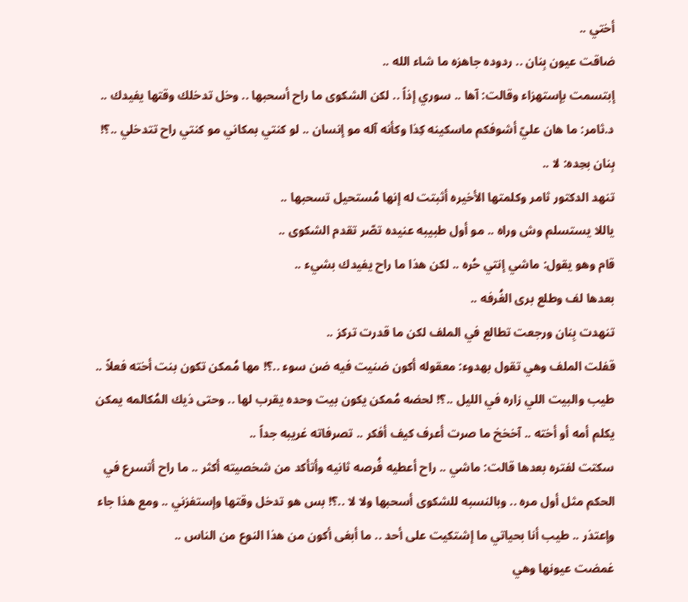أختي ..
ضاقت عيون بِنان .. ردوده جاهزه ما شاء الله ..
إبتسمت بإستهزاء وقالت: آها .. سوري إذاً .. لكن الشكوى ما راح أسحبها .. وخل تدخلك وقتها يفيدك ..
د.ثامر: ما هان عليّ أشوفكم ماسكينه كِذا وكأنه آله مو إنسان .. لو كنتي بمكاني مو كنتي راح تتدخلي ..؟!
بِنان بحِده: لا ..
تنهد الدكتور ثامر وكلمتها الأخيره أثبتت له إنها مُستحيل تسحبها ..
ياللا يستسلم وش وراه .. مو أول طبيبه عنيده تصّر تقدم الشكوى ..
قام وهو يقول: ماشي إنتي حُره .. لكن هذا ما راح يفيدك بشيء ..
بعدها لف وطلع برى الغُرفه ..
تنهدت بِنان ورجعت تطالع في الملف لكن ما قدرت تركز ..
قفلت الملف وهي تقول بهدوء: معقوله أكون ضنيت فيه ضن سوء ..؟! مها مُمكن تكون بنت أخته فعلاً .. طيب والبيت اللي زاره في الليل ..؟! لحضه مُمكن يكون بيت وحده يقرب لها .. وحتى ذيك المُكالمه يمكن يكلم أمه أو أخته .. آخخخ ما صرت أعرف كيف أفكر .. تصرفاته غريبه جداً ..
سكتت لفتره بعدها قالت: ماشي .. راح أعطيه فُرصه ثانيه وأتأكد من شخصيته أكثر .. ما راح أتسرع في الحكم مثل أول مره .. وبالنسبه للشكوى أسحبها ولا لا ..؟! بس هو تدخل وقتها وإستفزني .. ومع هذا جاء وإعتذر .. طيب أنا بحياتي ما إشتكيت على أحد .. ما أبغى أكون من هذا النوع من الناس ..
غمضت عيونها وهي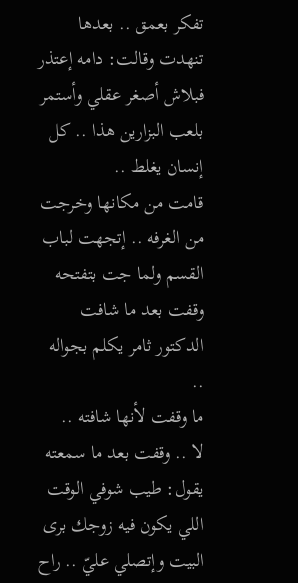تفكر بعمق .. بعدها تنهدت وقالت: دامه إعتذر فبلاش أصغر عقلي وأستمر بلعب البزارين هذا .. كل إنسان يغلط ..
قامت من مكانها وخرجت من الغرفه .. إتجهت لباب القسم ولما جت بتفتحه وقفت بعد ما شافت الدكتور ثامر يكلم بجواله ..
ما وقفت لأنها شافته ..
لا .. وقفت بعد ما سمعته يقول: طيب شوفي الوقت اللي يكون فيه زوجك برى البيت وإتصلي عليّ .. راح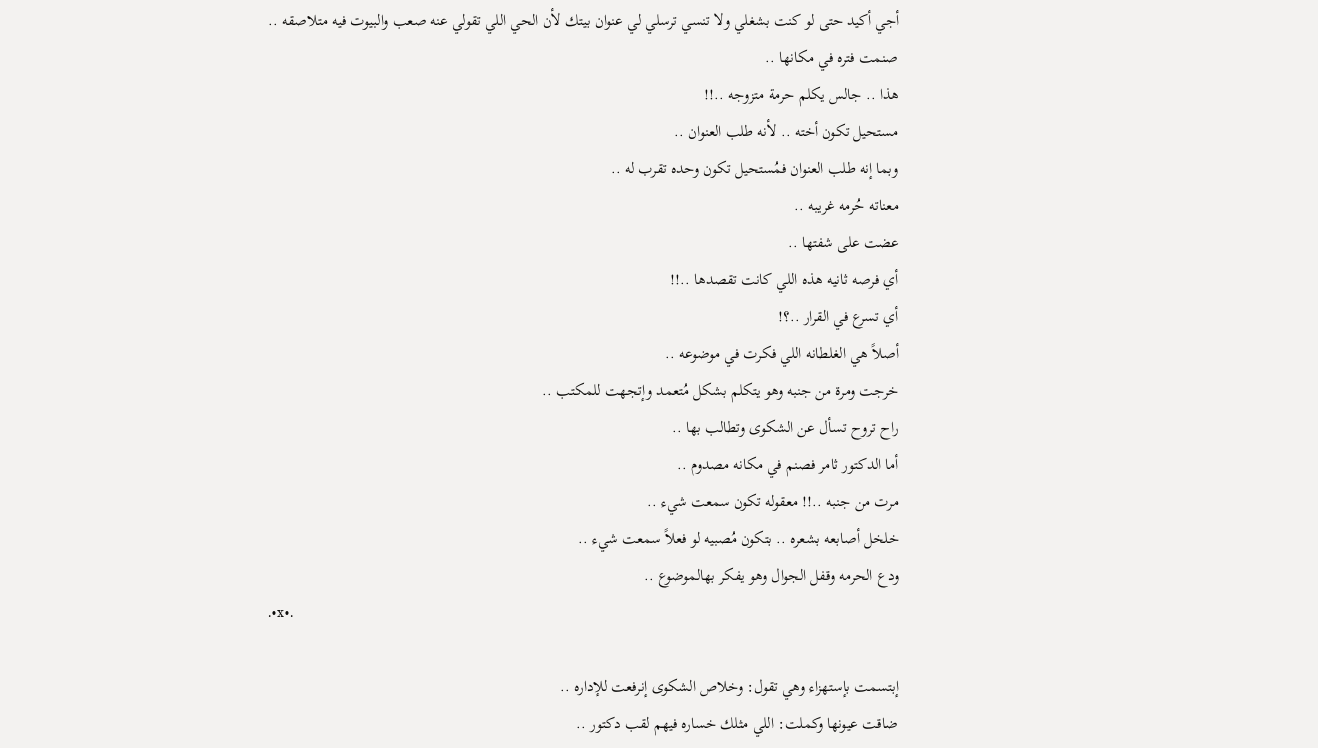أجي أكيد حتى لو كنت بشغلي ولا تنسي ترسلي لي عنوان بيتك لأن الحي اللي تقولي عنه صعب والبيوت فيه متلاصقه ..
صنمت فتره في مكانها ..
هذا .. جالس يكلم حرمة متزوجه ..!!
مستحيل تكون أخته .. لأنه طلب العنوان ..
وبما إنه طلب العنوان فمُستحيل تكون وحده تقرب له ..
معناته حُرمه غريبه ..
عضت على شفتها ..
أي فرصه ثانيه هذه اللي كانت تقصدها ..!!
أي تسرع في القرار ..؟!
أصلاً هي الغلطانه اللي فكرت في موضوعه ..
خرجت ومرة من جنبه وهو يتكلم بشكل مُتعمد وإتجهت للمكتب ..
راح تروح تسأل عن الشكوى وتطالب بها ..
أما الدكتور ثامر فصنم في مكانه مصدوم ..
مرت من جنبه ..!! معقوله تكون سمعت شيء ..
خلخل أصابعه بشعره .. بتكون مُصبيه لو فعلاً سمعت شيء ..
ودع الحرمه وقفل الجوال وهو يفكر بهالموضوع ..
.•x•.

إبتسمت بإستهزاء وهي تقول: وخلاص الشكوى إنرفعت للإداره ..
ضاقت عيونها وكملت: اللي مثلك خساره فيهم لقب دكتور ..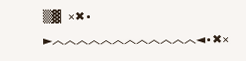▒▓ ×✖• ►︿︿︿︿︿︿︿︿︿︿︿︿◄•✖×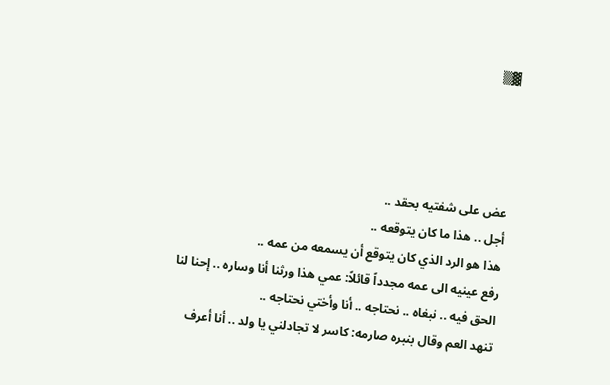▓▒




عض على شفتيه بحقد ..
أجل .. هذا ما كان يتوقعه ..
هذا هو الرد الذي كان يتوقع أن يسمعه من عمه ..
رفع عينيه الى عمه مجدداً قائلاً: عمي هذا ورثنا أنا وساره .. إحنا لنا الحق فيه .. نبغاه .. نحتاجه .. أنا وأختي نحتاجه ..
تنهد العم وقال بنبره صارمه: كاسر لا تجادلني يا ولد .. أنا أعرف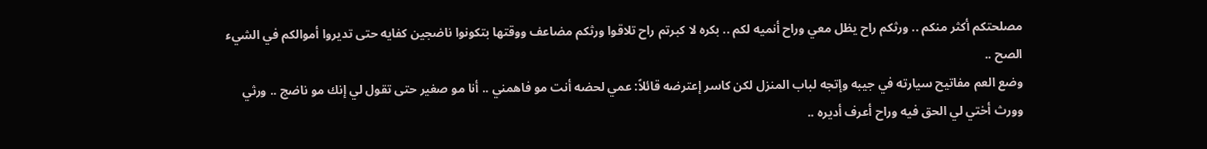مصلحتكم أكثر منكم .. ورثكم راح يظل معي وراح أنميه لكم .. بكره لا كبرتم راح تلاقوا ورثكم مضاعف ووقتها بتكونوا ناضجين كفايه حتى تديروا أموالكم في الشيء الصح ..
وضع العم مفاتيح سيارته في جيبه وإتجه لباب المنزل لكن كاسر إعترضه قائلاً: عمي لحضه أنت مو فاهمني .. أنا مو صغير حتى تقول لي إنك مو ناضج .. ورثي وورث أختي لي الحق فيه وراح أعرف أديره ..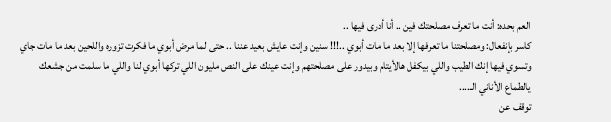العم بحده: أنت ما تعرف مصلحتك فين .. أنا أدرى فيها ..
كاسر بإنفعال: ومصلحتنا ما تعرفها إلا بعد ما مات أبوي ..!!! سنين وإنت عايش بعيد عننا .. حتى لما مرض أبوي ما فكرت تزوره واللحين بعد ما مات جاي وتسوي فيها إنك الطيب واللي بيكفل هالأيتام وبيدور على مصلحتهم وإنت عينك على النص مليون اللي تركها أبوي لنا واللي ما سلمت من جشعك يالطماع الأناني الـ....
توقف عن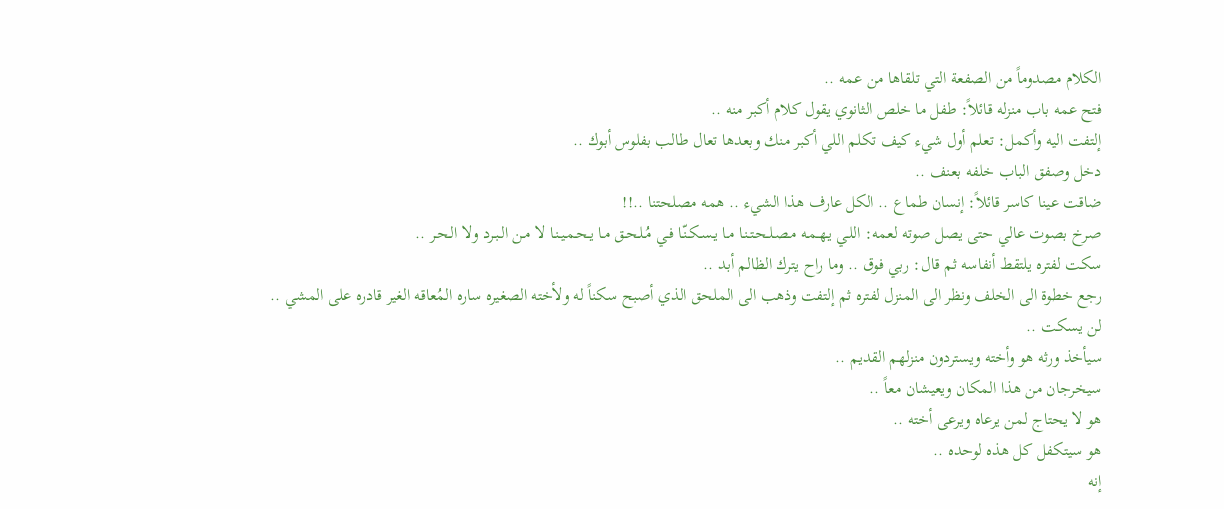الكلام مصدوماً من الصفعة التي تلقاها من عمه ..
فتح عمه باب منزله قائلاً: طفل ما خلص الثانوي يقول كلام أكبر منه ..
إلتفت اليه وأكمل: تعلم أول شيء كيف تكلم اللي أكبر منك وبعدها تعال طالب بفلوس أبوك ..
دخل وصفق الباب خلفه بعنف ..
ضاقت عينا كاسر قائلاً: إنسان طماع .. الكل عارف هذا الشيء .. همه مصلحتنا ..!!
صرخ بصوت عالي حتى يصل صوته لعمه: اللـي يـهـمـه مـصـلـحـتـنـا مـا يـسـكـنّـا فـي مُـلـحـق مـا يـحـمـيـنـا لا مـن الـبـرد ولا الـحـر ..
سكت لفتره يلتقط أنفاسه ثم قال: ربي فوق .. وما راح يترك الظالم أبد ..
رجع خطوة الى الخلف ونظر الى المنزل لفتره ثم إلتفت وذهب الى الملحق الذي أصبح سكناً له ولأخته الصغيره ساره المُعاقه الغير قادره على المشي ..
لن يسكت ..
سيأخذ ورثه هو وأخته ويستردون منزلهم القديم ..
سيخرجان من هذا المكان ويعيشان معاً ..
هو لا يحتاج لمن يرعاه ويرعى أخته ..
هو سيتكفل كل هذه لوحده ..
إنه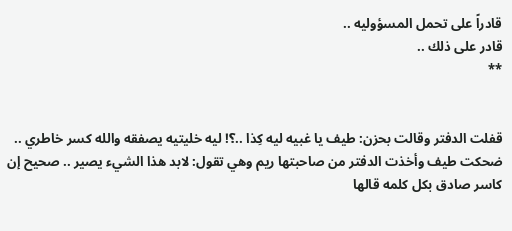قادراً على تحمل المسؤوليه ..
قادر على ذلك ..
**


قفلت الدفتر وقالت بحزن: طيف يا غبيه ليه كِذا ..؟! ليه خليتيه يصفقه والله كسر خاطري ..
ضحكت طيف وأخذت الدفتر من صاحبتها ريم وهي تقول: لابد هذا الشيء يصير .. صحيح إن كاسر صادق بكل كلمه قالها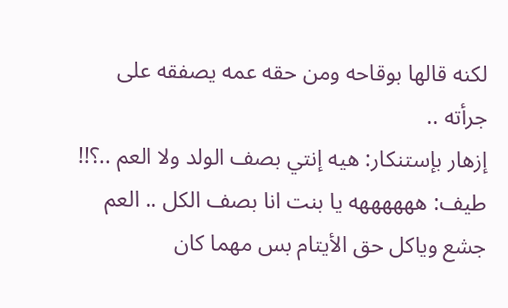لكنه قالها بوقاحه ومن حقه عمه يصفقه على جرأته ..
إزهار بإستنكار: هيه إنتي بصف الولد ولا العم ..؟!!
طيف: ههههههه يا بنت انا بصف الكل .. العم جشع وياكل حق الأيتام بس مهما كان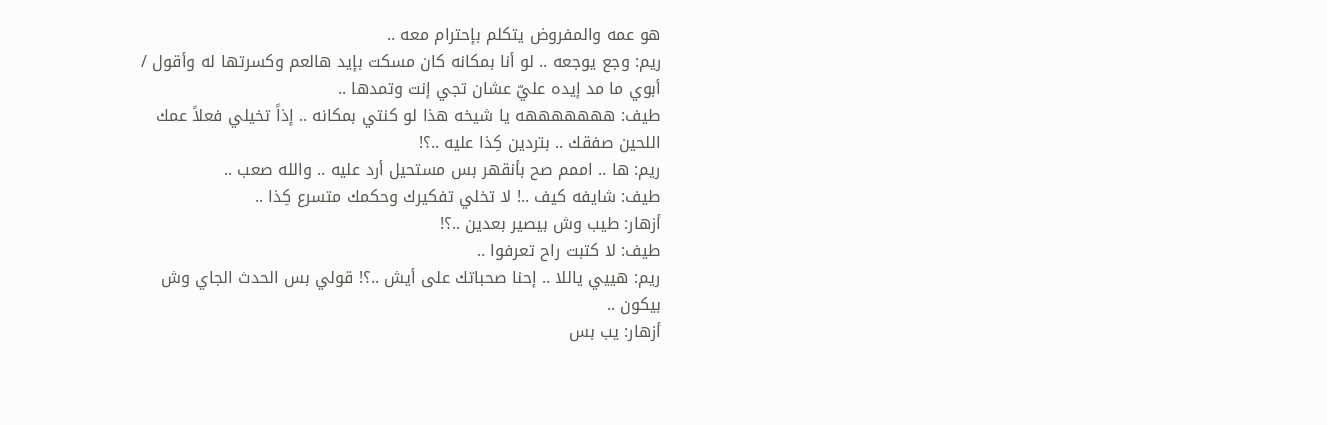هو عمه والمفروض يتكلم بإحترام معه ..
ريم: وجع يوجعه .. لو أنا بمكانه كان مسكت بإيد هالعم وكسرتها له وأقول / أبوي ما مد إيده عليّ عشان تجي إنت وتمدها ..
طيف: هههههههه يا شيخه هذا لو كنتي بمكانه .. إذاً تخيلي فعلاً عمك اللحين صفقك .. بتردين كِذا عليه ..؟!
ريم: ها .. اممم صح بأنقهر بس مستحيل أرد عليه .. والله صعب ..
طيف: شايفه كيف ..! لا تخلي تفكيرك وحكمك متسرع كِذا ..
أزهار: طيب وش بيصير بعدين ..؟!
طيف: لا كتبت راح تعرفوا ..
ريم: هييي ياللا .. إحنا صحباتك على أيش ..؟! قولي بس الحدث الجاي وش بيكون ..
أزهار: يب بس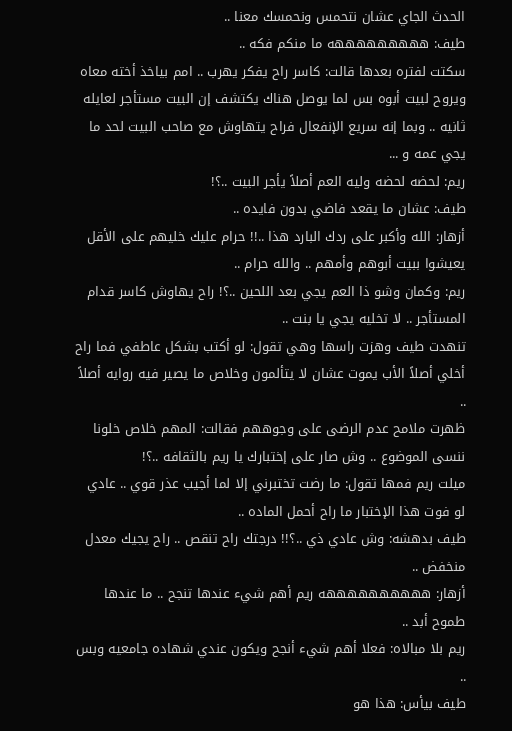الحدث الجاي عشان نتحمس ونحمسك معنا ..
طيف: هههههههههه ما منكم فكه ..
سكتت لفتره بعدها قالت: كاسر راح يفكر يهرب .. امم بياخذ أخته معاه ويروح لبيت أبوه بس لما يوصل هناك يكتشف إن البيت مستأجر لعايله ثانيه .. وبما إنه سريع الإنفعال فراح يتهاوش مع صاحب البيت لحد ما يجي عمه و ...
ريم: لحضه لحضه وليه العم أصلاً يأجر البيت ..؟!
طيف: عشان ما يقعد فاضي بدون فايده ..
أزهار: الله وأكبر على ردك البارد هذا ..!! حرام عليك خليهم على الأقل يعيشوا ببيت أبوهم وأمهم .. والله حرام ..
ريم: وكمان وشو ذا العم يجي بعد اللحين ..؟! راح يهاوش كاسر قدام المستأجر .. لا تخليه يجي يا بنت ..
تنهدت طيف وهزت راسها وهي تقول: لو أكتب بشكل عاطفي فما راح أخلي أصلاً الأب يموت عشان لا يتألمون وخلاص ما يصير فيه روايه أصلاً ..
ظهرت ملامح عدم الرضى على وجوههم فقالت: المهم خلاص خلونا ننسى الموضوع .. وش صار على إختبارك يا ريم بالثقافه ..؟!
ميلت ريم فمها تقول: ما رضت تختبرني إلا لما أجيب عذر قوي .. عادي لو فوت هذا الإختبار ما راح أحمل الماده ..
طيف بدهشه: وش عادي ذي ..؟!! درجتك راح تنقص .. راح يجيك معدل منخفض ..
أزهار: ههههههههههه ريم أهم شيء عندها تنجح .. ما عندها طموح أبد ..
ريم بلا مبالاه: فعلا أهم شيء أنجح ويكون عندي شهاده جامعيه وبس ..
طيف بيأس: هذا هو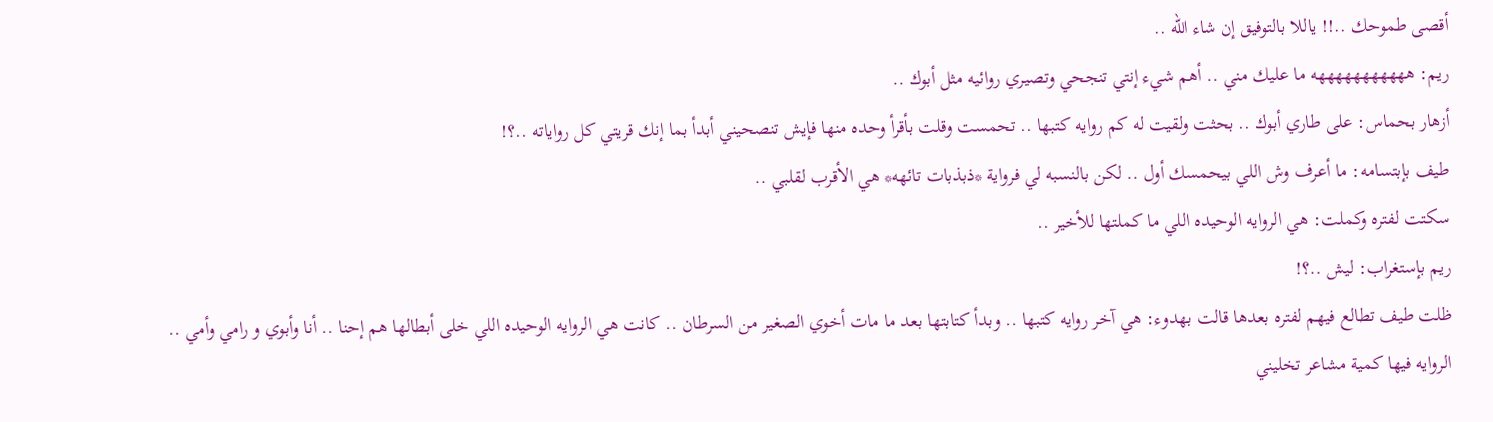أقصى طموحك ..!! ياللا بالتوفيق إن شاء الله ..
ريم: هههههههههههه ما عليك مني .. أهم شيء إنتي تنجحي وتصيري روائيه مثل أبوك ..
أزهار بحماس: على طاري أبوك .. بحثت ولقيت له كم روايه كتبها .. تحمست وقلت بأقرأ وحده منها فإيش تنصحيني أبدأ بما إنك قريتي كل رواياته ..؟!
طيف بإبتسامه: ما أعرف وش اللي بيحمسك أول .. لكن بالنسبه لي فرواية *ذبذبات تائهه* هي الأقرب لقلبي ..
سكتت لفتره وكملت: هي الروايه الوحيده اللي ما كملتها للأخير ..
ريم بإستغراب: ليش ..؟!
ظلت طيف تطالع فيهم لفتره بعدها قالت بهدوء: هي آخر روايه كتبها .. وبدأ كتابتها بعد ما مات أخوي الصغير من السرطان .. كانت هي الروايه الوحيده اللي خلى أبطالها هم إحنا .. أنا وأبوي و رامي وأمي .. الروايه فيها كمية مشاعر تخليني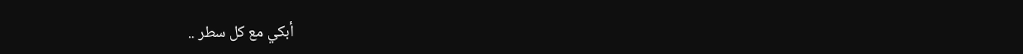أبكي مع كل سطر ..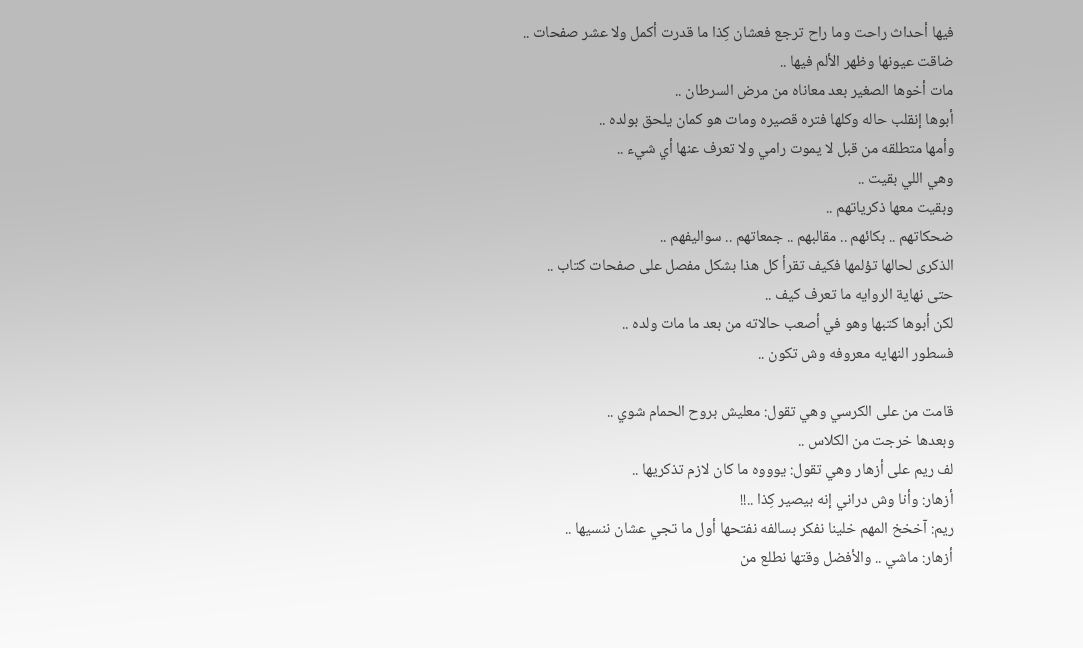فيها أحداث راحت وما راح ترجع فعشان كِذا ما قدرت أكمل ولا عشر صفحات ..
ضاقت عيونها وظهر الألم فيها ..
مات أخوها الصغير بعد معاناه من مرض السرطان ..
أبوها إنقلب حاله وكلها فتره قصيره ومات هو كمان يلحق بولده ..
وأمها متطلقه من قبل لا يموت رامي ولا تعرف عنها أي شيء ..
وهي اللي بقيت ..
وبقيت معها ذكرياتهم ..
ضحكاتهم .. بكائهم .. مقالبهم .. جمعاتهم .. سواليفهم ..
الذكرى لحالها تؤلمها فكيف تقرأ كل هذا بشكل مفصل على صفحات كتاب ..
حتى نهاية الروايه ما تعرف كيف ..
لكن أبوها كتبها وهو في أصعب حالاته من بعد ما مات ولده ..
فسطور النهايه معروفه وش تكون ..

قامت من على الكرسي وهي تقول: معليش بروح الحمام شوي ..
وبعدها خرجت من الكلاس ..
لف ريم على أزهار وهي تقول: يوووه ما كان لازم تذكريها ..
أزهار: وأنا وش دراني إنه بيصير كِذا ..!!
ريم: آخخخ المهم خلينا نفكر بسالفه نفتحها أول ما تجي عشان ننسيها ..
أزهار: ماشي .. والأفضل وقتها نطلع من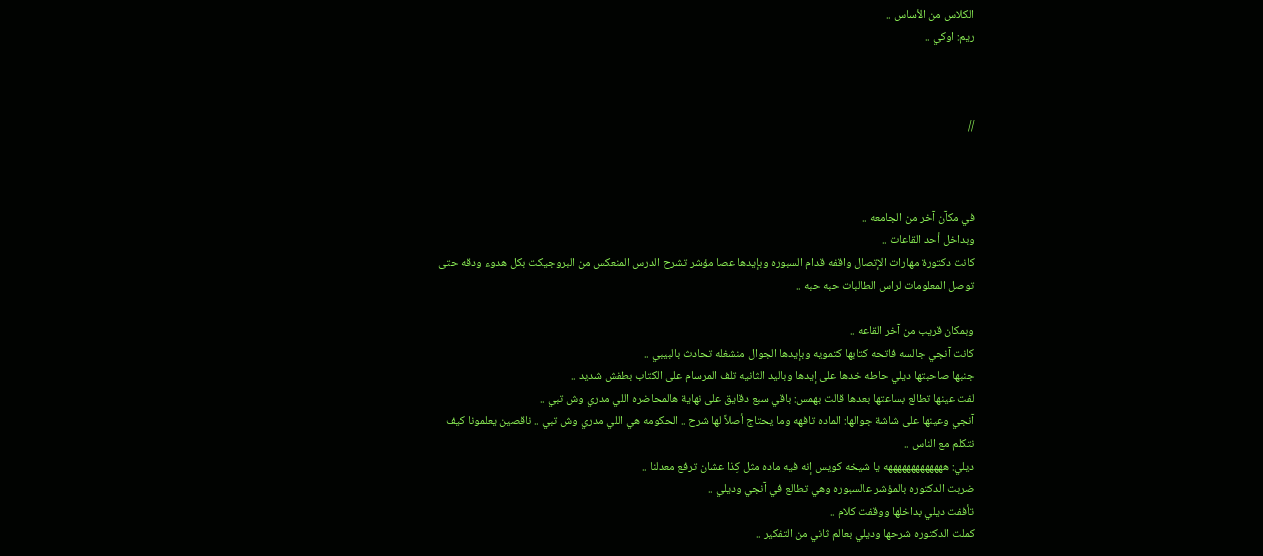الكلاس من الأساس ..
ريم: اوكي ..



//



في مكآن آخر من الجامعه ..
وبداخل أحد القاعات ..
كانت دكتورة مهارات الإتصال واقفه قدام السبوره وبإيدها عصا مؤشر تشرح الدرس المنعكس من البروجيكت بكل هدوء ودقه حتى توصل المعلومات لراس الطالبات حبه حبه ..

وبمكان قريب من آخر القاعه ..
كانت آنجي جالسه فاتحه كتابها كتمويه وبإيدها الجوال منشغله تحادث بالبيبي ..
جنبها صاحبتها ديلي حاطه خدها على إيدها وباليد الثانيه تلف المرسام على الكتاب بطفش شديد ..
لفت عينها تطالع بساعتها بعدها قالت بهمس: باقي سبع دقايق على نهاية هالمحاضره اللي مدري وش تبي ..
آنجي وعينها على شاشة جوالها: الماده تافهه وما يحتاج أصلاً لها شرح .. الحكومه هي اللي مدري وش تبي .. ناقصين يعلمونا كيف نتكلم مع الناس ..
ديلي: هههههههههههههه يا شيخه كويس إنه فيه ماده مثل كِذا عشان ترفع معدلنا ..
ضربت الدكتوره بالمؤشر عالسبوره وهي تطالع في آنجي وديلي ..
تأففت ديلي بداخلها ووقفت كلام ..
كملت الدكتوره شرحها وديلي بعالم ثاني من التفكير ..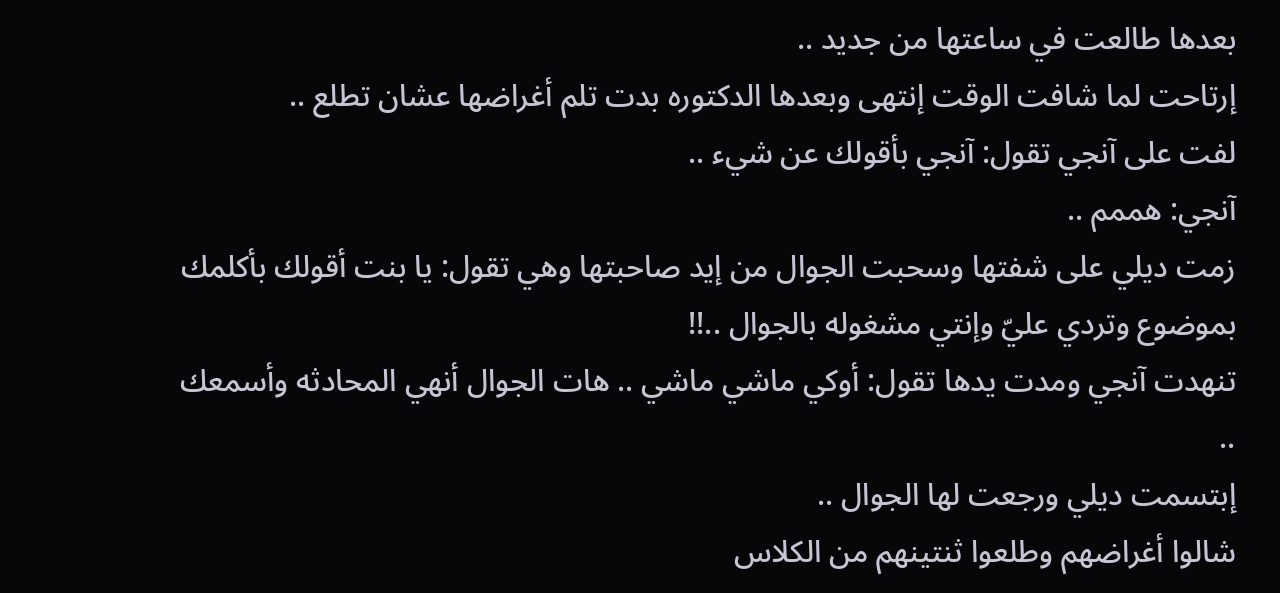بعدها طالعت في ساعتها من جديد ..
إرتاحت لما شافت الوقت إنتهى وبعدها الدكتوره بدت تلم أغراضها عشان تطلع ..
لفت على آنجي تقول: آنجي بأقولك عن شيء ..
آنجي: هممم ..
زمت ديلي على شفتها وسحبت الجوال من إيد صاحبتها وهي تقول: يا بنت أقولك بأكلمك بموضوع وتردي عليّ وإنتي مشغوله بالجوال ..!!
تنهدت آنجي ومدت يدها تقول: أوكي ماشي ماشي .. هات الجوال أنهي المحادثه وأسمعك ..
إبتسمت ديلي ورجعت لها الجوال ..
شالوا أغراضهم وطلعوا ثنتينهم من الكلاس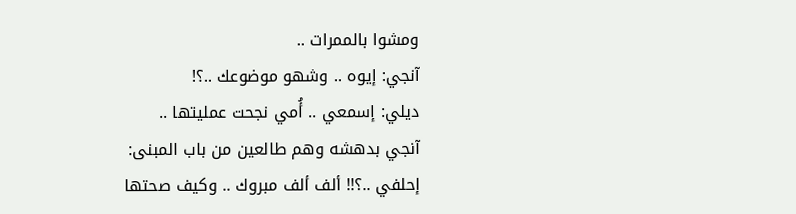ومشوا بالممرات ..
آنجي: إيوه .. وشهو موضوعك ..؟!
ديلي: إسمعي .. أُمي نجحت عمليتها ..
آنجي بدهشه وهم طالعين من باب المبنى: إحلفي ..؟!! ألف ألف مبروك .. وكيف صحتها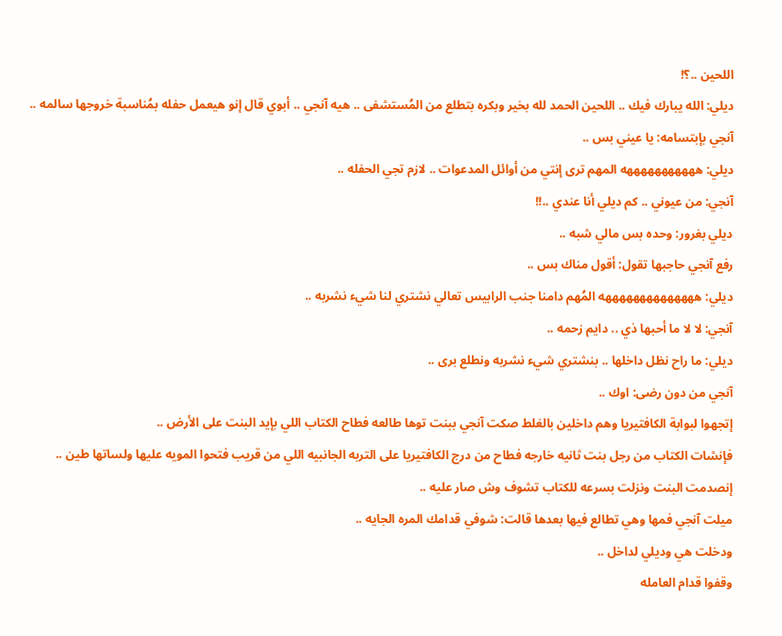اللحين ..؟!
ديلي: الله يبارك فيك .. اللحين الحمد لله بخير وبكره بتطلع من المُستشفى .. هيه آنجي .. أبوي قال إنو هيعمل حفله بمُناسبة خروجها سالمه ..
آنجي بإبتسامه: يا عيني بس ..
ديلي: هههههههههههه المهم ترى إنتي من أوائل المدعوات .. لازم تجي الحفله ..
آنجي: من عيوني .. كم ديلي أنا عندي ..!!
ديلي بغرور: وحده بس مالي شبه ..
رفع آنجي حاجبها تقول: أقول مناك بس ..
ديلي: ههههههههههههههه المُهم دامنا جنب الرابيس تعالي نشتري لنا شيء نشربه ..
آنجي: لا لا ما أحبها ذي .. دايم زحمه ..
ديلي: ما راح نظل داخلها .. بنشتري شيء نشربه ونطلع برى ..
آنجي من دون رضى: اوك ..
إتجهوا لبوابة الكافتيريا وهم داخلين بالغلط صكت آنجي ببنت توها طالعه فطاح الكتاب اللي بإيد البنت على الأرض ..
فإنشات الكتاب من رجل بنت ثانيه خارجه فطاح من درج الكافتيريا على التربه الجانبيه اللي من قريب فتحوا المويه عليها ولساتها طين ..
إنصدمت البنت ونزلت بسرعه للكتاب تشوف وش صار عليه ..
ميلت آنجي فمها وهي تطالع فيها بعدها قالت: شوفي قدامك المره الجايه ..
ودخلت هي وديلي لداخل ..
وقفوا قدام العامله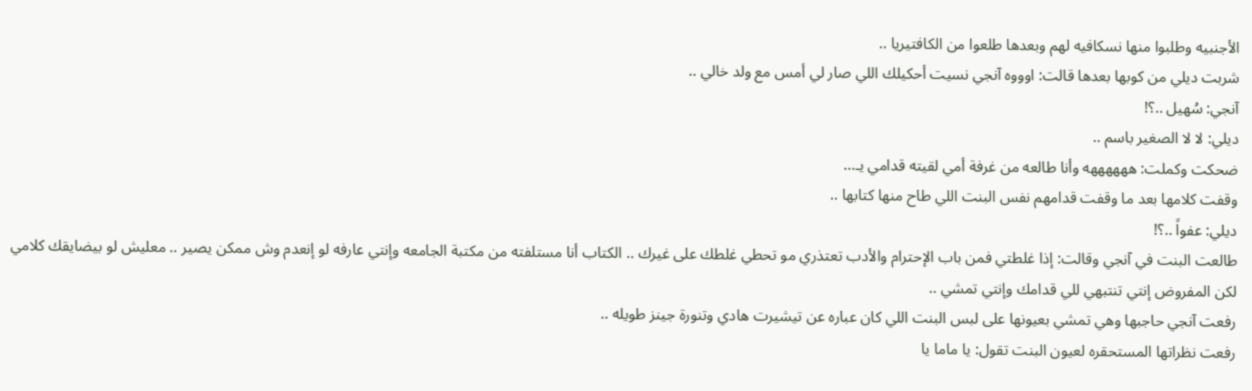الأجنبيه وطلبوا منها نسكافيه لهم وبعدها طلعوا من الكافتيريا ..
شربت ديلي من كوبها بعدها قالت: اوووه آنجي نسيت أحكيلك اللي صار لي أمس مع ولد خالي ..
آنجي: سُهيل ..؟!
ديلي: لا لا الصغير باسم ..
ضحكت وكملت: ههههههه وأنا طالعه من غرفة أمي لقيته قدامي يـ...
وقفت كلامها بعد ما وقفت قدامهم نفس البنت اللي طاح منها كتابها ..
ديلي: عفواً ..؟!
طالعت البنت في آنجي وقالت: إذا غلطتي فمن باب الإحترام والأدب تعتذري مو تحطي غلطك على غيرك .. الكتاب أنا مستلفته من مكتبة الجامعه وإنتي عارفه لو إنعدم وش ممكن يصير .. معليش لو بيضايقك كلامي لكن المفروض إنتي تنتبهي للي قدامك وإنتي تمشي ..
رفعت آنجي حاجبها وهي تمشي بعيونها على لبس البنت اللي كان عباره عن تيشيرت هادي وتنورة جينز طويله ..
رفعت نظراتها المستحقره لعيون البنت تقول: يا ماما يا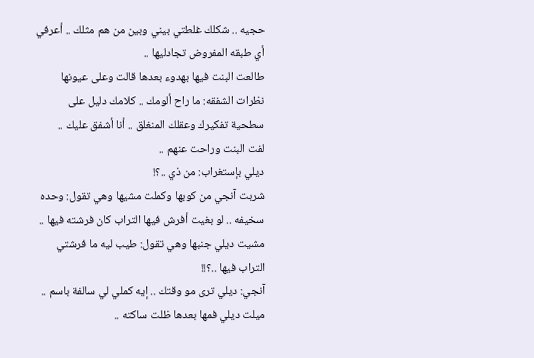حجيه .. شكلك غلطتي بيني وبين من هم مثلك .. أعرفي أي طبقه المفروض تجادليها ..
طالعت البنت فيها بهدوء بعدها قالت وعلى عيونها نظرات الشفقه: ما راح ألومك .. كلامك دليل على سطحية تفكيرك وعقلك المنغلق .. أنا أشفق عليك ..
لفت البنت وراحت عنهم ..
ديلي بإستغراب: من ذي ..؟!
شربت آنجي من كوبها وكملت مشيها وهي تقول: وحده سخيفه .. لو بغيت أفرش فيها التراب كان فرشته فيها ..
مشيت ديلي جنبها وهي تقول: طيب ليه ما فرشتي التراب فيها ..؟!!
آنجي: ديلي ترى مو وقتك .. إيه كملي لي سالفة باسم ..
ميلت ديلي فمها بعدها ظلت ساكته ..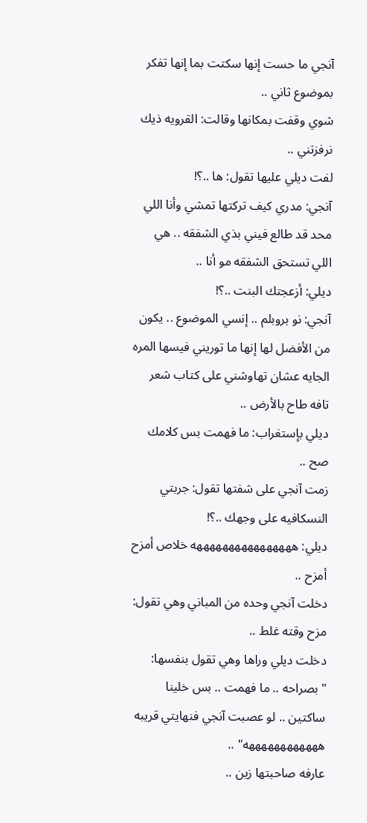آنجي ما حست إنها سكتت بما إنها تفكر بموضوع ثاني ..
شوي وقفت بمكانها وقالت: القرويه ذيك نرفزتني ..
لفت ديلي عليها تقول: ها ..؟!
آنجي: مدري كيف تركتها تمشي وأنا اللي محد قد طالع فيني بذي الشفقه .. هي اللي تستحق الشفقه مو أنا ..
ديلي: أزعجتك البنت ..؟!
آنجي: نو بروبلم .. إنسي الموضوع .. يكون من الأفضل لها إنها ما توريني فيسها المره الجايه عشان تهاوشني على كتاب شعر تافه طاح بالأرض ..
ديلي بإستغراب: ما فهمت بس كلامك صح ..
زمت آنجي على شفتها تقول: جربتي النسكافيه على وجهك ..؟!
ديلي: ههههههههههههههههه خلاص أمزح أمزح ..
دخلت آنجي وحده من المباني وهي تقول: مزح وقته غلط ..
دخلت ديلي وراها وهي تقول بنفسها: "بصراحه .. ما فهمت .. بس خلينا ساكتين .. لو عصبت آنجي فنهايتي قريبه ههههههههههههه" ..
عارفه صاحبتها زين ..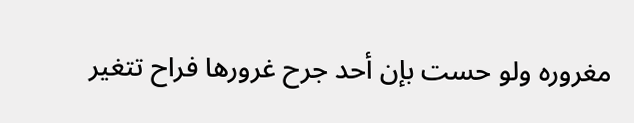مغروره ولو حست بإن أحد جرح غرورها فراح تتغير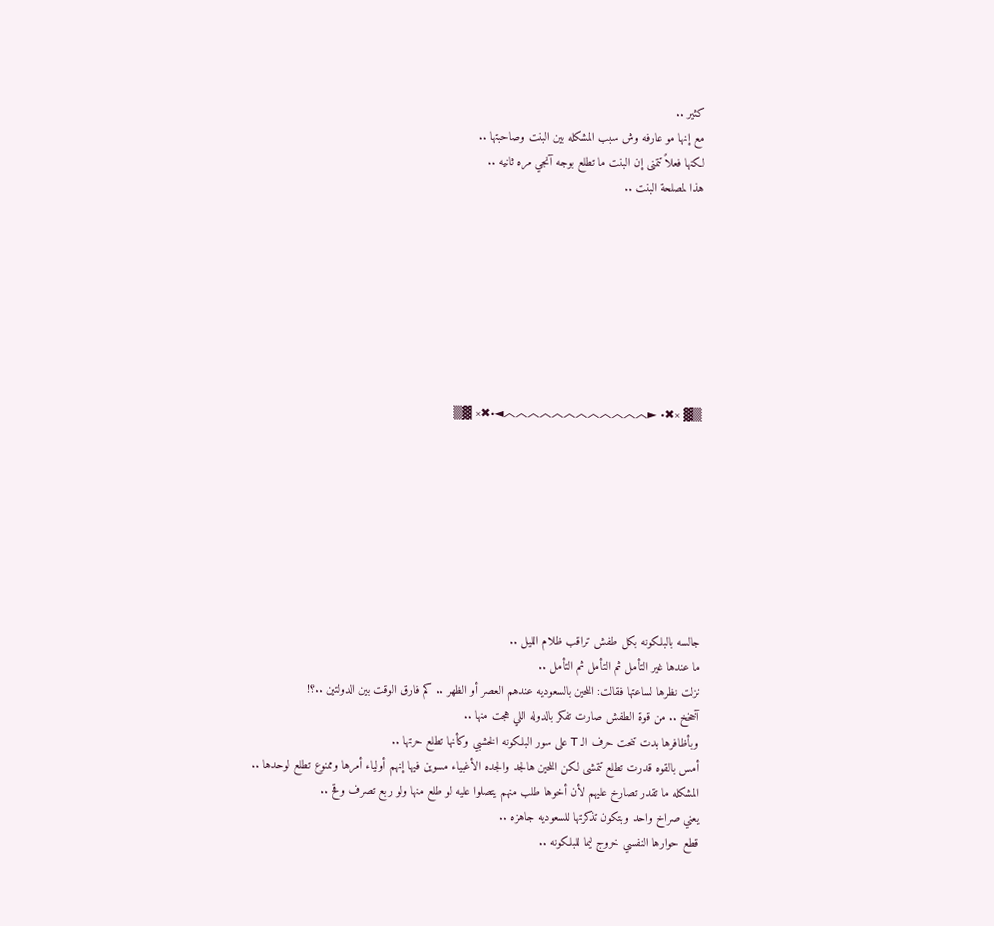كثير ..
مع إنها مو عارفه وش سبب المشكله بين البنت وصاحبتها ..
لكنها فعلاً تتمنى إن البنت ما تطلع بوجه آنجي مره ثانيه ..
هذا لمصلحة البنت ..








▒▓ ×✖• ►︿︿︿︿︿︿︿︿︿︿︿︿◄•✖× ▓▒








جالسه بالبلكونه بكل طفش تراقب ظلام الليل ..
ما عندها غير التأمل ثم التأمل ثم التأمل ..
نزلت نظرها لساعتها فقالت: اللحين بالسعوديه عندهم العصر أو الظهر .. كم فارق الوقت بين الدولتين ..؟!
آخخخ .. من قوة الطفش صارت تفكر بالدوله اللي هجت منها ..
وبأظافرها بدت تنحت حرف الـ T على سور البلكونه الخشبي وكأنها تطلع حرتها ..
أمس بالقوه قدرت تطلع تتمشى لكن اللحين هالجد والجده الأغبياء مسوين فيها إنهم أولياء أمرها وممنوع تطلع لوحدها ..
المشكله ما تقدر تصارخ عليهم لأن أخوها طلب منهم يتصلوا عليه لو طلع منها ولو ربع تصرف وقح ..
يعني صراخ واحد وبتكون تذكرتها للسعوديه جاهزه ..
قطع حوارها النفسي خروج ليما للبلكونه ..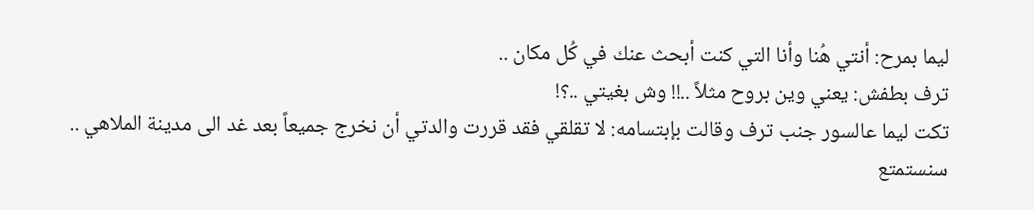ليما بمرح: أنتي هُنا وأنا التي كنت أبحث عنك في كُل مكان ..
ترف بطفش: يعني وين بروح مثلاً ..!! وش بغيتي ..؟!
تكت ليما عالسور جنب ترف وقالت بإبتسامه: لا تقلقي فقد قررت والدتي أن نخرج جميعاً بعد غد الى مدينة الملاهي .. سنستمتع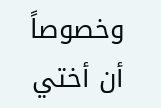وخصوصاً أن أختي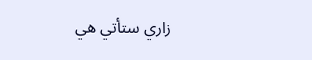زاري ستأتي هي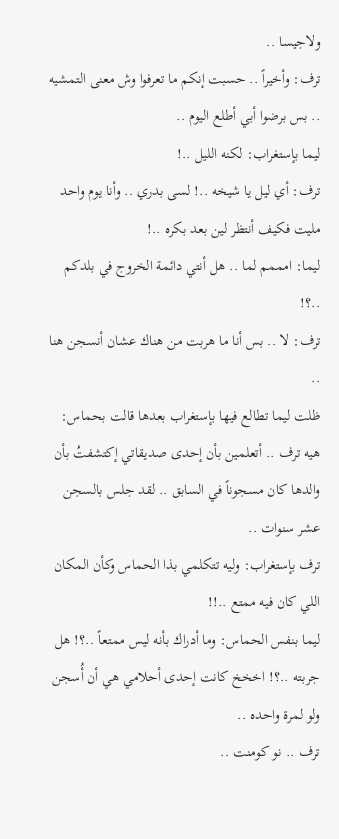ولاجيسا ..
ترف: وأخيراً .. حسبت إنكم ما تعرفوا وش معنى التمشيه .. بس برضوا أبي أطلع اليوم ..
ليما بإستغراب: لكنه الليل ..!
ترف: أي ليل يا شيخه ..! لسى بدري .. وأنا يوم واحد مليت فكيف أنتظر لين بعد بكره ..!
ليما: امممم لما .. هل أنتي دائمة الخروج في بلدكم ..؟!
ترف: لا .. بس أنا ما هربت من هناك عشان أنسجن هنا ..
ظلت ليما تطالع فيها بإستغراب بعدها قالت بحماس: هيه ترف .. أتعلمين بأن إحدى صديقاتي إكتشفتُ بأن والدها كان مسجوناً في السابق .. لقد جلس بالسجن عشر سنوات ..
ترف بإستغراب: وليه تتكلمي بذا الحماس وكأن المكان اللي كان فيه ممتع ..!!
ليما بنفس الحماس: وما أدراك بأنه ليس ممتعاً ..؟! هل جربته ..؟! اخخخ كانت إحدى أحلامي هي أن أُسجن ولو لمرة واحده ..
ترف .. نو كومنت ..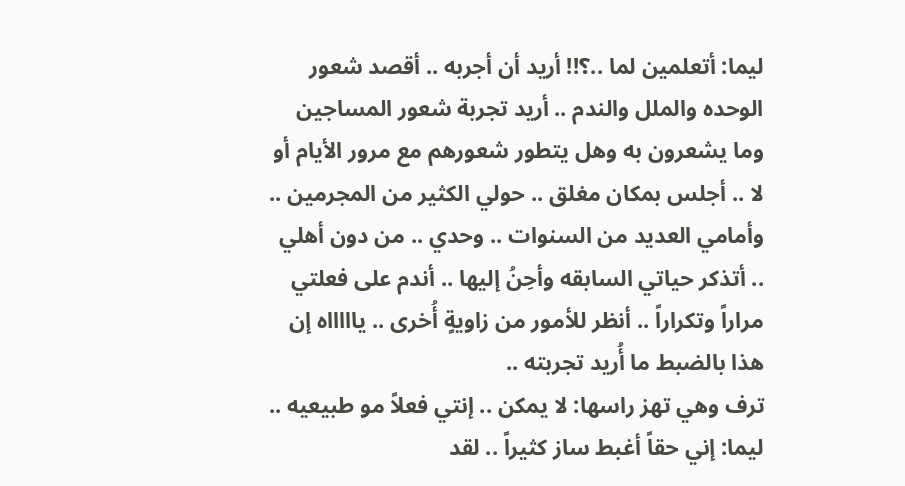ليما: أتعلمين لما ..؟!! أريد أن أجربه .. أقصد شعور الوحده والملل والندم .. أريد تجربة شعور المساجين وما يشعرون به وهل يتطور شعورهم مع مرور الأيام أو لا .. أجلس بمكان مغلق .. حولي الكثير من المجرمين .. وأمامي العديد من السنوات .. وحدي .. من دون أهلي .. أتذكر حياتي السابقه وأحِنُ إليها .. أندم على فعلتي مراراً وتكراراً .. أنظر للأمور من زاويةٍ أُخرى .. ياااااه إن هذا بالضبط ما أُريد تجربته ..
ترف وهي تهز راسها: لا يمكن .. إنتي فعلاً مو طبيعيه ..
ليما: إني حقاً أغبط ساز كثيراً .. لقد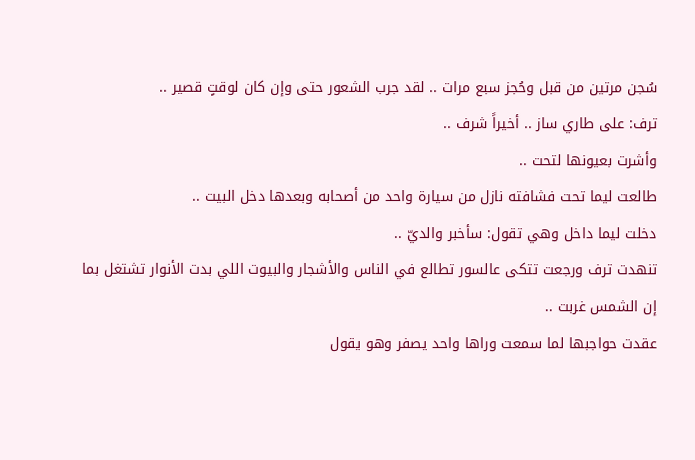سُجن مرتين من قبل وحُجز سبع مرات .. لقد جرب الشعور حتى وإن كان لوقتٍ قصير ..
ترف: على طاري ساز .. أخيراً شرف ..
وأشرت بعيونها لتحت ..
طالعت ليما تحت فشافته نازل من سيارة واحد من أصحابه وبعدها دخل البيت ..
دخلت ليما داخل وهي تقول: سأخبر والديّ ..
تنهدت ترف ورجعت تتكى عالسور تطالع في الناس والأشجار والبيوت اللي بدت الأنوار تشتغل بما إن الشمس غربت ..
عقدت حواجبها لما سمعت وراها واحد يصفر وهو يقول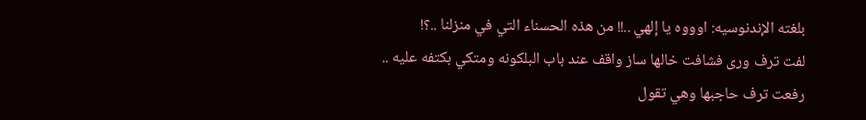بلغته الإندنوسيه: اوووه يا إلهي ..!! من هذه الحسناء التي في منزلنا ..؟!
لفت ترف ورى فشافت خالها ساز واقف عند باب البلكونه ومتكي بكتفه عليه ..
رفعت ترف حاجبها وهي تقول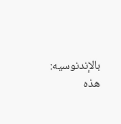بالإندنوسيه: هذه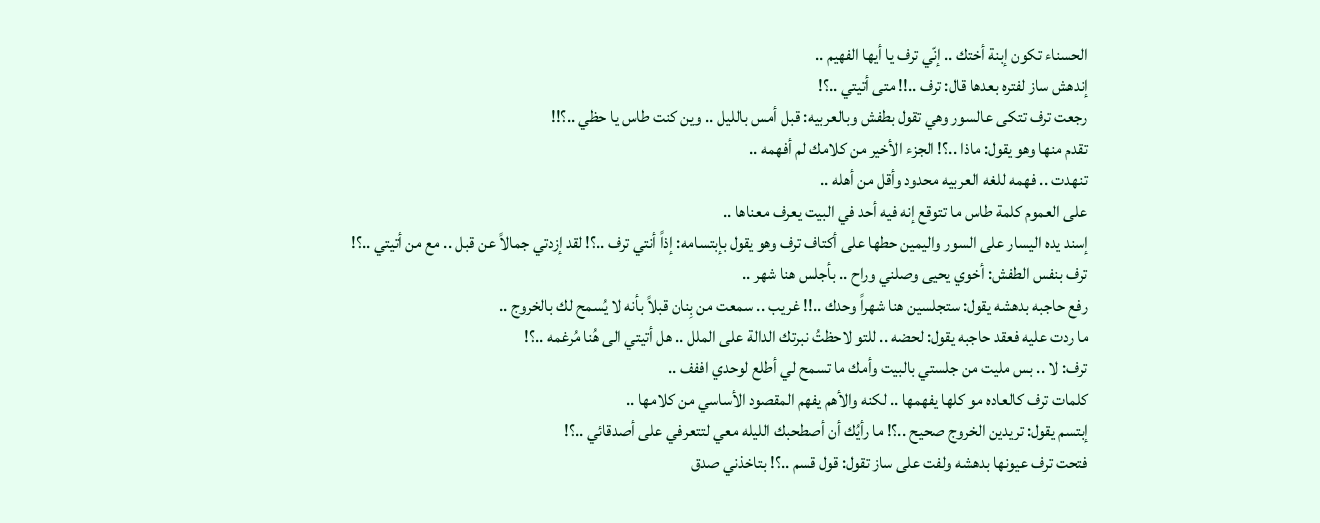الحسناء تكون إبنة أختك .. إنّي ترف يا أيها الفهيم ..
إندهش ساز لفتره بعدها قال: ترف ..!! متى أتيتي ..؟!
رجعت ترف تتكى عالسور وهي تقول بطفش وبالعربيه: قبل أمس بالليل .. وين كنت طاس يا حظي ..؟!!
تقدم منها وهو يقول: ماذا ..؟! الجزء الأخير من كلامك لم أفهمه ..
تنهدت .. فهمه للغه العربيه محدود وأقل من أهله ..
على العموم كلمة طاس ما تتوقع إنه فيه أحد في البيت يعرف معناها ..
إسند يده اليسار على السور واليمين حطها على أكتاف ترف وهو يقول بإبتسامه: إذاً أنتي ترف ..؟! لقد إزدتي جمالاً عن قبل .. مع من أتيتي ..؟!
ترف بنفس الطفش: أخوي يحيى وصلني وراح .. بأجلس هنا شهر ..
رفع حاجبه بدهشه يقول: ستجلسين هنا شهراً وحدك ..!! غريب .. سمعت من بِنان قبلاً بأنه لا يُسمح لك بالخروج ..
ما ردت عليه فعقد حاجبه يقول: لحضه .. للتو لاحظتُ نبرتك الدالة على الملل .. هل أتيتي الى هُنا مُرغمه ..؟!
ترف: لا .. بس مليت من جلستي بالبيت وأمك ما تسمح لي أطلع لوحدي اففف ..
كلمات ترف كالعاده مو كلها يفهمها .. لكنه والأهم يفهم المقصود الأساسي من كلامها ..
إبتسم يقول: تريدين الخروج صحيح ..؟! ما رأيُك أن أصطحبك الليله معي لتتعرفي على أصدقائي ..؟!
فتحت ترف عيونها بدهشه ولفت على ساز تقول: قول قسم ..؟! بتاخذني صدق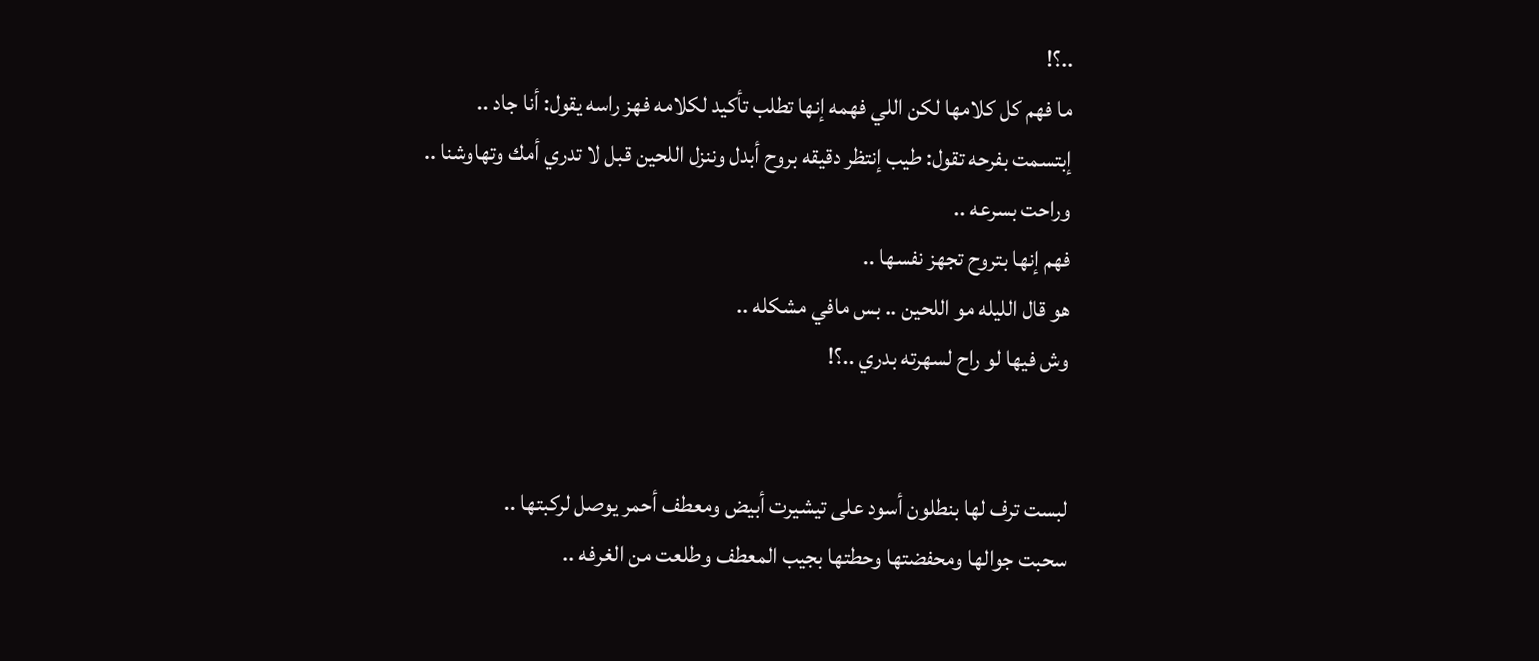..؟!
ما فهم كل كلامها لكن اللي فهمه إنها تطلب تأكيد لكلامه فهز راسه يقول: أنا جاد ..
إبتسمت بفرحه تقول: طيب إنتظر دقيقه بروح أبدل وننزل اللحين قبل لا تدري أمك وتهاوشنا ..
وراحت بسرعه ..
فهم إنها بتروح تجهز نفسها ..
هو قال الليله مو اللحين .. بس مافي مشكله ..
وش فيها لو راح لسهرته بدري ..؟!


لبست ترف لها بنطلون أسود على تيشيرت أبيض ومعطف أحمر يوصل لركبتها ..
سحبت جوالها ومحفضتها وحطتها بجيب المعطف وطلعت من الغرفه ..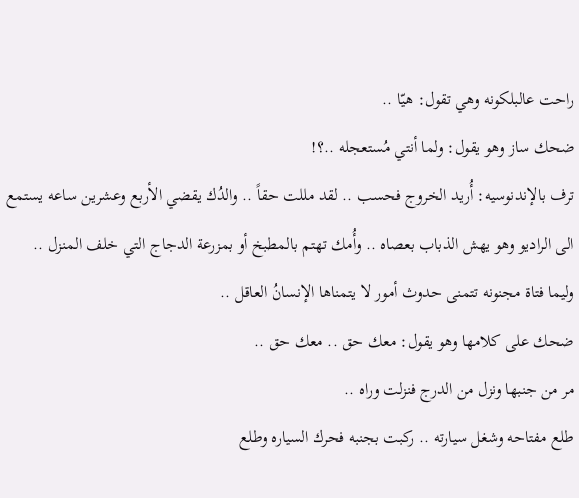راحت عالبلكونه وهي تقول: هيّا ..
ضحك ساز وهو يقول: ولما أنتي مُستعجله ..؟!
ترف بالإندنوسيه: أُريد الخروج فحسب .. لقد مللت حقاً .. والدُك يقضي الأربع وعشرين ساعه يستمع الى الراديو وهو يهش الذباب بعصاه .. وأُمك تهتم بالمطبخ أو بمزرعة الدجاج التي خلف المنزل .. وليما فتاة مجنونه تتمنى حدوث أمور لا يتمناها الإنسانُ العاقل ..
ضحك على كلامها وهو يقول: معك حق .. معك حق ..
مر من جنبها ونزل من الدرج فنزلت وراه ..
طلع مفتاحه وشغل سيارته .. ركبت بجنبه فحرك السياره وطلع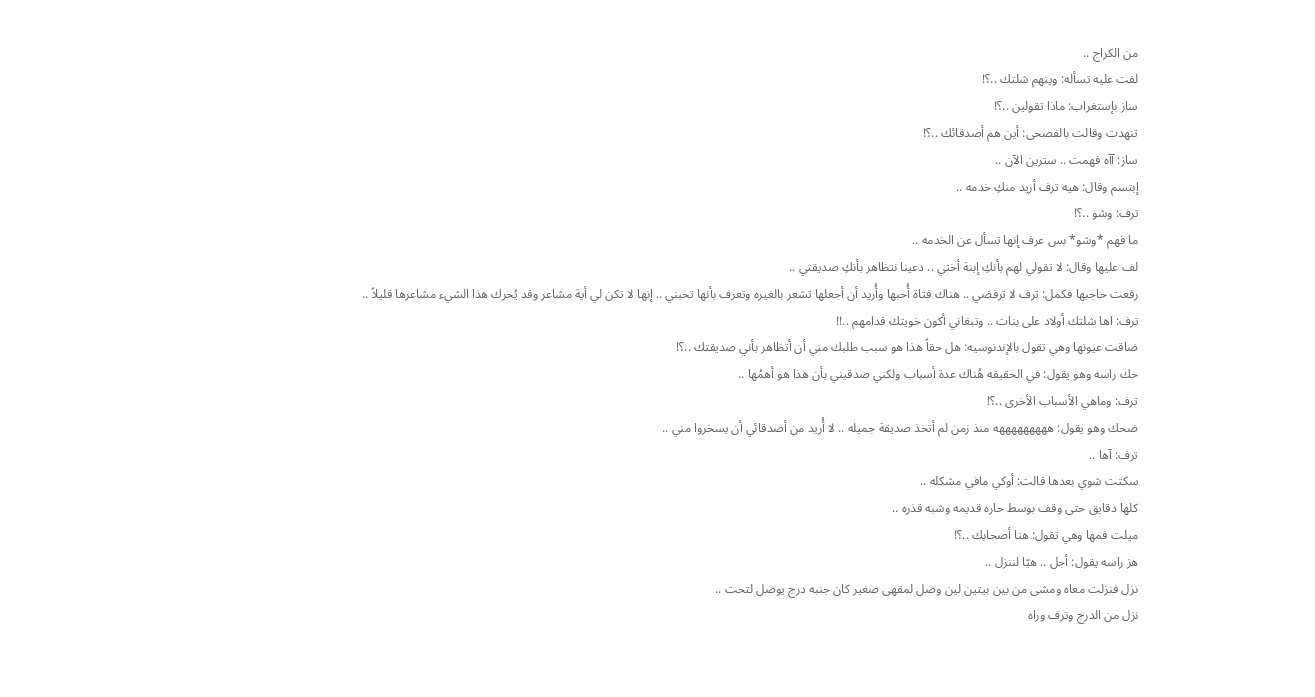من الكراج ..
لفت عليه تسأله: وينهم شلتك ..؟!
ساز بإستغراب: ماذا تقولين ..؟!
تنهدت وقالت بالفصحى: أين هم أصدقائك ..؟!
ساز: آآه فهمت .. سترين الآن ..
إبتسم وقال: هيه ترف أريد منكِ خدمه ..
ترف: وشو ..؟!
ما فهم *وشو* بس عرف إنها تسأل عن الخدمه ..
لف عليها وقال: لا تقولي لهم بأنكِ إبنة أختي .. دعينا نتظاهر بأنكِ صديقتي ..
رفعت حاجبها فكمل: ترف لا ترفضي .. هناك فتاة أُحبها وأُريد أن أجعلها تشعر بالغيره وتعرف بأنها تحبني .. إنها لا تكن لي أية مشاعر وقد يُحرك هذا الشيء مشاعرها قليلاً ..
ترف: اها شلتك أولاد على بنات .. وتبغاني أكون خويتك قدامهم ..!!
ضاقت عيونها وهي تقول بالإندنوسيه: هل حقاً هذا هو سبب طلبك مني أن أتظاهر بأني صديقتك ..؟!
حك راسه وهو يقول: في الحقيقه هُناك عدة أسباب ولكني صدقيني بأن هذا هو أهمُها ..
ترف: وماهي الأسباب الأخرى ..؟!
ضحك وهو يقول: هههههههههه منذ زمن لم أتخذ صديقة جميله .. لا أُريد من أصدقائي أن يسخروا مني ..
ترف: آها ..
سكتت شوي بعدها قالت: أوكي مافي مشكله ..
كلها دقايق حتى وقف بوسط حاره قديمه وشبه قذره ..
ميلت فمها وهي تقول: هنا أصحابك ..؟!
هز راسه يقول: أجل .. هيّا لننزل ..
نزل فنزلت معاه ومشى من بين بيتين لين وصل لمقهى صغير كان جنبه درج يوصل لتحت ..
نزل من الدرج وترف وراه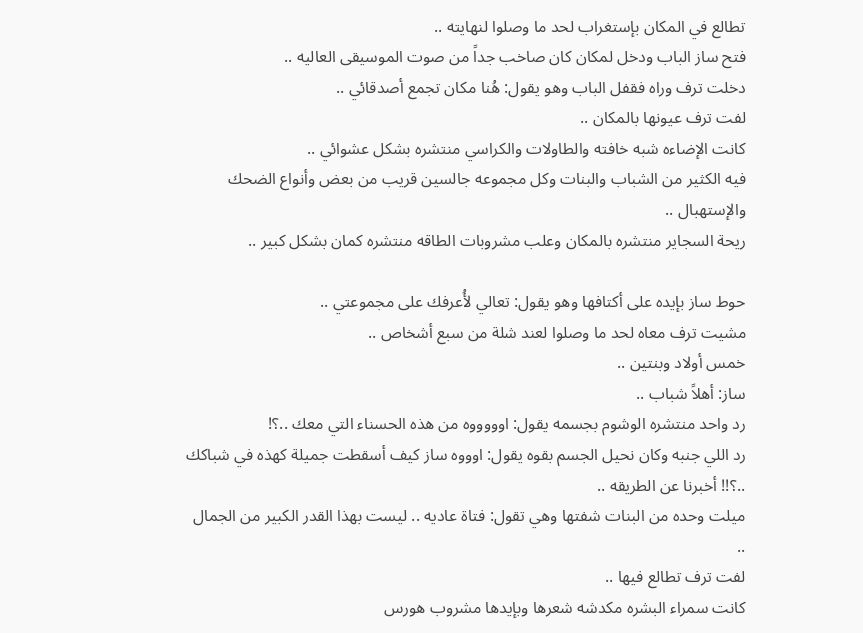تطالع في المكان بإستغراب لحد ما وصلوا لنهايته ..
فتح ساز الباب ودخل لمكان كان صاخب جداً من صوت الموسيقى العاليه ..
دخلت ترف وراه فقفل الباب وهو يقول: هُنا مكان تجمع أصدقائي ..
لفت ترف عيونها بالمكان ..
كانت الإضاءه شبه خافته والطاولات والكراسي منتشره بشكل عشوائي ..
فيه الكثير من الشباب والبنات وكل مجموعه جالسين قريب من بعض وأنواع الضحك والإستهبال ..
ريحة السجاير منتشره بالمكان وعلب مشروبات الطاقه منتشره كمان بشكل كبير ..

حوط ساز بإيده على أكتافها وهو يقول: تعالي لأُعرفك على مجموعتي ..
مشيت ترف معاه لحد ما وصلوا لعند شلة من سبع أشخاص ..
خمس أولاد وبنتين ..
ساز: أهلاً شباب ..
رد واحد منتشره الوشوم بجسمه يقول: اوووووه من هذه الحسناء التي معك ..؟!
رد اللي جنبه وكان نحيل الجسم بقوه يقول: اوووه ساز كيف أسقطت جميلة كهذه في شباكك ..؟!! أخبرنا عن الطريقه ..
ميلت وحده من البنات شفتها وهي تقول: فتاة عاديه .. ليست بهذا القدر الكبير من الجمال ..
لفت ترف تطالع فيها ..
كانت سمراء البشره مكدشه شعرها وبإيدها مشروب هورس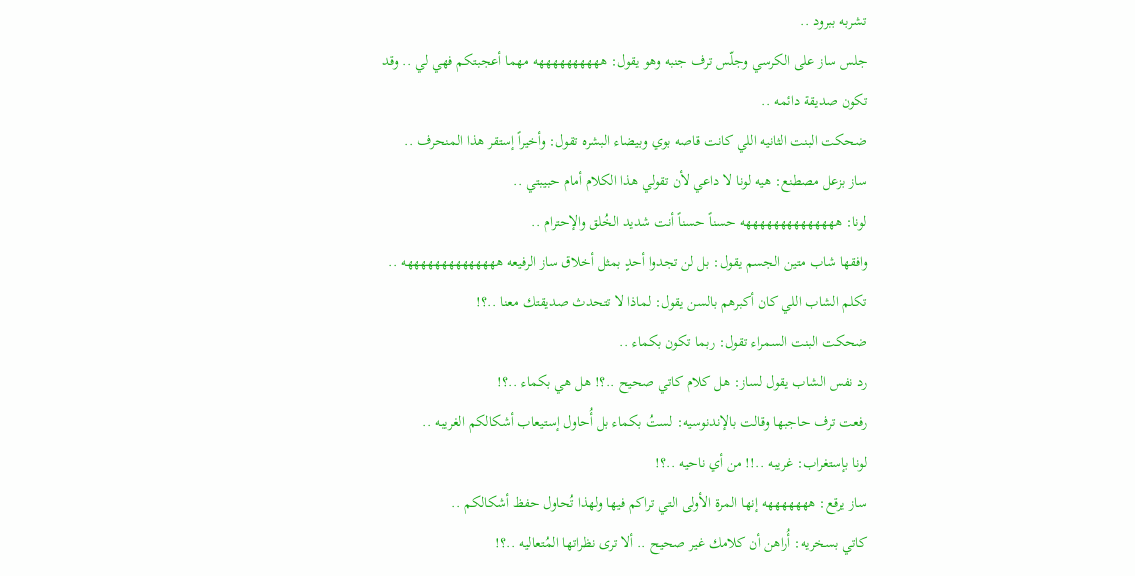تشربه ببرود ..
جلس ساز على الكرسي وجلّس ترف جنبه وهو يقول: ههههههههههه مهما أعجبتكم فهي لي .. وقد تكون صديقة دائمه ..
ضحكت البنت الثانيه اللي كانت قاصه بوي وبيضاء البشره تقول: وأخيراً إستقر هذا المنحرف ..
ساز بزعل مصطنع: هيه لونا لا داعي لأن تقولي هذا الكلام أمام حبيبتي ..
لونا: ههههههههههههههه حسناً حسناً أنت شديد الخُلق والإحترام ..
وافقها شاب متين الجسم يقول: بل لن تجدوا أحدٍ بمثل أخلاق ساز الرفيعه ههههههههههههههه ..
تكلم الشاب اللي كان أكبرهم بالسن يقول: لماذا لا تتحدث صديقتك معنا ..؟!
ضحكت البنت السمراء تقول: ربما تكون بكماء ..
رد نفس الشاب يقول لساز: هل كلام كاتي صحيح ..؟! هل هي بكماء ..؟!
رفعت ترف حاجبها وقالت بالإندنوسيه: لستُ بكماء بل أُحاول إستيعاب أشكالكم الغريبه ..
لونا بإستغراب: غريبه ..!! من أي ناحيه ..؟!
ساز يرقع: هههههههه إنها المرة الأولى التي تراكم فيها ولهذا تُحاول حفظ أشكالكم ..
كاتي بسخريه: أُراهن أن كلامك غير صحيح .. ألا ترى نظراتها المُتعاليه ..؟!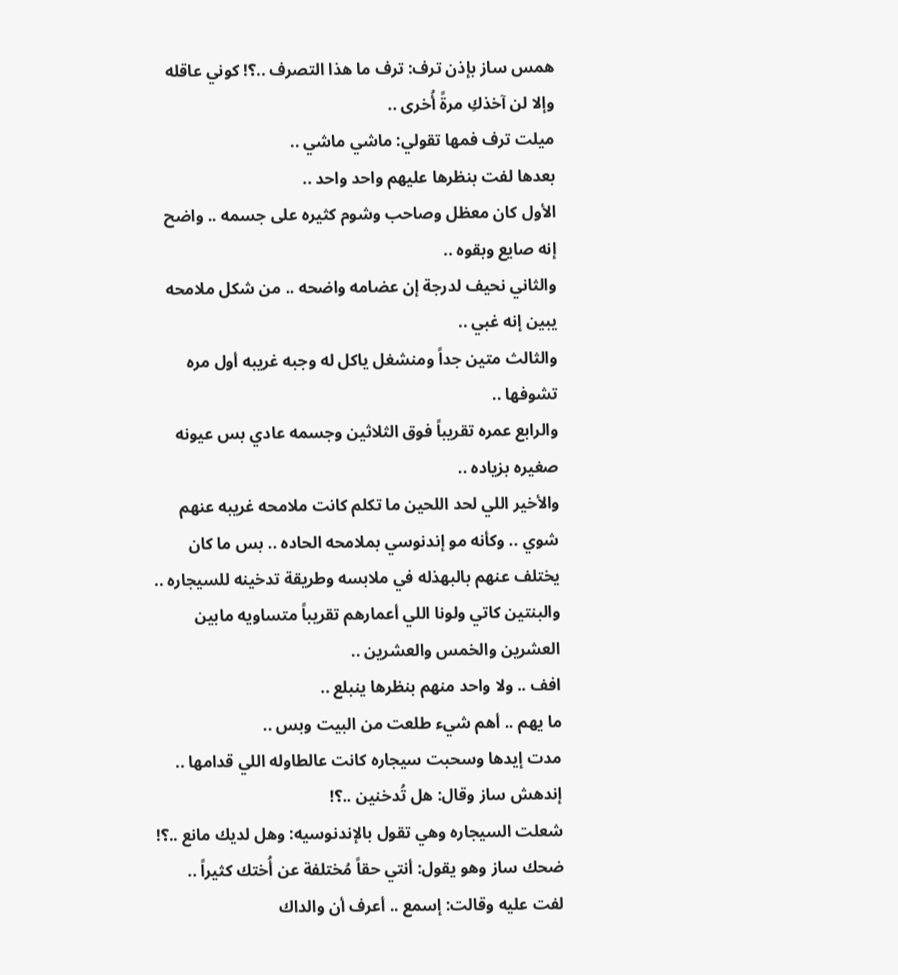همس ساز بإذن ترف: ترف ما هذا التصرف ..؟! كوني عاقله وإلا لن آخذكِ مرةً أُخرى ..
ميلت ترف فمها تقولي: ماشي ماشي ..
بعدها لفت بنظرها عليهم واحد واحد ..
الأول كان معظل وصاحب وشوم كثيره على جسمه .. واضح إنه صايع وبقوه ..
والثاني نحيف لدرجة إن عضامه واضحه .. من شكل ملامحه يبين إنه غبي ..
والثالث متين جداً ومنشغل ياكل له وجبه غريبه أول مره تشوفها ..
والرابع عمره تقريباً فوق الثلاثين وجسمه عادي بس عيونه صغيره بزياده ..
والأخير اللي لحد اللحين ما تكلم كانت ملامحه غريبه عنهم شوي .. وكأنه مو إندنوسي بملامحه الحاده .. بس ما كان يختلف عنهم بالبهذله في ملابسه وطريقة تدخينه للسيجاره ..
والبنتين كاتي ولونا اللي أعمارهم تقريباً متساويه مابين العشرين والخمس والعشرين ..
افف .. ولا واحد منهم بنظرها ينبلع ..
ما يهم .. أهم شيء طلعت من البيت وبس ..
مدت إيدها وسحبت سيجاره كانت عالطاوله اللي قدامها ..
إندهش ساز وقال: هل تُدخنين ..؟!
شعلت السيجاره وهي تقول بالإندنوسيه: وهل لديك مانع ..؟!
ضحك ساز وهو يقول: أنتي حقاً مُختلفة عن أُختك كثيراً ..
لفت عليه وقالت: إسمع .. أعرف أن والداك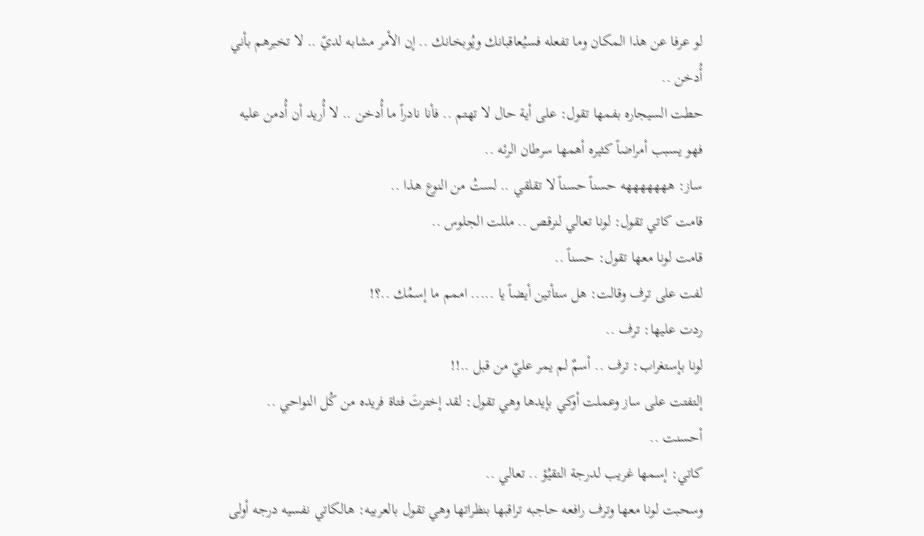لو عرفا عن هذا المكان وما تفعله فسيُعاقبانك ويُوبخانك .. إن الأمر مشابه لديّ .. لا تخبرهم بأني أُدخن ..
حطت السيجاره بفمها تقول: على أية حال لا تهتم .. فأنا نادراً ما أُدخن .. لا أُريد أن أُدمن عليه فهو يسبب أمراضاً كثيره أهمها سرطان الرئه ..
ساز: هههههههه حسناً حسناً لا تقلقي .. لستُ من النوع هذا ..
قامت كاتي تقول: لونا تعالي لنرقص .. مللت الجلوس ..
قامت لونا معها تقول: حسناً ..
لفت على ترف وقالت: هل ستأتين أيضاً يا ..... اممم ما إسمُك ..؟!
ردت عليها: ترف ..
لونا بإستغراب: ترف .. أسمٌ لم يمر عليّ من قبل ..!!
إلتفتت على ساز وعملت أوكي بإيدها وهي تقول: لقد إخترتَ فتاة فريده من كُل النواحي .. أحسنت ..
كاتي: إسمها غريب لدرجة التقيُؤ .. تعالي ..
وسحبت لونا معها وترف رافعه حاجبه تراقبها بنظراتها وهي تقول بالعربيه: هالكاتي نفسيه درجه أولى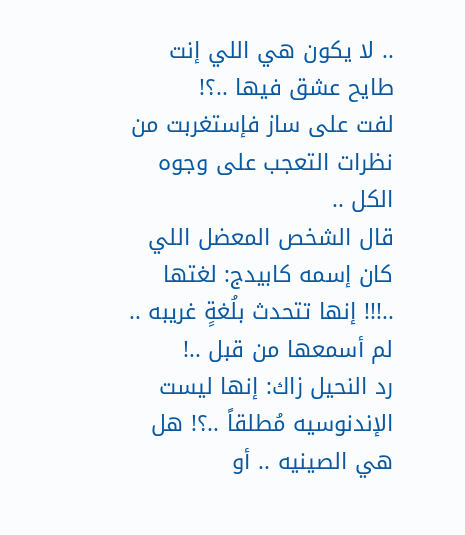.. لا يكون هي اللي إنت طايح عشق فيها ..؟!
لفت على ساز فإستغربت من نظرات التعجب على وجوه الكل ..
قال الشخص المعضل اللي كان إسمه كابيدج: لغتها ..!!! إنها تتحدث بلُغةٍ غريبه .. لم أسمعها من قبل ..!
رد النحيل زاك: إنها ليست الإندنوسيه مُطلقاً ..؟! هل هي الصينيه .. أو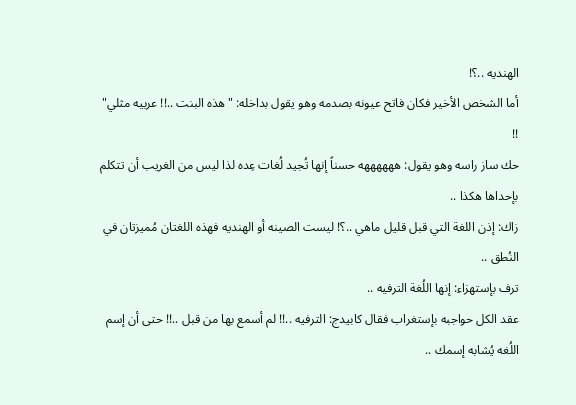الهنديه ..؟!
أما الشخص الأخير فكان فاتح عيونه بصدمه وهو يقول بداخله: "هذه البنت ..!! عربيه مثلي" !!
حك ساز راسه وهو يقول: ههههههه حسناً إنها تُجيد لُغات عِده لذا ليس من الغريب أن تتكلم بإحداها هكذا ..
زاك: إذن اللغة التي قبل قليل ماهي ..؟! ليست الصينه أو الهنديه فهذه اللغتان مُميزتان في النُطق ..
ترف بإستهزاء: إنها اللُغة الترفيه ..
عقد الكل حواجبه بإستغراب فقال كابيدج: الترفيه ..!! لم أسمع بها من قبل ..!! حتى أن إسم اللُغه يُشابه إسمك ..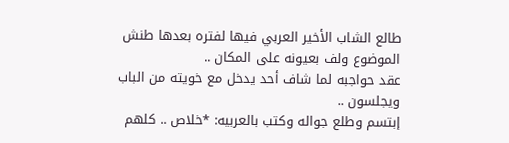طالع الشاب الأخير العربي فيها لفتره بعدها طنش الموضوع ولف بعيونه على المكان ..
عقد حواجبه لما شاف أحد يدخل مع خويته من الباب ويجلسون ..
إبتسم وطلع جواله وكتب بالعربيه: *خلاص .. كلهم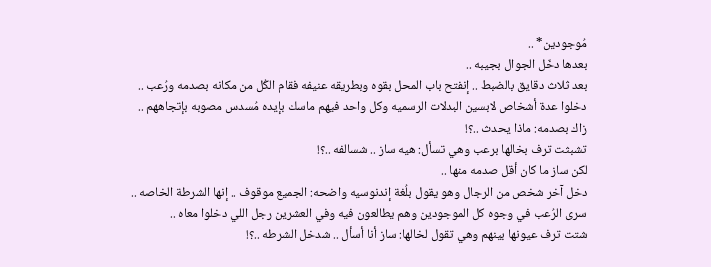مُوجودين* ..
بعدها دخّل الجوال بجيبه ..
بعد ثلاث دقايق بالضبط .. إنفتح باب المحل بقوه وبطريقه عنيفه فقام الكُل من مكانه بصدمه ورُعب ..
دخلوا عدة أشخاص لابسين البدلات الرسميه وكل واحد فيهم ماسك بإيده مُسدس مصوبه بإتجاههم ..
زاك بصدمه: ماذا يحدث ..؟!
تشبثت ترف بخالها برعب وهي تسأل: هيه ساز .. شسالفه ..؟!
لكن ساز ما كان أقل صدمه منها ..
دخل آخر شخص من الرجال وهو يقول بلُغة إندنوسيه واضحه: الجميع موقوف .. إنها الشرطة الخاصه ..
سرى الرُعب في وجوه كل الموجودين وهم يطالعون فيه وفي العشرين رجل اللي دخلوا معاه ..
شتت ترف عيونها بينهم وهي تقول لخالها: ساز أنا أسأل .. شدخل الشرطه ..؟!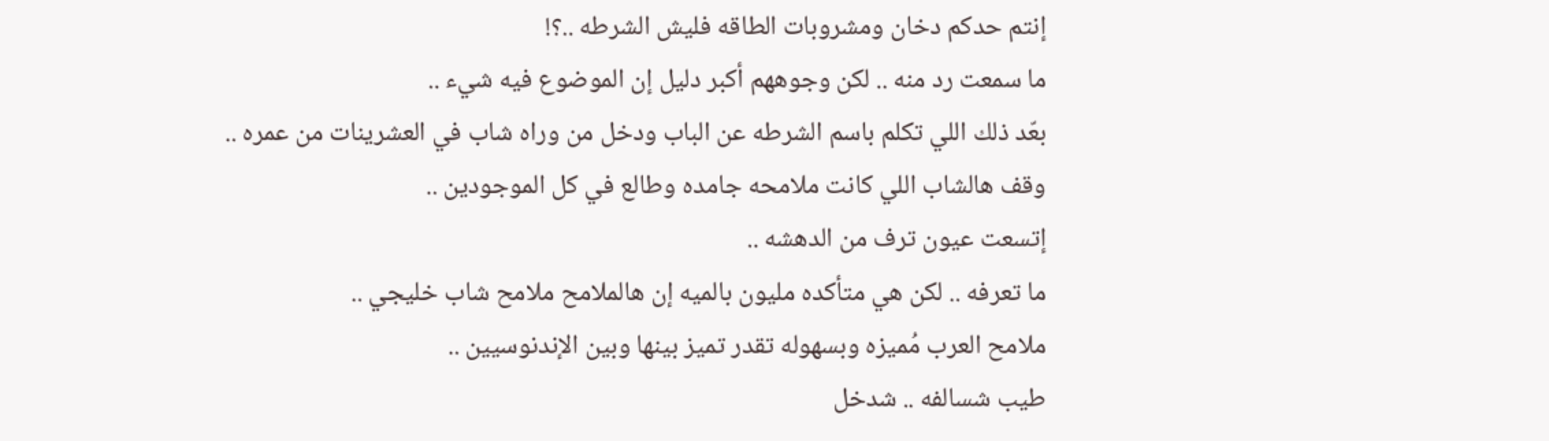إنتم حدكم دخان ومشروبات الطاقه فليش الشرطه ..؟!
ما سمعت رد منه .. لكن وجوههم أكبر دليل إن الموضوع فيه شيء ..
بعّد ذلك اللي تكلم باسم الشرطه عن الباب ودخل من وراه شاب في العشرينات من عمره ..
وقف هالشاب اللي كانت ملامحه جامده وطالع في كل الموجودين ..
إتسعت عيون ترف من الدهشه ..
ما تعرفه .. لكن هي متأكده مليون بالميه إن هالملامح ملامح شاب خليجي ..
ملامح العرب مُميزه وبسهوله تقدر تميز بينها وبين الإندنوسيين ..
طيب شسالفه .. شدخل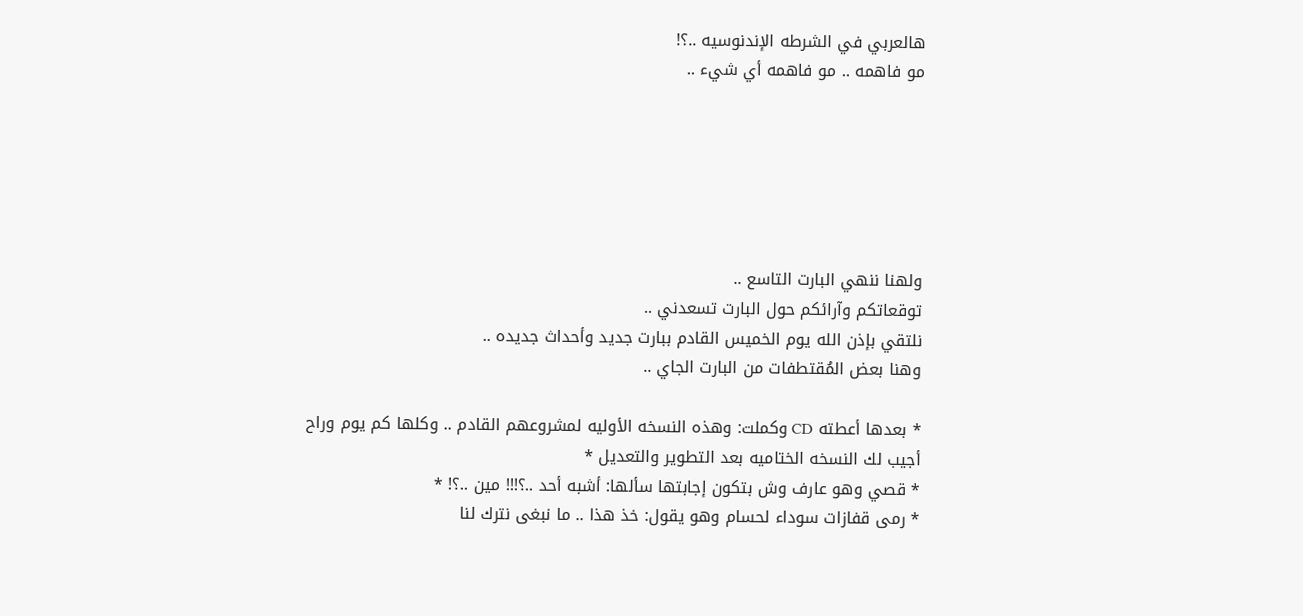هالعربي في الشرطه الإندنوسيه ..؟!
مو فاهمه .. مو فاهمه أي شيء ..






ولهنا ننهي البارت التاسع ..
توقعاتكم وآرائكم حول البارت تسعدني ..
نلتقي بإذن الله يوم الخميس القادم ببارت جديد وأحداث جديده ..
وهنا بعض المُقتطفات من البارت الجاي ..

* بعدها أعطته CD وكملت: وهذه النسخه الأوليه لمشروعهم القادم .. وكلها كم يوم وراح أجيب لك النسخه الختاميه بعد التطوير والتعديل *
* قصي وهو عارف وش بتكون إجابتها سألها: أشبه أحد ..؟!!! مين ..؟! *
* رمى قفازات سوداء لحسام وهو يقول: خذ هذا .. ما نبغى نترك لنا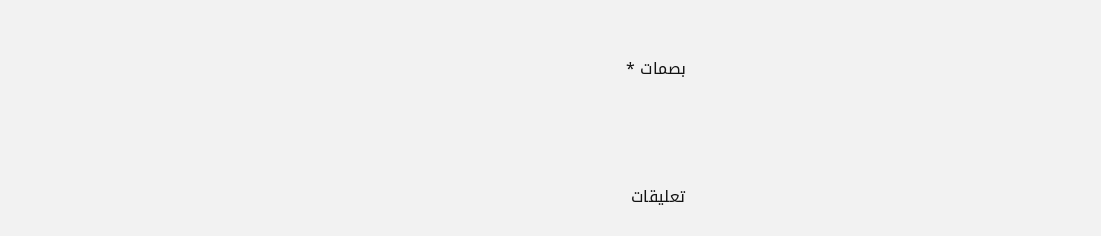بصمات *



تعليقات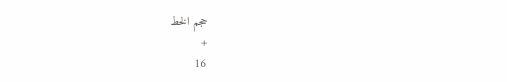حجم الخط
+
16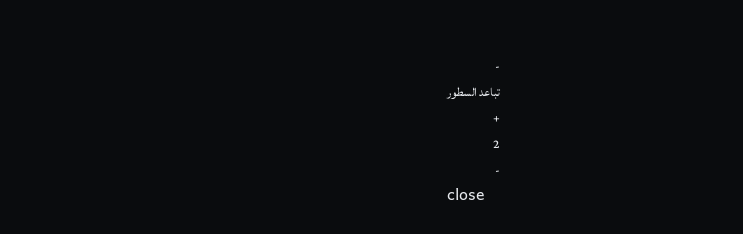-
تباعد السطور
+
2
-
close